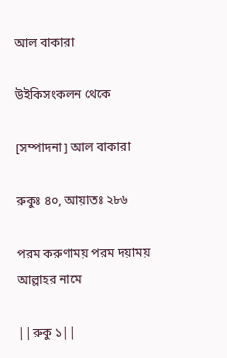আল বাকারা

উইকিসংকলন থেকে

[সম্পাদনা] আল বাকারা

রুকুঃ ৪০, আয়াতঃ ২৮৬

পরম করুণাময় পরম দয়াময় আল্লাহর নামে

||রুকু ১||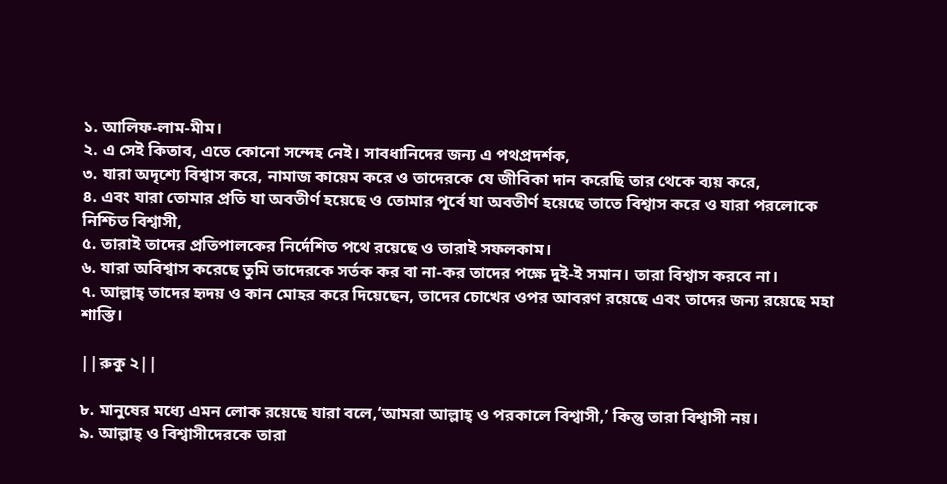১. আলিফ-লাম-মীম।
২. এ সেই কিতাব, এতে কোনো সন্দেহ নেই। সাবধানিদের জন্য এ পথপ্রদর্শক,
৩. যারা অদৃশ্যে বিশ্বাস করে, নামাজ কায়েম করে ও তাদেরকে যে জীবিকা দান করেছি তার থেকে ব্যয় করে,
৪. এবং যারা তোমার প্রতি যা অবতীর্ণ হয়েছে ও তোমার পূর্বে যা অবতীর্ণ হয়েছে তাতে বিশ্বাস করে ও যারা পরলোকে নিশ্চিত বিশ্বাসী,
৫. তারাই তাদের প্রতিপালকের নির্দেশিত পথে রয়েছে ও তারাই সফলকাম।
৬. যারা অবিশ্বাস করেছে তুমি তাদেরকে সর্তক কর বা না-কর তাদের পক্ষে দুই-ই সমান। তারা বিশ্বাস করবে না।
৭. আল্লাহ্‌ তাদের হৃদয় ও কান মোহর করে দিয়েছেন, তাদের চোখের ওপর আবরণ রয়েছে এবং তাদের জন্য রয়েছে মহা শাস্তি।

||রুকু ২||

৮. মানুষের মধ্যে এমন লোক রয়েছে যারা বলে,‘আমরা আল্লাহ্‌ ও পরকালে বিশ্বাসী,’ কিন্তু তারা বিশ্বাসী নয়।
৯. আল্লাহ্‌ ও বিশ্বাসীদেরকে তারা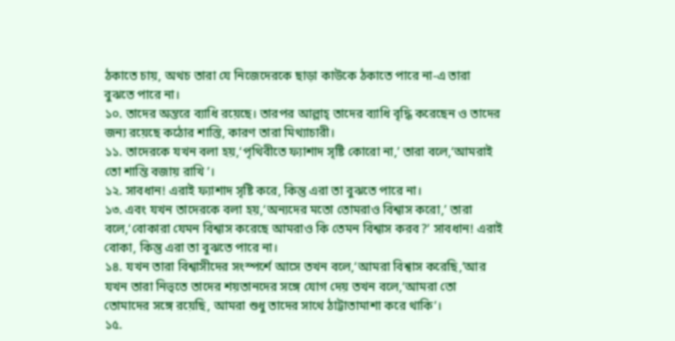ঠকাতে চায়, অথচ তারা যে নিজেদেরকে ছাড়া কাউকে ঠকাতে পারে না-এ তারা বুঝতে পারে না।
১০. তাদের অন্তরে ব্যাধি রয়েছে। তারপর আল্লাহ্‌ তাদের ব্যাধি বৃদ্ধি করেছেন ও তাদের জন্য রয়েছে কঠোর শাস্তি, কারণ তারা মিথ্যাচারী।
১১. তাদেরকে যখন বলা হয়,‘পৃথিবীতে ফ্যাশাদ সৃষ্টি কোরো না,’ তারা বলে,‘আমরাই তো শান্তি বজায় রাখি’।
১২. সাবধান! এরাই ফ্যাশাদ সৃষ্টি করে, কিন্তু এরা তা বুঝতে পারে না।
১৩. এবং যখন তাদেরকে বলা হয়,‘অন্যদের মতো তোমরাও বিশ্বাস করো,’ তারা বলে,‘বোকারা যেমন বিশ্বাস করেছে আমরাও কি তেমন বিশ্বাস করব?’ সাবধান! এরাই বোকা, কিন্তু এরা তা বুঝতে পারে না।
১৪. যখন তারা বিশ্বাসীদের সংস্পর্শে আসে তখন বলে,‘আমরা বিশ্বাস করেছি,’আর যখন তারা নিভৃতে তাদের শয়তানদের সঙ্গে যোগ দেয় তখন বলে,‘আমরা তো তোমাদের সঙ্গে রয়েছি, আমরা শুধু তাদের সাথে ঠাট্টাতামাশা করে থাকি’।
১৫.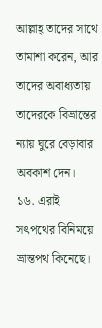আল্লাহ্‌ তাদের সাথে তামাশা করেন, আর তাদের অবাধ্যতায় তাদেরকে বিভ্রান্তের ন্যায় ঘুরে বেড়াবার অবকাশ দেন।
১৬. এরাই সৎপথের বিনিময়ে ভ্রান্তপথ কিনেছে।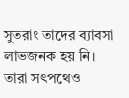সুতরাং তাদের ব্যাবসা লাভজনক হয় নি। তারা সৎপথেও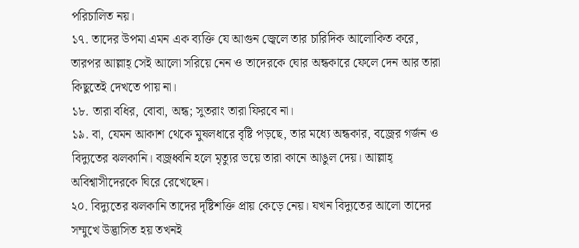পরিচালিত নয়।
১৭. তাদের উপমা এমন এক ব্যক্তি যে আগুন জ্বেলে তার চারিদিক আলোকিত করে, তারপর আল্লাহ্‌ সেই আলো সরিয়ে নেন ও তাদেরকে ঘোর অন্ধকারে ফেলে দেন আর তারা কিছুতেই দেখতে পায় না।
১৮. তারা বধির, বোবা, অন্ধ; সুতরাং তারা ফিরবে না।
১৯. বা, যেমন আকাশ থেকে মুষলধারে বৃষ্টি পড়ছে, তার মধ্যে অন্ধকার, বজ্রের গর্জন ও বিদ্যুতের ঝলকানি। বজ্রধ্বনি হলে মৃত্যুর ভয়ে তারা কানে আঙুল দেয়। আল্লাহ্‌ অবিশ্বাসীদেরকে ঘিরে রেখেছেন।
২০. বিদ্যুতের ঝলকানি তাদের দৃষ্টিশক্তি প্রায় কেড়ে নেয়। যখন বিদ্যুতের আলো তাদের সম্মুখে উদ্ভাসিত হয় তখনই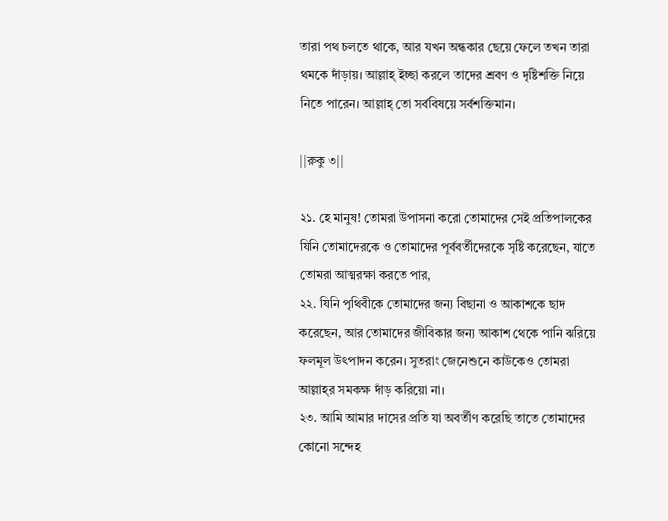তারা পথ চলতে থাকে, আর যখন অন্ধকার ছেয়ে ফেলে তখন তারা থমকে দাঁড়ায়। আল্লাহ্‌ ইচ্ছা করলে তাদের শ্রবণ ও দৃষ্টিশক্তি নিয়ে নিতে পারেন। আল্লাহ্‌ তো সর্ববিষয়ে সর্বশক্তিমান।

||রুকু ৩||

২১. হে মানুষ! তোমরা উপাসনা করো তোমাদের সেই প্রতিপালকের যিনি তোমাদেরকে ও তোমাদের পূর্ববর্তীদেরকে সৃষ্টি করেছেন, যাতে তোমরা আত্মরক্ষা করতে পার,
২২. যিনি পৃথিবীকে তোমাদের জন্য বিছানা ও আকাশকে ছাদ করেছেন, আর তোমাদের জীবিকার জন্য আকাশ থেকে পানি ঝরিয়ে ফলমূল উৎপাদন করেন। সুতরাং জেনেশুনে কাউকেও তোমরা আল্লাহ্‌র সমকক্ষ দাঁড় করিয়ো না।
২৩. আমি আমার দাসের প্রতি যা অবর্তীণ করেছি তাতে তোমাদের কোনো সন্দেহ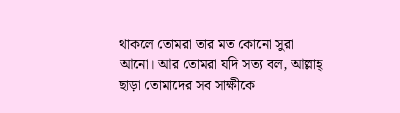থাকলে তোমরা তার মত কোনো সুরা আনো। আর তোমরা যদি সত্য বল, আল্লাহ্‌ ছাড়া তোমাদের সব সাক্ষীকে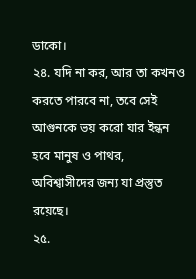ডাকো।
২৪. যদি না কর, আর তা কখনও করতে পারবে না, তবে সেই আগুনকে ভয় করো যার ইন্ধন হবে মানুষ ও পাথর, অবিশ্বাসীদের জন্য যা প্রস্তুত রয়েছে।
২৫.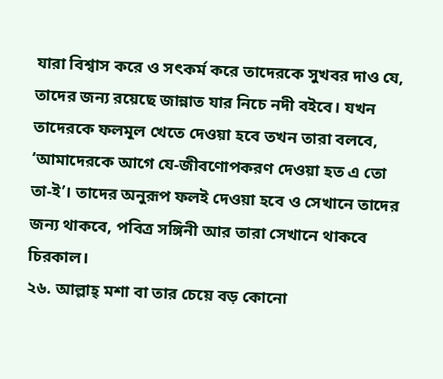যারা বিশ্বাস করে ও সৎকর্ম করে তাদেরকে সুখবর দাও যে, তাদের জন্য রয়েছে জান্নাত যার নিচে নদী বইবে। যখন তাদেরকে ফলমূল খেতে দেওয়া হবে তখন তারা বলবে, ‘আমাদেরকে আগে যে-জীবণোপকরণ দেওয়া হত এ তো তা-ই’। তাদের অনুরূপ ফলই দেওয়া হবে ও সেখানে তাদের জন্য থাকবে, পবিত্র সঙ্গিনী আর তারা সেখানে থাকবে চিরকাল।
২৬. আল্লাহ্‌ মশা বা তার চেয়ে বড় কোনো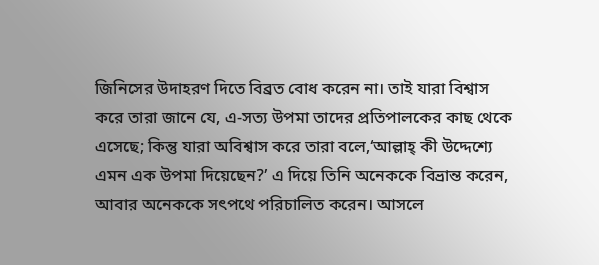জিনিসের উদাহরণ দিতে বিব্রত বোধ করেন না। তাই যারা বিশ্বাস করে তারা জানে যে, এ-সত্য উপমা তাদের প্রতিপালকের কাছ থেকে এসেছে; কিন্তু যারা অবিশ্বাস করে তারা বলে,‘আল্লাহ্‌ কী উদ্দেশ্যে এমন এক উপমা দিয়েছেন?’ এ দিয়ে তিনি অনেককে বিভ্রান্ত করেন, আবার অনেককে সৎপথে পরিচালিত করেন। আসলে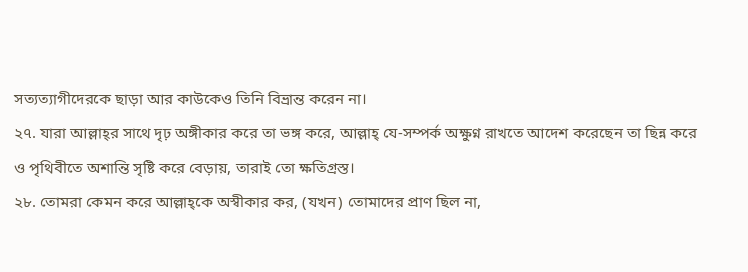সত্যত্যাগীদেরকে ছাড়া আর কাউকেও তিনি বিভ্রান্ত করেন না।
২৭. যারা আল্লাহ্‌র সাথে দৃঢ় অঙ্গীকার করে তা ভঙ্গ করে, আল্লাহ্‌ যে-সম্পর্ক অক্ষুণ্ন রাখতে আদেশ করেছেন তা ছিন্ন করে ও পৃথিবীতে অশান্তি সৃষ্টি করে বেড়ায়, তারাই তো ক্ষতিগ্রস্ত।
২৮. তোমরা কেমন করে আল্লাহ্‌কে অস্বীকার কর, (যখন) তোমাদের প্রাণ ছিল না,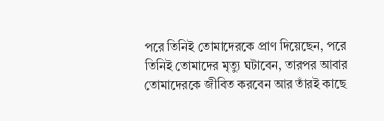পরে তিনিই তোমাদেরকে প্রাণ দিয়েছেন, পরে তিনিই তোমাদের মৃত্যু ঘটাবেন, তারপর আবার তোমাদেরকে জীবিত করবেন আর তাঁরই কাছে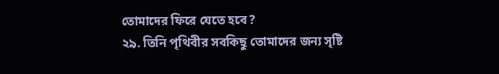তোমাদের ফিরে যেতে হবে?
২৯. তিনি পৃথিবীর সবকিছু তোমাদের জন্য সৃষ্টি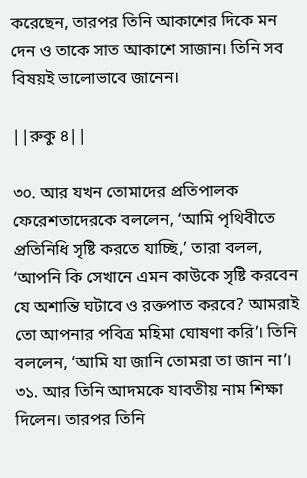করেছেন, তারপর তিনি আকাশের দিকে মন দেন ও তাকে সাত আকাশে সাজান। তিনি সব বিষয়ই ভালোভাবে জানেন।

||রুকু ৪||

৩০. আর যখন তোমাদের প্রতিপালক ফেরেশতাদেরকে বললেন, ‘আমি পৃথিবীতে প্রতিনিধি সৃষ্টি করতে যাচ্ছি,’ তারা বলল, ‘আপনি কি সেখানে এমন কাউকে সৃষ্টি করবেন যে অশান্তি ঘটাবে ও রক্তপাত করবে? আমরাই তো আপনার পবিত্র মহিমা ঘোষণা করি’। তিনি বললেন, ‘আমি যা জানি তোমরা তা জান না’।
৩১. আর তিনি আদমকে যাবতীয় নাম শিক্ষা দিলেন। তারপর তিনি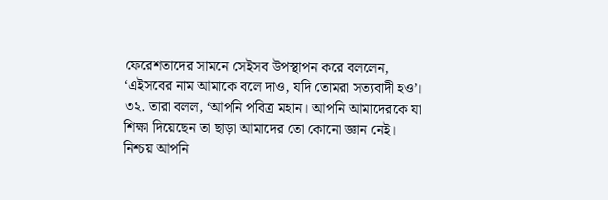ফেরেশতাদের সামনে সেইসব উপস্থাপন করে বললেন, ‘এইসবের নাম আমাকে বলে দাও, যদি তোমরা সত্যবাদী হও’।
৩২. তারা বলল, ‘আপনি পবিত্র মহান। আপনি আমাদেরকে যা শিক্ষা দিয়েছেন তা ছাড়া আমাদের তো কোনো জ্ঞান নেই। নিশ্চয় আপনি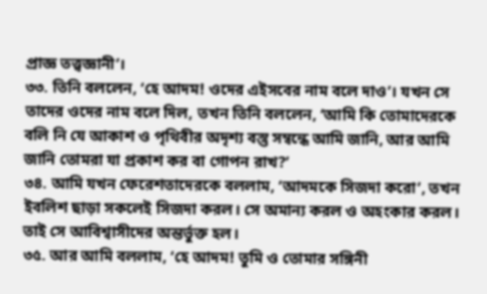প্রাজ্ঞ তত্ত্বজ্ঞানী’।
৩৩. তিনি বললেন, ‘হে আদম! ওদের এইসবের নাম বলে দাও’। যখন সে তাদের ওদের নাম বলে দিল, তখন তিনি বললেন, ‘আমি কি তোমাদেরকে বলি নি যে আকাশ ও পৃথিবীর অদৃশ্য বস্তু সম্বন্ধে আমি জানি, আর আমি জানি তোমরা যা প্রকাশ কর বা গোপন রাখ?’
৩৪. আমি যখন ফেরেশতাদেরকে বললাম, ‘আদমকে সিজদা করো’, তখন ইবলিশ ছাড়া সকলেই সিজদা করল। সে অমান্য করল ও অহংকার করল। তাই সে আবিশ্বাসীদের অন্তর্ভুক্ত হল।
৩৫. আর আমি বললাম, ‘হে আদম! তুমি ও তোমার সঙ্গিনী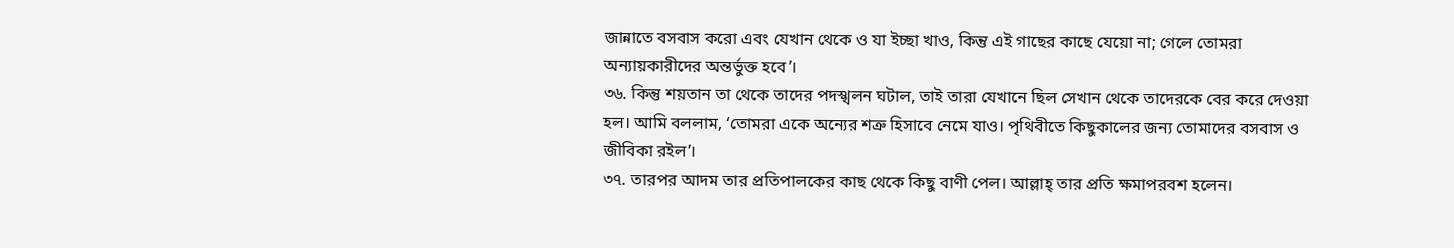জান্নাতে বসবাস করো এবং যেখান থেকে ও যা ইচ্ছা খাও, কিন্তু এই গাছের কাছে যেয়ো না; গেলে তোমরা অন্যায়কারীদের অন্তর্ভুক্ত হবে’।
৩৬. কিন্তু শয়তান তা থেকে তাদের পদস্খলন ঘটাল, তাই তারা যেখানে ছিল সেখান থেকে তাদেরকে বের করে দেওয়া হল। আমি বললাম, ‘তোমরা একে অন্যের শত্রু হিসাবে নেমে যাও। পৃথিবীতে কিছুকালের জন্য তোমাদের বসবাস ও জীবিকা রইল’।
৩৭. তারপর আদম তার প্রতিপালকের কাছ থেকে কিছু বাণী পেল। আল্লাহ্‌ তার প্রতি ক্ষমাপরবশ হলেন।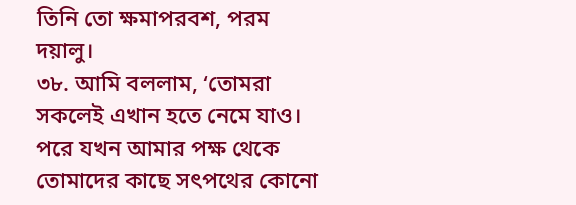তিনি তো ক্ষমাপরবশ, পরম দয়ালু।
৩৮. আমি বললাম, ‘তোমরা সকলেই এখান হতে নেমে যাও। পরে যখন আমার পক্ষ থেকে তোমাদের কাছে সৎপথের কোনো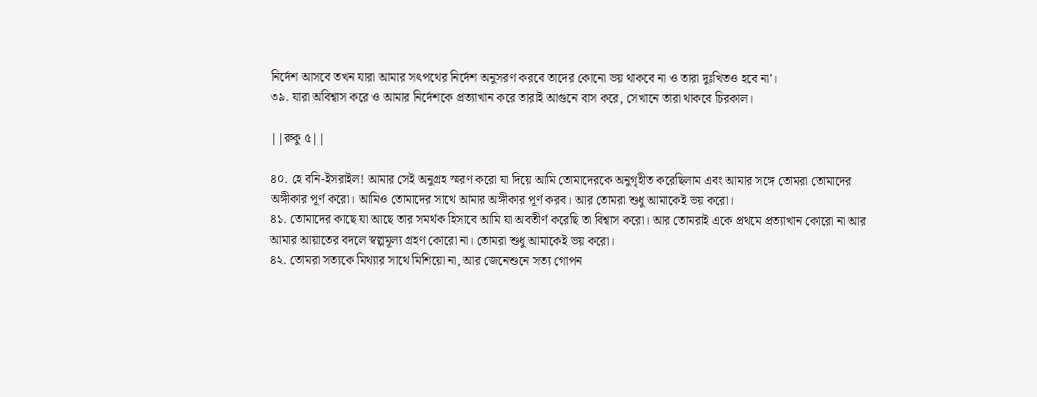নির্দেশ আসবে তখন যারা আমার সৎপথের নির্দেশ অনুসরণ করবে তাদের কোনো ভয় থাকবে না ও তারা দুঃখিতও হবে না’।
৩৯. যারা অবিশ্বাস করে ও আমার নির্দেশকে প্রত্যাখান করে তারাই আগুনে বাস করে, সেখানে তারা থাকবে চিরকাল।

||রুকু ৫||

৪০. হে বনি-ইসরাইল! আমার সেই অনুগ্রহ স্মরণ করো যা দিয়ে আমি তোমাদেরকে অনুগৃহীত করেছিলাম এবং আমার সঙ্গে তোমরা তোমাদের অঙ্গীকার পূর্ণ করো। আমিও তোমাদের সাথে আমার অঙ্গীকার পূর্ণ করব। আর তোমরা শুধু আমাকেই ভয় করো।
৪১. তোমাদের কাছে যা আছে তার সমর্থক হিসাবে আমি যা অবতীর্ণ করেছি তা বিশ্বাস করো। আর তোমরাই একে প্রথমে প্রত্যাখান কোরো না আর আমার আয়াতের বদলে স্বল্পমূল্য গ্রহণ কোরো না। তোমরা শুধু আমাকেই ভয় করো।
৪২. তোমরা সত্যকে মিথ্যার সাথে মিশিয়ো না, আর জেনেশুনে সত্য গোপন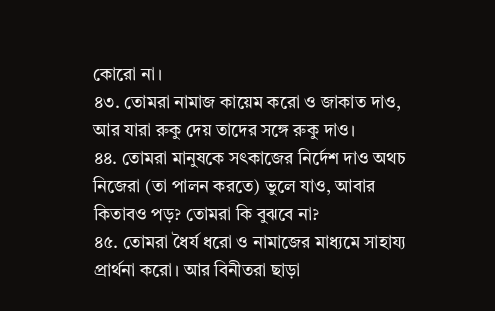কোরো না।
৪৩. তোমরা নামাজ কায়েম করো ও জাকাত দাও, আর যারা রুকু দেয় তাদের সঙ্গে রুকু দাও।
৪৪. তোমরা মানুষকে সৎকাজের নির্দেশ দাও অথচ নিজেরা (তা পালন করতে) ভুলে যাও, আবার কিতাবও পড়? তোমরা কি বুঝবে না?
৪৫. তোমরা ধৈর্য ধরো ও নামাজের মাধ্যমে সাহায্য প্রার্থনা করো। আর বিনীতরা ছাড়া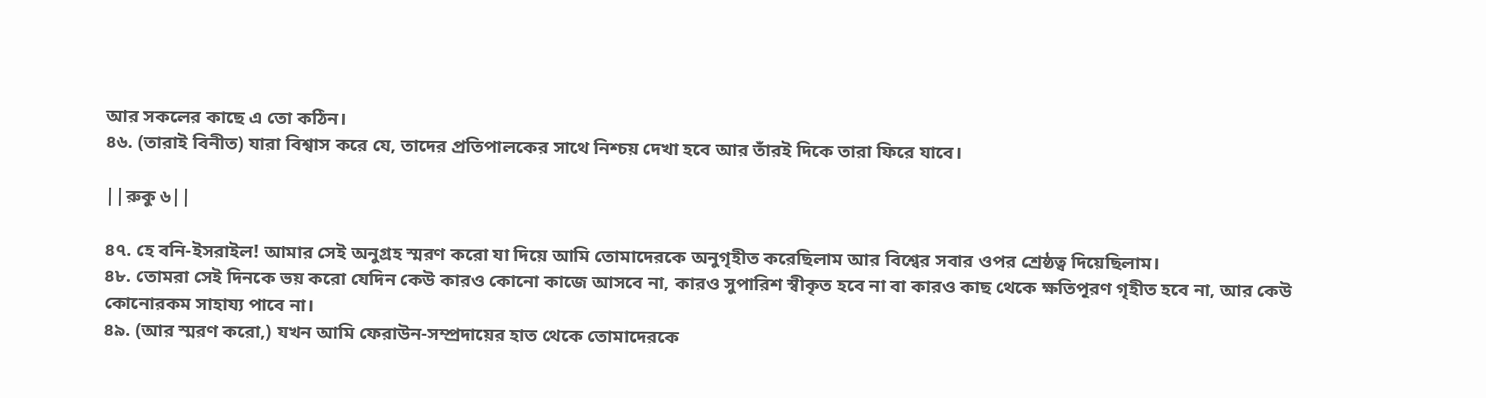আর সকলের কাছে এ তো কঠিন।
৪৬. (তারাই বিনীত) যারা বিশ্বাস করে যে, তাদের প্রতিপালকের সাথে নিশ্চয় দেখা হবে আর তাঁরই দিকে তারা ফিরে যাবে।

||রুকু ৬||

৪৭. হে বনি-ইসরাইল! আমার সেই অনুগ্রহ স্মরণ করো যা দিয়ে আমি তোমাদেরকে অনুগৃহীত করেছিলাম আর বিশ্বের সবার ওপর শ্রেষ্ঠত্ব দিয়েছিলাম।
৪৮. তোমরা সেই দিনকে ভয় করো যেদিন কেউ কারও কোনো কাজে আসবে না, কারও সুপারিশ স্বীকৃত হবে না বা কারও কাছ থেকে ক্ষতিপূরণ গৃহীত হবে না, আর কেউ কোনোরকম সাহায্য পাবে না।
৪৯. (আর স্মরণ করো,) যখন আমি ফেরাউন-সম্প্রদায়ের হাত থেকে তোমাদেরকে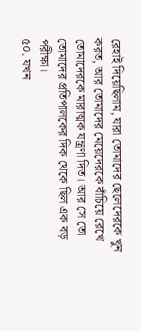রেহাই দিয়েছিলাম, যারা তোমাদের ছেলেদেরকে খুন করত, আর তোমাদের মেয়েদেরকে বাঁচিয়ে রেখে তোমাদেরকে মারাত্মক যন্ত্রণা দিত। আর সে তো তোমাদের প্রতিপালকের দিক থেকে ছিল এক বড় পরীক্ষা।
৫০. যখন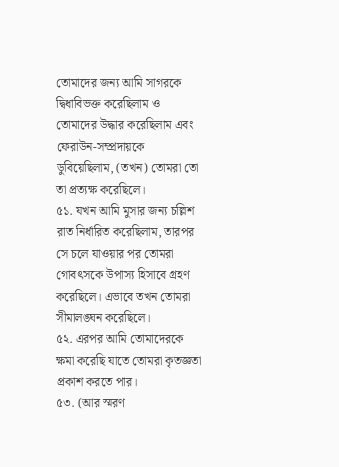তোমাদের জন্য আমি সাগরকে দ্বিধাবিভক্ত করেছিলাম ও তোমাদের উদ্ধার করেছিলাম এবং ফেরাউন-সম্প্রদায়কে ডুবিয়েছিলাম, (তখন) তোমরা তো তা প্রত্যক্ষ করেছিলে।
৫১. যখন আমি মুসার জন্য চল্লিশ রাত নির্ধারিত করেছিলাম, তারপর সে চলে যাওয়ার পর তোমরা গোবৎসকে উপাস্য হিসাবে গ্রহণ করেছিলে। এভাবে তখন তোমরা সীমালঙ্ঘন করেছিলে।
৫২. এরপর আমি তোমাদেরকে ক্ষমা করেছি যাতে তোমরা কৃতজ্ঞতা প্রকাশ করতে পার।
৫৩. (আর স্মরণ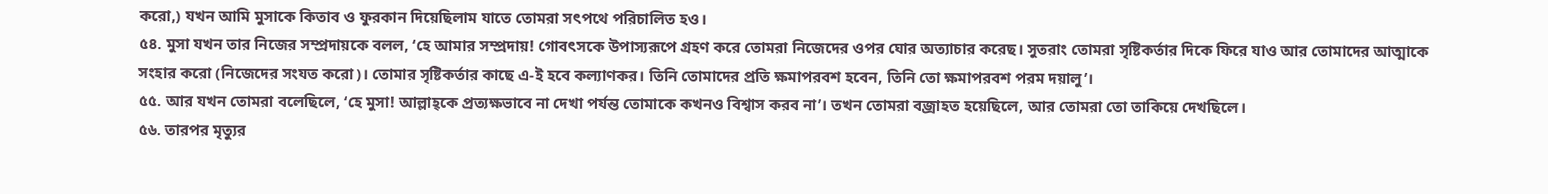করো,) যখন আমি মুসাকে কিতাব ও ফুরকান দিয়েছিলাম যাতে তোমরা সৎপথে পরিচালিত হও।
৫৪. মুসা যখন তার নিজের সম্প্রদায়কে বলল, ‘হে আমার সম্প্রদায়! গোবৎসকে উপাস্যরূপে গ্রহণ করে তোমরা নিজেদের ওপর ঘোর অত্যাচার করেছ। সুতরাং তোমরা সৃষ্টিকর্তার দিকে ফিরে যাও আর তোমাদের আত্মাকে সংহার করো (নিজেদের সংযত করো)। তোমার সৃষ্টিকর্তার কাছে এ-ই হবে কল্যাণকর। তিনি তোমাদের প্রতি ক্ষমাপরবশ হবেন, তিনি তো ক্ষমাপরবশ পরম দয়ালু’।
৫৫. আর যখন তোমরা বলেছিলে, ‘হে মুসা! আল্লাহ্‌কে প্রত্যক্ষভাবে না দেখা পর্যন্ত তোমাকে কখনও বিশ্বাস করব না’। তখন তোমরা বজ্রাহত হয়েছিলে, আর তোমরা তো তাকিয়ে দেখছিলে।
৫৬. তারপর মৃত্যুর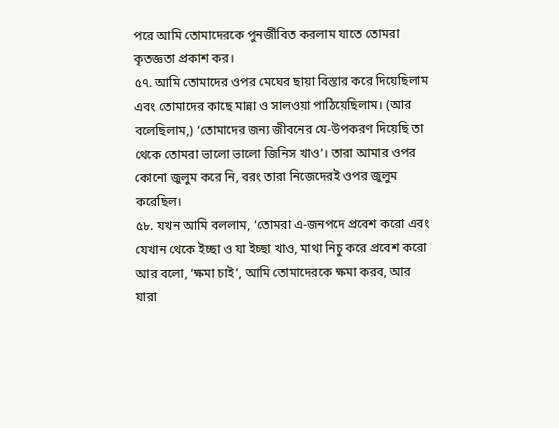পরে আমি তোমাদেরকে পুনর্জীবিত করলাম যাতে তোমরা কৃতজ্ঞতা প্রকাশ কর।
৫৭. আমি তোমাদের ওপর মেঘের ছায়া বিস্তার করে দিয়েছিলাম এবং তোমাদের কাছে মান্না ও সালওয়া পাঠিয়েছিলাম। (আর বলেছিলাম,) ‘তোমাদের জন্য জীবনের যে-উপকরণ দিয়েছি তা থেকে তোমরা ভালো ভালো জিনিস খাও’। তারা আমার ওপর কোনো জুলুম করে নি, বরং তারা নিজেদেরই ওপর জুলুম করেছিল।
৫৮. যখন আমি বললাম, ‘তোমরা এ-জনপদে প্রবেশ করো এবং যেখান থেকে ইচ্ছা ও যা ইচ্ছা খাও, মাথা নিচু করে প্রবেশ করো আর বলো, ‘ক্ষমা চাই’, আমি তোমাদেরকে ক্ষমা করব, আর যারা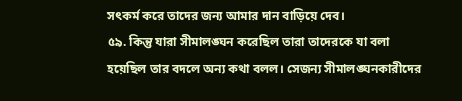সৎকর্ম করে তাদের জন্য আমার দান বাড়িয়ে দেব।
৫৯. কিন্তু যারা সীমালঙ্ঘন করেছিল তারা তাদেরকে যা বলা হয়েছিল তার বদলে অন্য কথা বলল। সেজন্য সীমালঙ্ঘনকারীদের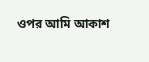ওপর আমি আকাশ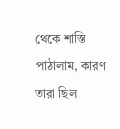থেকে শাস্তি পাঠালাম, কারণ তারা ছিল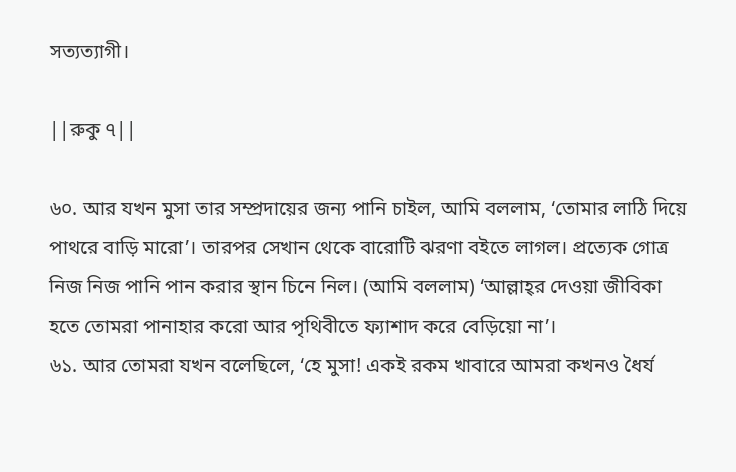সত্যত্যাগী।

||রুকু ৭||

৬০. আর যখন মুসা তার সম্প্রদায়ের জন্য পানি চাইল, আমি বললাম, ‘তোমার লাঠি দিয়ে পাথরে বাড়ি মারো’। তারপর সেখান থেকে বারোটি ঝরণা বইতে লাগল। প্রত্যেক গোত্র নিজ নিজ পানি পান করার স্থান চিনে নিল। (আমি বললাম) ‘আল্লাহ্‌র দেওয়া জীবিকা হতে তোমরা পানাহার করো আর পৃথিবীতে ফ্যাশাদ করে বেড়িয়ো না’।
৬১. আর তোমরা যখন বলেছিলে, ‘হে মুসা! একই রকম খাবারে আমরা কখনও ধৈর্য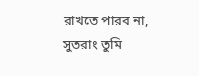রাখতে পারব না, সুতরাং তুমি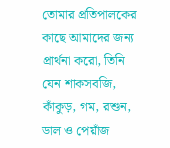তোমার প্রতিপালকের কাছে আমাদের জন্য প্রার্থনা করো, তিনি যেন শাকসবজি, কাঁকুড়, গম, রশুন, ডাল ও পেয়াঁজ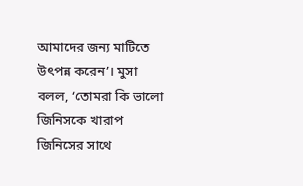আমাদের জন্য মাটিতে উৎপন্ন করেন’। মুসা বলল, ‘তোমরা কি ভালো জিনিসকে খারাপ জিনিসের সাথে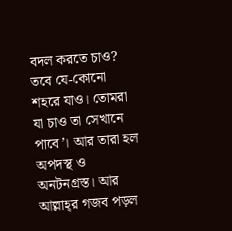বদল করতে চাও? তবে যে-কোনো শহরে যাও। তোমরা যা চাও তা সেখানে পাবে’। আর তারা হল অপদস্থ ও অনটনগ্রস্ত। আর আল্লাহ্‌র গজব পড়ল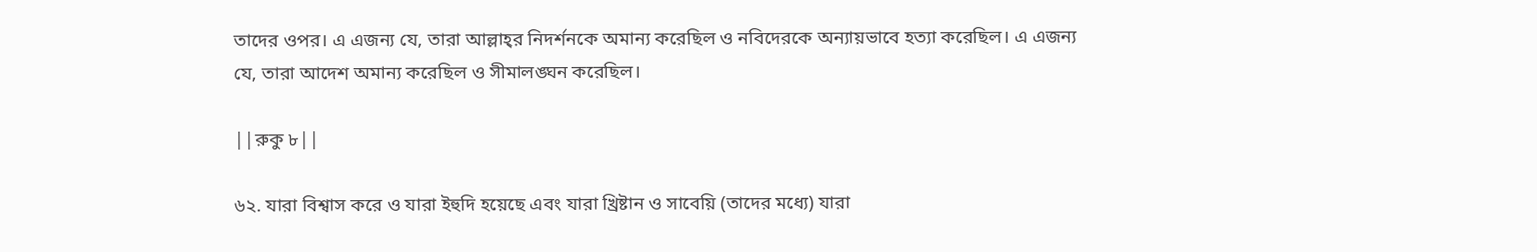তাদের ওপর। এ এজন্য যে, তারা আল্লাহ্‌র নিদর্শনকে অমান্য করেছিল ও নবিদেরকে অন্যায়ভাবে হত্যা করেছিল। এ এজন্য যে, তারা আদেশ অমান্য করেছিল ও সীমালঙ্ঘন করেছিল।

||রুকু ৮||

৬২. যারা বিশ্বাস করে ও যারা ইহুদি হয়েছে এবং যারা খ্রিষ্টান ও সাবেয়ি (তাদের মধ্যে) যারা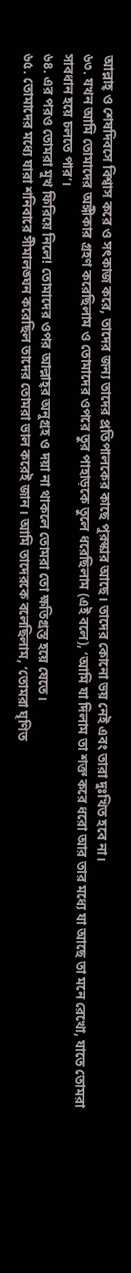আল্লাহ্‌ ও শেষদিবসে বিশ্বাস করে ও সৎকাজ করে, তাদের জন্য তাদের প্রতিপালকের কাছে পুরস্কার আছে। তাদের কোনো ভয় নেই এবং তারা দুঃখিত হবে না।
৬৩. যখন আমি তোমাদের অঙ্গীকার গ্রহণ করেছিলাম ও তোমাদের ওপরে তুর পাহাড়কে তুলে ধরেছিলাম (এই বলে), ‘আমি যা দিলাম তা শক্ত করে ধরো আর তার মধ্যে যা আছে তা মনে রেখো, যাতে তোমরা সাবধান হয়ে চলতে পার’।
৬৪. এর পরও তোমরা মুখ ফিরিয়ে নিলে! তোমাদের ওপর আল্লাহ্‌র অনুগ্রহ ও দয়া না থাকলে তোমরা তো ক্ষতিগ্রস্ত হয়ে যেতে।
৬৫. তোমাদের মধ্যে যারা শনিবারে সীমালঙ্ঘন করেছিল তাদের তোমরা ভাল করেই জান। আমি তাদেরকে বলেছিলাম, ‘তোমরা ঘৃণিত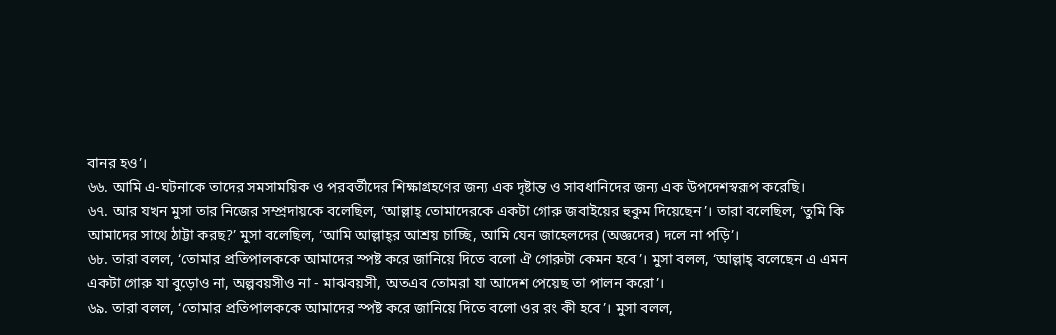বানর হও’।
৬৬. আমি এ-ঘটনাকে তাদের সমসাময়িক ও পরবর্তীদের শিক্ষাগ্রহণের জন্য এক দৃষ্টান্ত ও সাবধানিদের জন্য এক উপদেশস্বরূপ করেছি।
৬৭. আর যখন মুসা তার নিজের সম্প্রদায়কে বলেছিল, ‘আল্লাহ্‌ তোমাদেরকে একটা গোরু জবাইয়ের হুকুম দিয়েছেন’। তারা বলেছিল, ‘তুমি কি আমাদের সাথে ঠাট্টা করছ?’ মুসা বলেছিল, ‘আমি আল্লাহ্‌র আশ্রয় চাচ্ছি, আমি যেন জাহেলদের (অজ্ঞদের) দলে না পড়ি’।
৬৮. তারা বলল, ‘তোমার প্রতিপালককে আমাদের স্পষ্ট করে জানিয়ে দিতে বলো ঐ গোরুটা কেমন হবে’। মুসা বলল, ‘আল্লাহ্‌ বলেছেন এ এমন একটা গোরু যা বুড়োও না, অল্পবয়সীও না - মাঝবয়সী, অতএব তোমরা যা আদেশ পেয়েছ তা পালন করো’।
৬৯. তারা বলল, ‘তোমার প্রতিপালককে আমাদের স্পষ্ট করে জানিয়ে দিতে বলো ওর রং কী হবে’। মুসা বলল,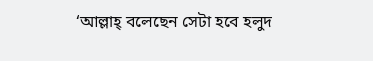‘আল্লাহ্‌ বলেছেন সেটা হবে হলুদ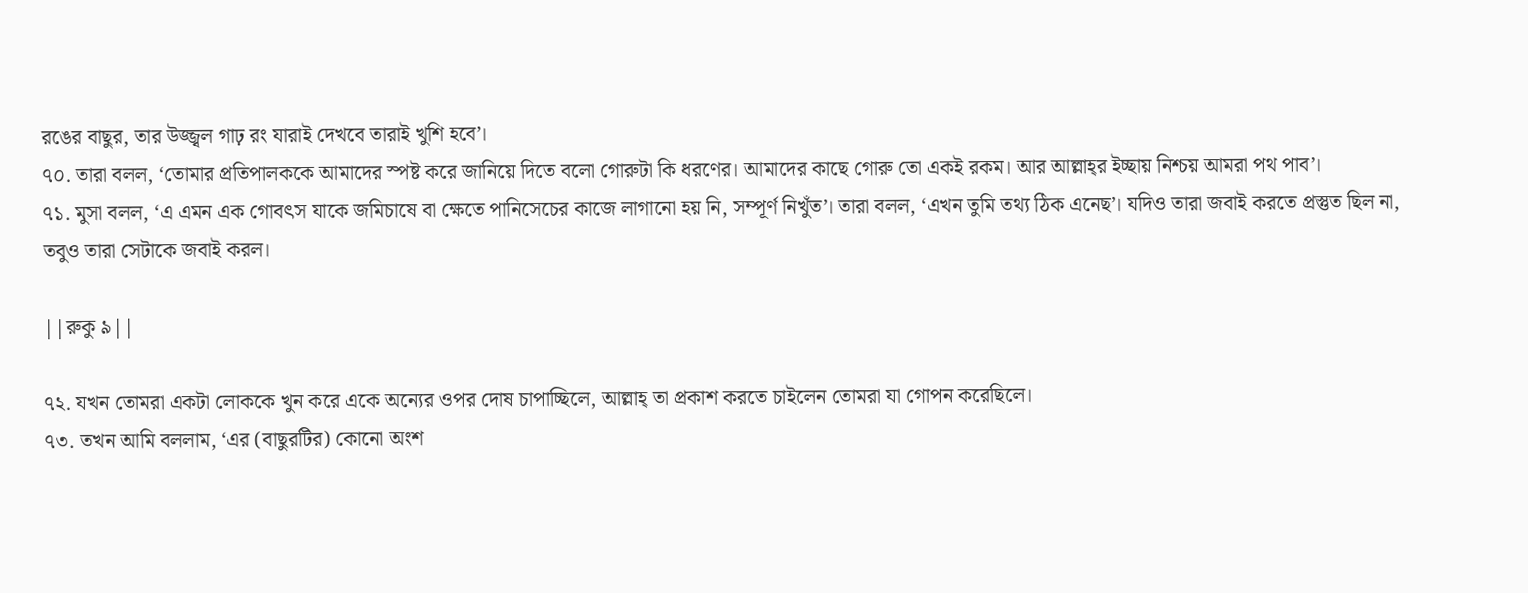রঙের বাছুর, তার উজ্জ্বল গাঢ় রং যারাই দেখবে তারাই খুশি হবে’।
৭০. তারা বলল, ‘তোমার প্রতিপালককে আমাদের স্পষ্ট করে জানিয়ে দিতে বলো গোরুটা কি ধরণের। আমাদের কাছে গোরু তো একই রকম। আর আল্লাহ্‌র ইচ্ছায় নিশ্চয় আমরা পথ পাব’।
৭১. মুসা বলল, ‘এ এমন এক গোবৎস যাকে জমিচাষে বা ক্ষেতে পানিসেচের কাজে লাগানো হয় নি, সম্পূর্ণ নিখুঁত’। তারা বলল, ‘এখন তুমি তথ্য ঠিক এনেছ’। যদিও তারা জবাই করতে প্রস্তুত ছিল না, তবুও তারা সেটাকে জবাই করল।

||রুকু ৯||

৭২. যখন তোমরা একটা লোককে খুন করে একে অন্যের ওপর দোষ চাপাচ্ছিলে, আল্লাহ্‌ তা প্রকাশ করতে চাইলেন তোমরা যা গোপন করেছিলে।
৭৩. তখন আমি বললাম, ‘এর (বাছুরটির) কোনো অংশ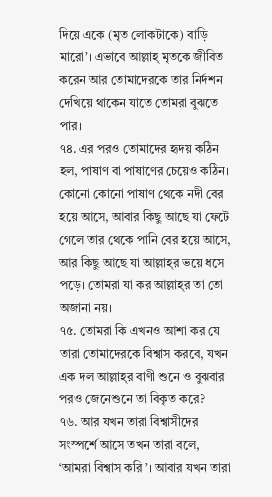দিয়ে একে (মৃত লোকটাকে) বাড়ি মারো’। এভাবে আল্লাহ্‌ মৃতকে জীবিত করেন আর তোমাদেরকে তার নির্দশন দেখিয়ে থাকেন যাতে তোমরা বুঝতে পার।
৭৪. এর পরও তোমাদের হৃদয় কঠিন হল, পাষাণ বা পাষাণের চেয়েও কঠিন। কোনো কোনো পাষাণ থেকে নদী বের হয়ে আসে, আবার কিছু আছে যা ফেটে গেলে তার থেকে পানি বের হয়ে আসে, আর কিছু আছে যা আল্লাহ্‌র ভয়ে ধসে পড়ে। তোমরা যা কর আল্লাহ্‌র তা তো অজানা নয়।
৭৫. তোমরা কি এখনও আশা কর যে তারা তোমাদেরকে বিশ্বাস করবে, যখন এক দল আল্লাহ্‌র বাণী শুনে ও বুঝবার পরও জেনেশুনে তা বিকৃত করে?
৭৬. আর যখন তারা বিশ্বাসীদের সংস্পর্শে আসে তখন তারা বলে, ‘আমরা বিশ্বাস করি’। আবার যখন তারা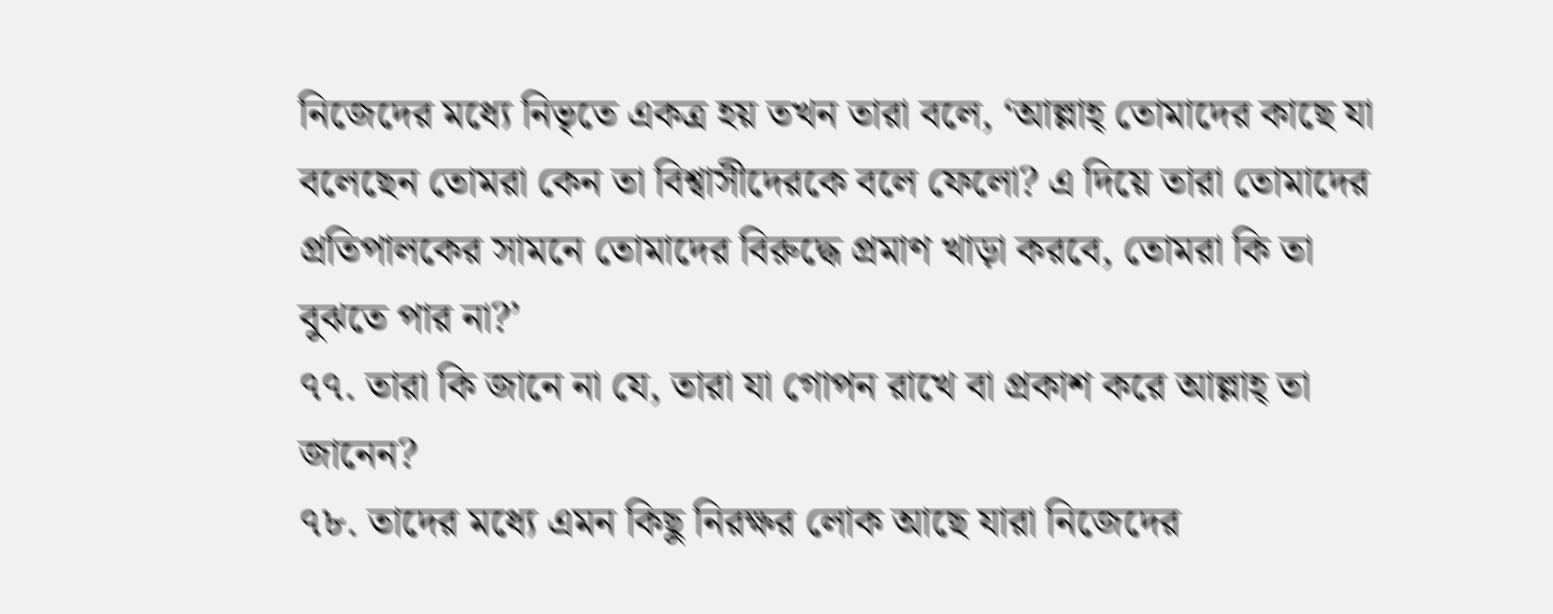নিজেদের মধ্যে নিভৃতে একত্র হয় তখন তারা বলে, ‘আল্লাহ্‌ তোমাদের কাছে যা বলেছেন তোমরা কেন তা বিশ্বাসীদেরকে বলে ফেলো? এ দিয়ে তারা তোমাদের প্রতিপালকের সামনে তোমাদের বিরুদ্ধে প্রমাণ খাড়া করবে, তোমরা কি তা বুঝতে পার না?’
৭৭. তারা কি জানে না যে, তারা যা গোপন রাখে বা প্রকাশ করে আল্লাহ্‌ তা জানেন?
৭৮. তাদের মধ্যে এমন কিছু নিরক্ষর লোক আছে যারা নিজেদের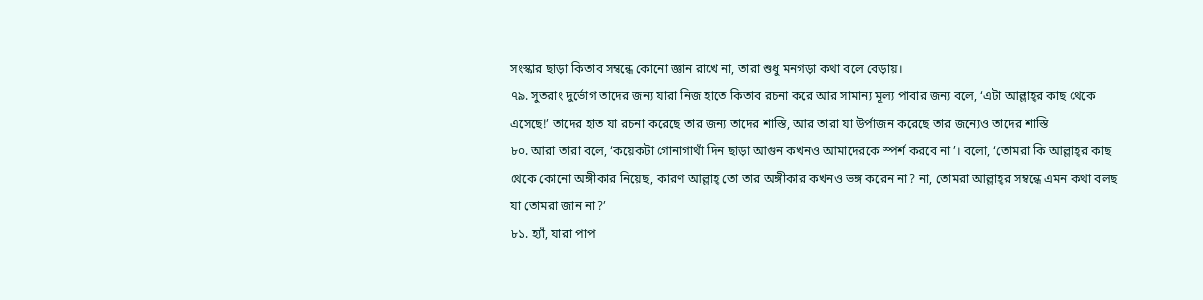সংস্কার ছাড়া কিতাব সম্বন্ধে কোনো জ্ঞান রাখে না, তারা শুধু মনগড়া কথা বলে বেড়ায়।
৭৯. সুতরাং দুর্ভোগ তাদের জন্য যারা নিজ হাতে কিতাব রচনা করে আর সামান্য মূল্য পাবার জন্য বলে, ‘এটা আল্লাহ্‌র কাছ থেকে এসেছে!’ তাদের হাত যা রচনা করেছে তার জন্য তাদের শাস্তি, আর তারা যা উর্পাজন করেছে তার জন্যেও তাদের শাস্তি
৮০. আরা তারা বলে, ‘কয়েকটা গোনাগাথাঁ দিন ছাড়া আগুন কখনও আমাদেরকে স্পর্শ করবে না’। বলো, ‘তোমরা কি আল্লাহ্‌র কাছ থেকে কোনো অঙ্গীকার নিয়েছ, কারণ আল্লাহ্‌ তো তার অঙ্গীকার কখনও ভঙ্গ করেন না? না, তোমরা আল্লাহ্‌র সম্বন্ধে এমন কথা বলছ যা তোমরা জান না?’
৮১. হ্যাঁ, যারা পাপ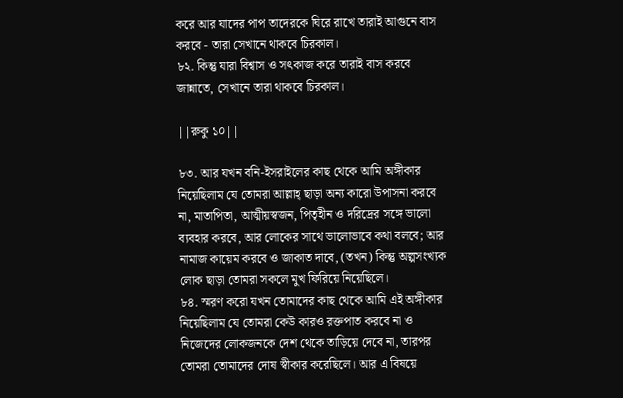করে আর যাদের পাপ তাদেরকে ঘিরে রাখে তারাই আগুনে বাস করবে - তারা সেখানে থাকবে চিরকাল।
৮২. কিন্তু যারা বিশ্বাস ও সৎকাজ করে তারাই বাস করবে জান্নাতে, সেখানে তারা থাকবে চিরকাল।

||রুকু ১০||

৮৩. আর যখন বনি-ইসরাইলের কাছ থেকে আমি অঙ্গীকার নিয়েছিলাম যে তোমরা আল্লাহ্‌ ছাড়া অন্য কারো উপাসনা করবে না, মাতাপিতা, আত্মীয়স্বজন, পিতৃহীন ও দরিদ্রের সঙ্গে ভালো ব্যবহার করবে, আর লোকের সাথে ভালোভাবে কথা বলবে; আর নামাজ কায়েম করবে ও জাকাত দাবে, (তখন) কিন্তু অল্পসংখ্যক লোক ছাড়া তোমরা সকলে মুখ ফিরিয়ে নিয়েছিলে।
৮৪. স্মরণ করো যখন তোমাদের কাছ থেকে আমি এই অঙ্গীকার নিয়েছিলাম যে তোমরা কেউ কারও রক্তপাত করবে না ও নিজেদের লোকজনকে দেশ থেকে তাড়িয়ে দেবে না, তারপর তোমরা তোমাদের দোষ স্বীকার করেছিলে। আর এ বিষয়ে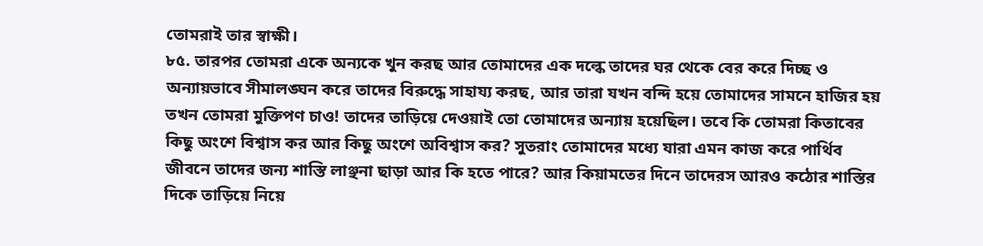তোমরাই তার স্বাক্ষী।
৮৫. তারপর তোমরা একে অন্যকে খুন করছ আর তোমাদের এক দল্কে তাদের ঘর থেকে বের করে দিচ্ছ ও অন্যায়ভাবে সীমালঙ্ঘন করে তাদের বিরুদ্ধে সাহায্য করছ, আর তারা যখন বন্দি হয়ে তোমাদের সামনে হাজির হয় তখন তোমরা মুক্তিপণ চাও! তাদের তাড়িয়ে দেওয়াই তো তোমাদের অন্যায় হয়েছিল। তবে কি তোমরা কিতাবের কিছু অংশে বিশ্বাস কর আর কিছু অংশে অবিশ্বাস কর? সুতরাং তোমাদের মধ্যে যারা এমন কাজ করে পার্থিব জীবনে তাদের জন্য শাস্তি লাঞ্ছনা ছাড়া আর কি হতে পারে? আর কিয়ামতের দিনে তাদেরস আরও কঠোর শাস্তির দিকে তাড়িয়ে নিয়ে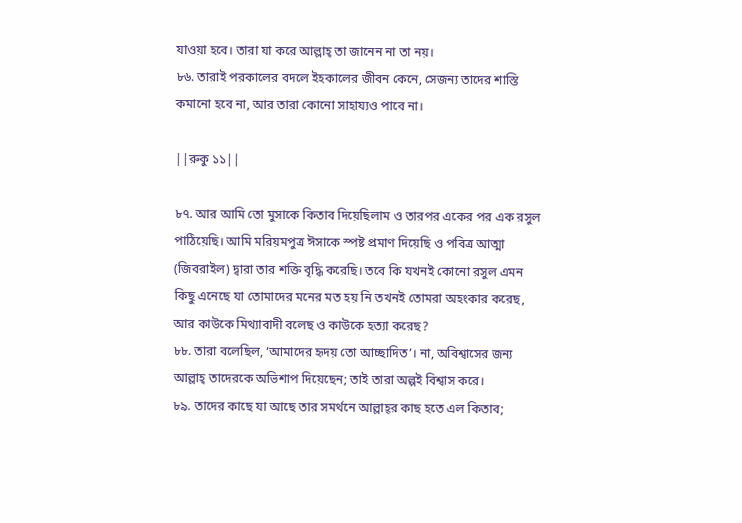যাওয়া হবে। তারা যা করে আল্লাহ্‌ তা জানেন না তা নয়।
৮৬. তারাই পরকালের বদলে ইহকালের জীবন কেনে, সেজন্য তাদের শাস্তি কমানো হবে না, আর তারা কোনো সাহায্যও পাবে না।

||রুকু ১১||

৮৭. আর আমি তো মুসাকে কিতাব দিয়েছিলাম ও তারপর একের পর এক রসুল পাঠিয়েছি। আমি মরিয়মপুত্র ঈসাকে স্পষ্ট প্রমাণ দিয়েছি ও পবিত্র আত্মা (জিবরাইল) দ্বারা তার শক্তি বৃদ্ধি করেছি। তবে কি যখনই কোনো রসুল এমন কিছু এনেছে যা তোমাদের মনের মত হয় নি তখনই তোমরা অহংকার করেছ, আর কাউকে মিথ্যাবাদী বলেছ ও কাউকে হত্যা করেছ?
৮৮. তারা বলেছিল, ‘আমাদের হৃদয় তো আচ্ছাদিত’। না, অবিশ্বাসের জন্য আল্লাহ্‌ তাদেরকে অভিশাপ দিয়েছেন; তাই তারা অল্পই বিশ্বাস করে।
৮৯. তাদের কাছে যা আছে তার সমর্থনে আল্লাহ্‌র কাছ হতে এল কিতাব;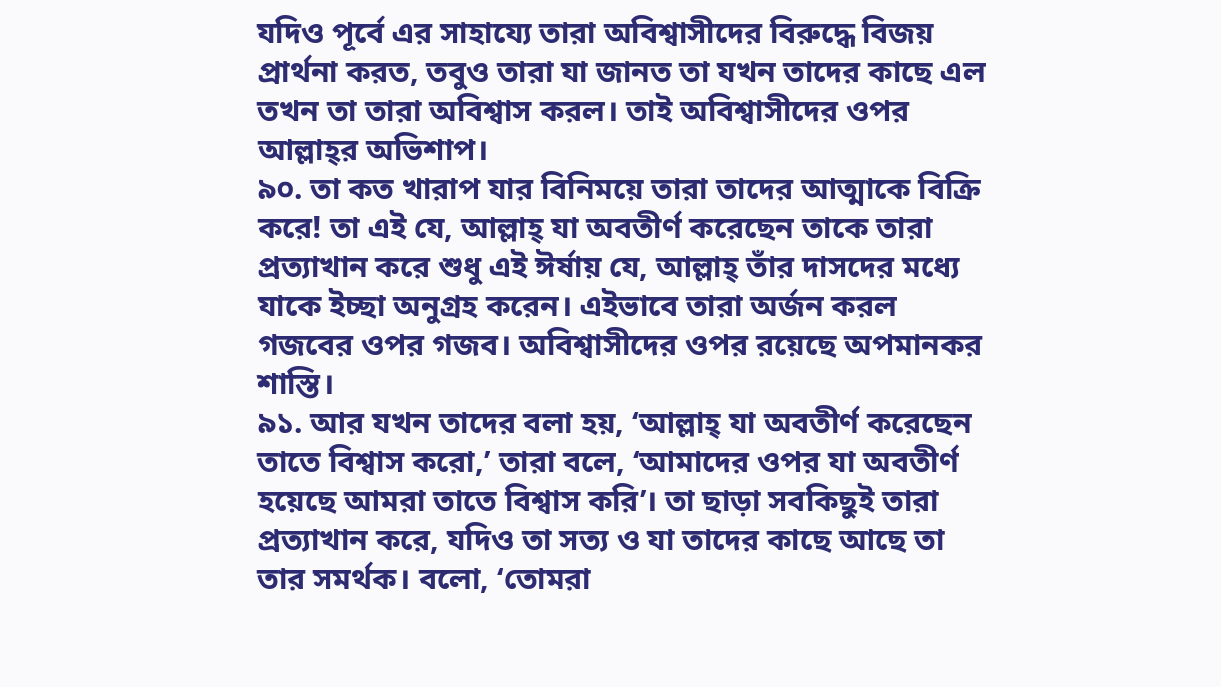যদিও পূর্বে এর সাহায্যে তারা অবিশ্বাসীদের বিরুদ্ধে বিজয় প্রার্থনা করত, তবুও তারা যা জানত তা যখন তাদের কাছে এল তখন তা তারা অবিশ্বাস করল। তাই অবিশ্বাসীদের ওপর আল্লাহ্‌র অভিশাপ।
৯০. তা কত খারাপ যার বিনিময়ে তারা তাদের আত্মাকে বিক্রি করে! তা এই যে, আল্লাহ্‌ যা অবতীর্ণ করেছেন তাকে তারা প্রত্যাখান করে শুধু এই ঈর্ষায় যে, আল্লাহ্‌ তাঁর দাসদের মধ্যে যাকে ইচ্ছা অনুগ্রহ করেন। এইভাবে তারা অর্জন করল গজবের ওপর গজব। অবিশ্বাসীদের ওপর রয়েছে অপমানকর শাস্তি।
৯১. আর যখন তাদের বলা হয়, ‘আল্লাহ্‌ যা অবতীর্ণ করেছেন তাতে বিশ্বাস করো,’ তারা বলে, ‘আমাদের ওপর যা অবতীর্ণ হয়েছে আমরা তাতে বিশ্বাস করি’। তা ছাড়া সবকিছুই তারা প্রত্যাখান করে, যদিও তা সত্য ও যা তাদের কাছে আছে তা তার সমর্থক। বলো, ‘তোমরা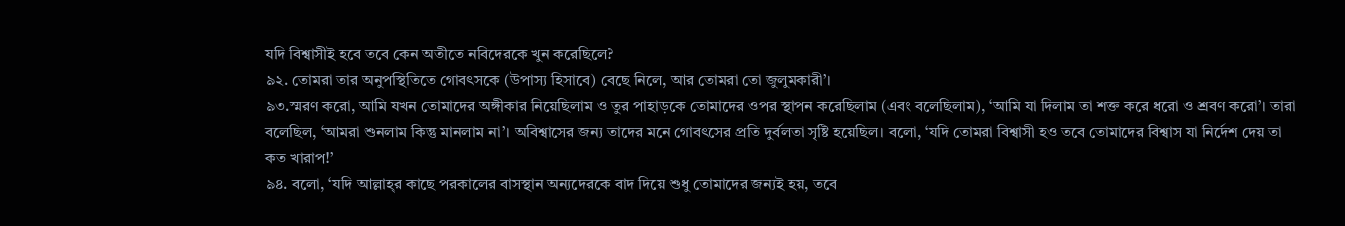যদি বিশ্বাসীই হবে তবে কেন অতীতে নবিদেরকে খুন করেছিলে?
৯২. তোমরা তার অনুপস্থিতিতে গোবৎসকে (উপাস্য হিসাবে) বেছে নিলে, আর তোমরা তো জুলুমকারী’।
৯৩.স্মরণ করো, আমি যখন তোমাদের অঙ্গীকার নিয়েছিলাম ও তুর পাহাড়কে তোমাদের ওপর স্থাপন করেছিলাম (এবং বলেছিলাম), ‘আমি যা দিলাম তা শক্ত করে ধরো ও শ্রবণ করো’। তারা বলেছিল, ‘আমরা শুনলাম কিন্তু মানলাম না’। অবিশ্বাসের জন্য তাদের মনে গোবৎসের প্রতি দুর্বলতা সৃষ্টি হয়েছিল। বলো, ‘যদি তোমরা বিশ্বাসী হও তবে তোমাদের বিশ্বাস যা নির্দেশ দেয় তা কত খারাপ!’
৯৪. বলো, ‘যদি আল্লাহ্‌র কাছে পরকালের বাসস্থান অন্যদেরকে বাদ দিয়ে শুধু তোমাদের জন্যই হয়, তবে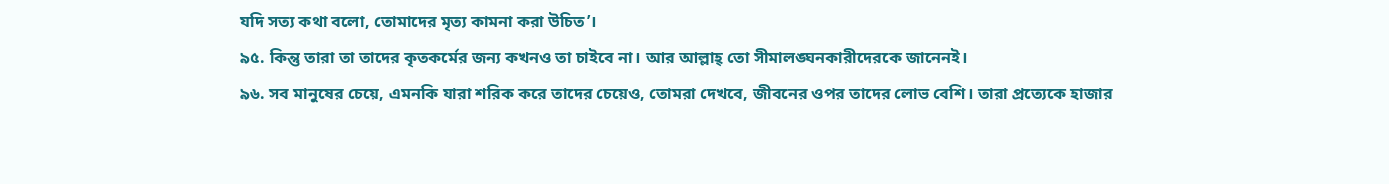যদি সত্য কথা বলো, তোমাদের মৃত্য কামনা করা উচিত’।
৯৫. কিন্তু তারা তা তাদের কৃতকর্মের জন্য কখনও তা চাইবে না। আর আল্লাহ্‌ তো সীমালঙ্ঘনকারীদেরকে জানেনই।
৯৬. সব মানুষের চেয়ে, এমনকি যারা শরিক করে তাদের চেয়েও, তোমরা দেখবে, জীবনের ওপর তাদের লোভ বেশি। তারা প্রত্যেকে হাজার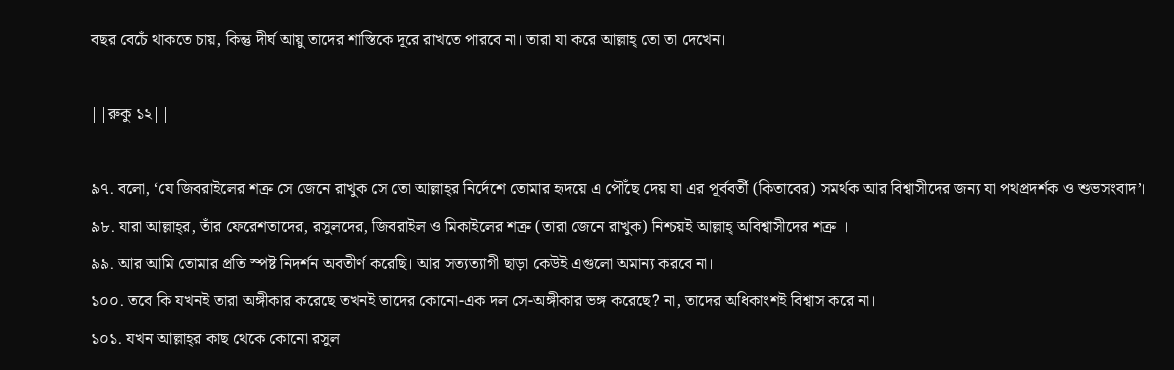বছর বেচেঁ থাকতে চায়, কিন্তু দীর্ঘ আয়ু তাদের শাস্তিকে দূরে রাখতে পারবে না। তারা যা করে আল্লাহ্‌ তো তা দেখেন।

||রুকু ১২||

৯৭. বলো, ‘যে জিবরাইলের শত্রু সে জেনে রাখুক সে তো আল্লাহ্‌র নির্দেশে তোমার হৃদয়ে এ পৌঁছে দেয় যা এর পূর্ববর্তী (কিতাবের) সমর্থক আর বিশ্বাসীদের জন্য যা পথপ্রদর্শক ও শুভসংবাদ’।
৯৮. যারা আল্লাহ্‌র, তাঁর ফেরেশতাদের, রসুলদের, জিবরাইল ও মিকাইলের শত্রু (তারা জেনে রাখুক) নিশ্চয়ই আল্লাহ্‌ অবিশ্বাসীদের শত্রু ।
৯৯. আর আমি তোমার প্রতি স্পষ্ট নিদর্শন অবতীর্ণ করেছি। আর সত্যত্যাগী ছাড়া কেউই এগুলো অমান্য করবে না।
১০০. তবে কি যখনই তারা অঙ্গীকার করেছে তখনই তাদের কোনো-এক দল সে-অঙ্গীকার ভঙ্গ করেছে? না, তাদের অধিকাংশই বিশ্বাস করে না।
১০১. যখন আল্লাহ্‌র কাছ থেকে কোনো রসুল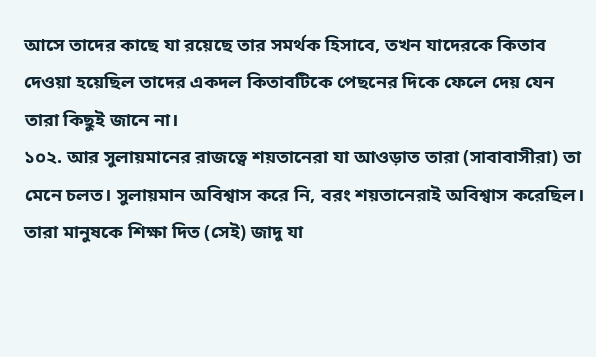আসে তাদের কাছে যা রয়েছে তার সমর্থক হিসাবে, তখন যাদেরকে কিতাব দেওয়া হয়েছিল তাদের একদল কিতাবটিকে পেছনের দিকে ফেলে দেয় যেন তারা কিছুই জানে না।
১০২. আর সুলায়মানের রাজত্বে শয়তানেরা যা আওড়াত তারা (সাবাবাসীরা) তা মেনে চলত। সুলায়মান অবিশ্বাস করে নি, বরং শয়তানেরাই অবিশ্বাস করেছিল। তারা মানুষকে শিক্ষা দিত (সেই) জাদু যা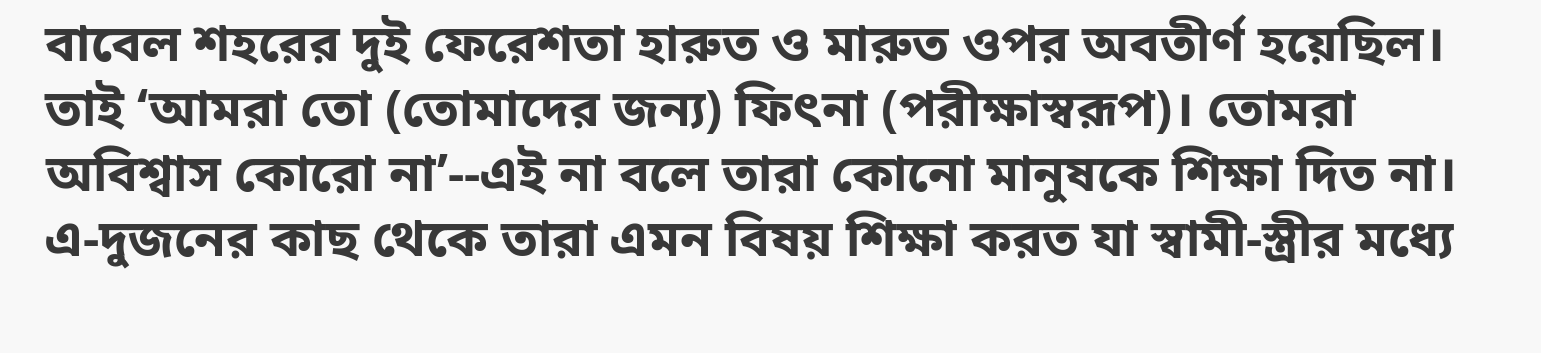বাবেল শহরের দুই ফেরেশতা হারুত ও মারুত ওপর অবতীর্ণ হয়েছিল। তাই ‘আমরা তো (তোমাদের জন্য) ফিৎনা (পরীক্ষাস্বরূপ)। তোমরা অবিশ্বাস কোরো না’--এই না বলে তারা কোনো মানুষকে শিক্ষা দিত না। এ-দুজনের কাছ থেকে তারা এমন বিষয় শিক্ষা করত যা স্বামী-স্ত্রীর মধ্যে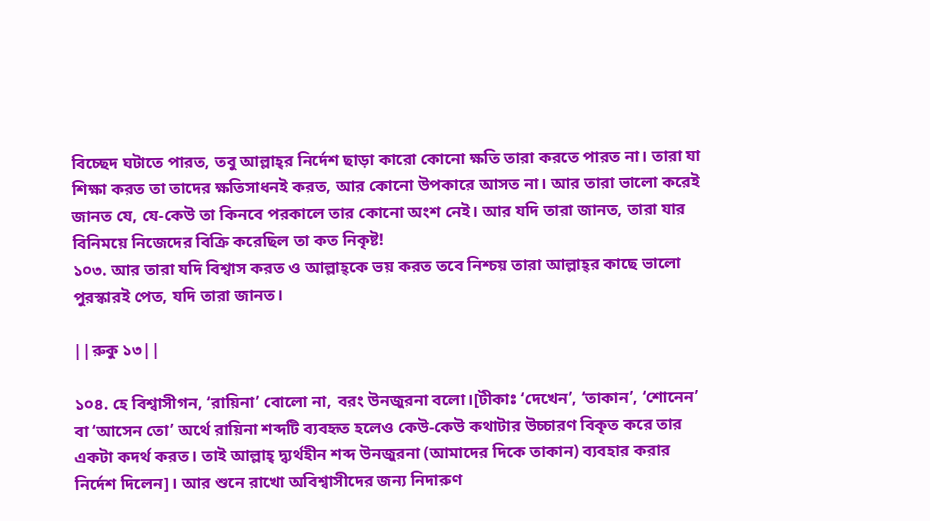বিচ্ছেদ ঘটাতে পারত, তবু আল্লাহ্‌র নির্দেশ ছাড়া কারো কোনো ক্ষতি তারা করতে পারত না। তারা যা শিক্ষা করত তা তাদের ক্ষতিসাধনই করত, আর কোনো উপকারে আসত না। আর তারা ভালো করেই জানত যে, যে-কেউ তা কিনবে পরকালে তার কোনো অংশ নেই। আর যদি তারা জানত, তারা যার বিনিময়ে নিজেদের বিক্রি করেছিল তা কত নিকৃষ্ট!
১০৩. আর তারা যদি বিশ্বাস করত ও আল্লাহ্‌কে ভয় করত তবে নিশ্চয় তারা আল্লাহ্‌র কাছে ভালো পুরস্কারই পেত, যদি তারা জানত।

||রুকু ১৩||

১০৪. হে বিশ্বাসীগন, ‘রায়িনা’ বোলো না, বরং উনজুরনা বলো।[টীকাঃ ‘দেখেন’, ‘তাকান’, ‘শোনেন’ বা ‘আসেন তো’ অর্থে রায়িনা শব্দটি ব্যবহৃত হলেও কেউ-কেউ কথাটার উচ্চারণ বিকৃত করে তার একটা কদর্থ করত। তাই আল্লাহ্‌ দ্ব্যর্থহীন শব্দ উনজুরনা (আমাদের দিকে তাকান) ব্যবহার করার নির্দেশ দিলেন]। আর শুনে রাখো অবিশ্বাসীদের জন্য নিদারুণ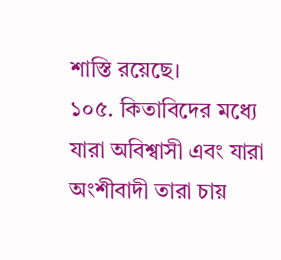শাস্তি রয়েছে।
১০৫. কিতাবিদের মধ্যে যারা অবিশ্বাসী এবং যারা অংশীবাদী তারা চায়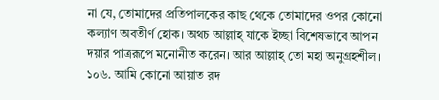না যে, তোমাদের প্রতিপালকের কাছ থেকে তোমাদের ওপর কোনো কল্যাণ অবতীর্ণ হোক। অথচ আল্লাহ্‌ যাকে ইচ্ছা বিশেষভাবে আপন দয়ার পাত্ররূপে মনোনীত করেন। আর আল্লাহ্‌ তো মহা অনুগ্রহশীল।
১০৬. আমি কোনো আয়াত রদ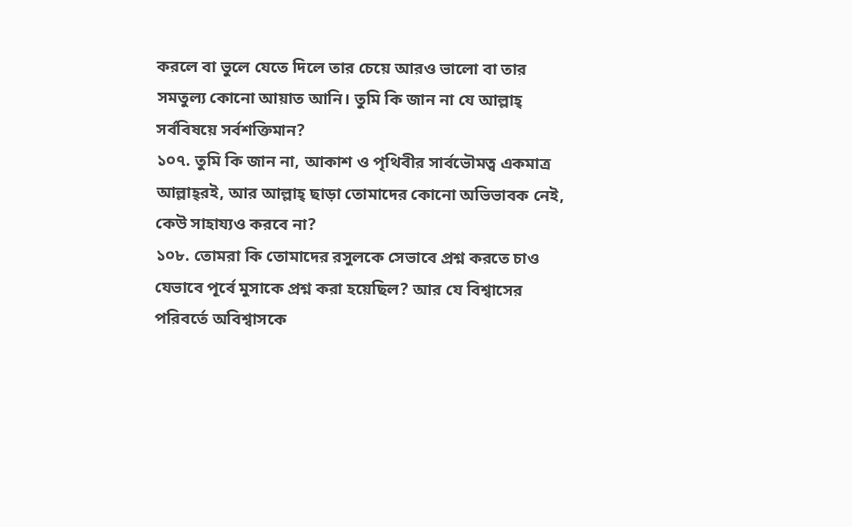করলে বা ভুলে যেতে দিলে তার চেয়ে আরও ভালো বা তার সমতুল্য কোনো আয়াত আনি। তুমি কি জান না যে আল্লাহ্‌ সর্ববিষয়ে সর্বশক্তিমান?
১০৭. তুমি কি জান না, আকাশ ও পৃথিবীর সার্বভৌমত্ব একমাত্র আল্লাহ্‌রই, আর আল্লাহ্‌ ছাড়া তোমাদের কোনো অভিভাবক নেই, কেউ সাহায্যও করবে না?
১০৮. তোমরা কি তোমাদের রসুলকে সেভাবে প্রশ্ন করতে চাও যেভাবে পূর্বে মুসাকে প্রশ্ন করা হয়েছিল? আর যে বিশ্বাসের পরিবর্তে অবিশ্বাসকে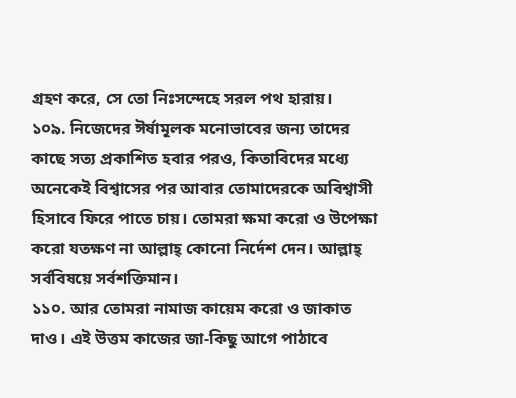গ্রহণ করে, সে তো নিঃসন্দেহে সরল পথ হারায়।
১০৯. নিজেদের ঈর্ষামূলক মনোভাবের জন্য তাদের কাছে সত্য প্রকাশিত হবার পরও, কিতাবিদের মধ্যে অনেকেই বিশ্বাসের পর আবার তোমাদেরকে অবিশ্বাসী হিসাবে ফিরে পাতে চায়। তোমরা ক্ষমা করো ও উপেক্ষা করো যতক্ষণ না আল্লাহ্‌ কোনো নির্দেশ দেন। আল্লাহ্‌ সর্ববিষয়ে সর্বশক্তিমান।
১১০. আর তোমরা নামাজ কায়েম করো ও জাকাত দাও। এই উত্তম কাজের জা-কিছু আগে পাঠাবে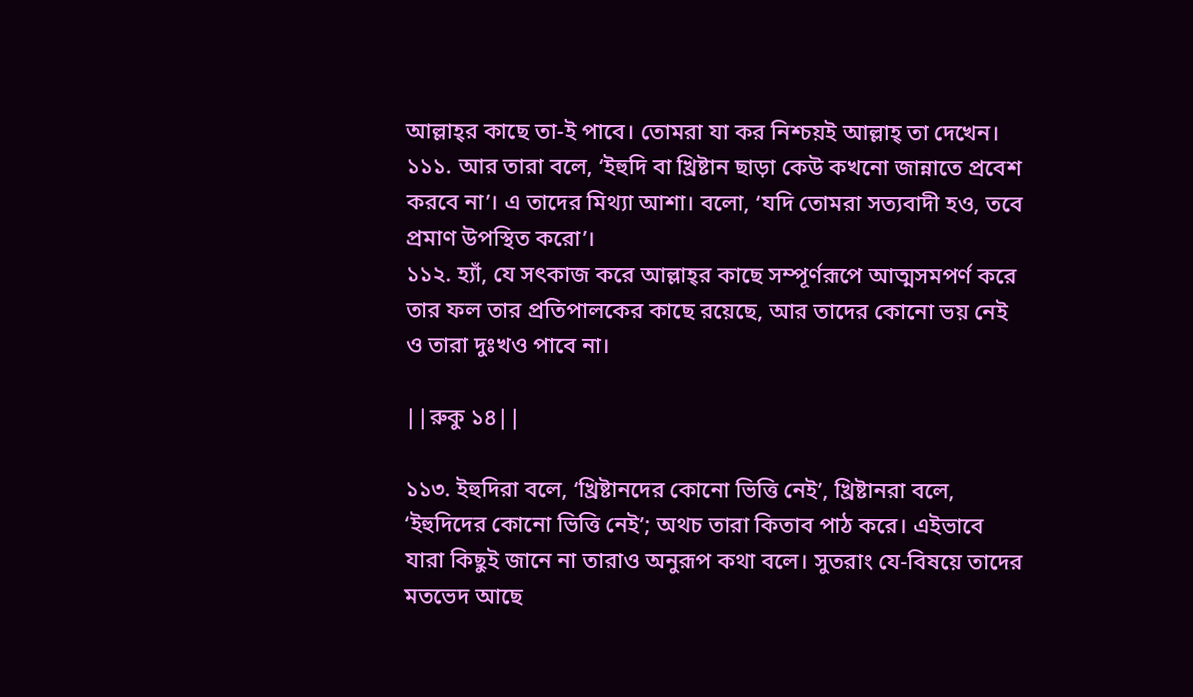আল্লাহ্‌র কাছে তা-ই পাবে। তোমরা যা কর নিশ্চয়ই আল্লাহ্‌ তা দেখেন।
১১১. আর তারা বলে, ‘ইহুদি বা খ্রিষ্টান ছাড়া কেউ কখনো জান্নাতে প্রবেশ করবে না’। এ তাদের মিথ্যা আশা। বলো, ‘যদি তোমরা সত্যবাদী হও, তবে প্রমাণ উপস্থিত করো’।
১১২. হ্যাঁ, যে সৎকাজ করে আল্লাহ্‌র কাছে সম্পূর্ণরূপে আত্মসমপর্ণ করে তার ফল তার প্রতিপালকের কাছে রয়েছে, আর তাদের কোনো ভয় নেই ও তারা দুঃখও পাবে না।

||রুকু ১৪||

১১৩. ইহুদিরা বলে, ‘খ্রিষ্টানদের কোনো ভিত্তি নেই’, খ্রিষ্টানরা বলে, ‘ইহুদিদের কোনো ভিত্তি নেই’; অথচ তারা কিতাব পাঠ করে। এইভাবে যারা কিছুই জানে না তারাও অনুরূপ কথা বলে। সুতরাং যে-বিষয়ে তাদের মতভেদ আছে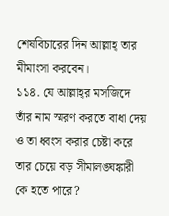শেষবিচারের দিন আল্লাহ্‌ তার মীমাংসা করবেন।
১১৪. যে আল্লাহ্‌র মসজিদে তাঁর নাম স্মরণ করতে বাধা দেয় ও তা ধ্বংস করার চেষ্টা করে তার চেয়ে বড় সীমালঙ্ঘঙ্কারী কে হতে পারে?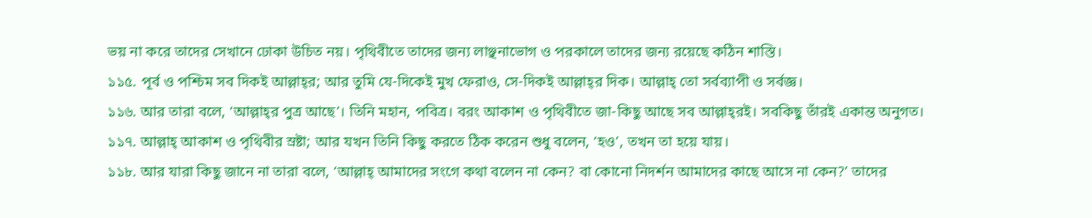ভয় না করে তাদের সেখানে ঢোকা উচিত নয়। পৃথিবীতে তাদের জন্য লাঞ্ছনাভোগ ও পরকালে তাদের জন্য রয়েছে কঠিন শাস্তি।
১১৫. পূর্ব ও পশ্চিম সব দিকই আল্লাহ্‌র; আর তুমি যে-দিকেই মুখ ফেরাও, সে-দিকই আল্লাহ্‌র দিক। আল্লাহ্‌ তো সর্বব্যাপী ও সর্বজ্ঞ।
১১৬. আর তারা বলে, ‘আল্লাহ্‌র পুত্র আছে’। তিনি মহান, পবিত্র। বরং আকাশ ও পৃথিবীতে জা-কিছু আছে সব আল্লাহ্‌রই। সবকিছু তাঁরই একান্ত অনুগত।
১১৭. আল্লাহ্‌ আকাশ ও পৃথিবীর স্রষ্টা; আর যখন তিনি কিছু করতে ঠিক করেন শুধু বলেন, ‘হও’, তখন তা হয়ে যায়।
১১৮. আর যারা কিছু জানে না তারা বলে, ‘আল্লাহ্ আমাদের সংগে কথা বলেন না কেন? বা কোনো নিদর্শন আমাদের কাছে আসে না কেন?’ তাদের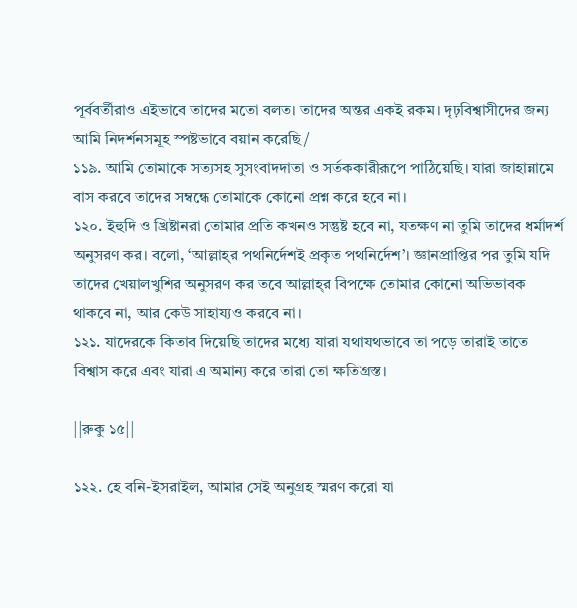পূর্ববর্তীরাও এইভাবে তাদের মতো বলত। তাদের অন্তর একই রকম। দৃঢ়বিশ্বাসীদের জন্য আমি নিদর্শনসমূহ স্পষ্টভাবে বয়ান করেছি/
১১৯. আমি তোমাকে সত্যসহ সুসংবাদদাতা ও সর্তককারীরূপে পাঠিয়েছি। যারা জাহান্নামে বাস করবে তাদের সম্বন্ধে তোমাকে কোনো প্রশ্ন করে হবে না।
১২০. ইহুদি ও খ্রিষ্টানরা তোমার প্রতি কখনও সন্তুষ্ট হবে না, যতক্ষণ না তুমি তাদের ধর্মাদর্শ অনুসরণ কর। বলো, ‘আল্লাহ্‌র পথনির্দেশই প্রকৃত পথনির্দেশ’। জ্ঞানপ্রাপ্তির পর তুমি যদি তাদের খেয়ালখুশির অনুসরণ কর তবে আল্লাহ্‌র বিপক্ষে তোমার কোনো অভিভাবক থাকবে না, আর কেউ সাহায্যও করবে না।
১২১. যাদেরকে কিতাব দিয়েছি তাদের মধ্যে যারা যথাযথভাবে তা পড়ে তারাই তাতে বিশ্বাস করে এবং যারা এ অমান্য করে তারা তো ক্ষতিগ্রস্ত।

||রুকু ১৫||

১২২. হে বনি-ইসরাইল, আমার সেই অনুগ্রহ স্মরণ করো যা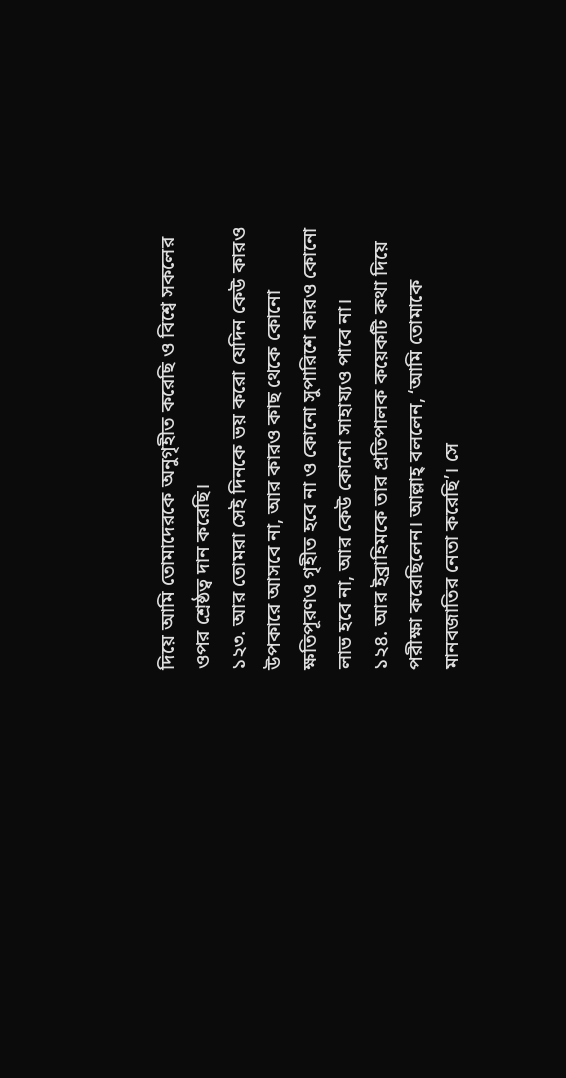দিয়ে আমি তোমাদেরকে অনুগৃহীত করেছি ও বিশ্বে সকলের ওপর শ্রেষ্ঠত্ব দান করেছি।
১২৩. আর তোমরা সেই দিনকে ভয় করো যেদিন কেউ কারও উপকারে আসবে না, আর কারও কাছ থেকে কোনো ক্ষতিপূরণও গৃহীত হবে না ও কোনো সুপারিশে কারও কোনো লাভ হবে না, আর কেউ কোনো সাহায্যও পাবে না।
১২৪. আর ইব্রাহিমকে তার প্রতিপালক কয়েকটি কথা দিয়ে পরীক্ষা করেছিলেন। আল্লাহ্‌ বললেন, ‘আমি তোমাকে মানবজাতির নেতা করেছি’। সে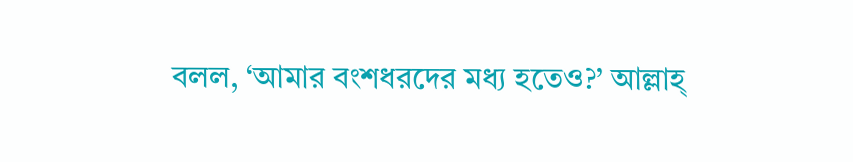বলল, ‘আমার বংশধরদের মধ্য হতেও?’ আল্লাহ্‌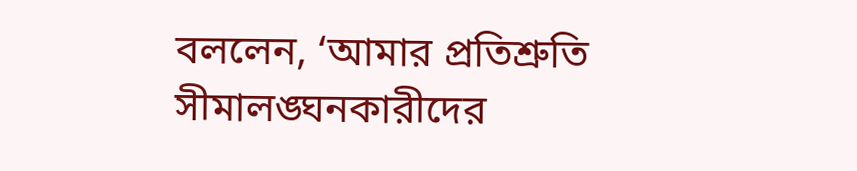বললেন, ‘আমার প্রতিশ্রুতি সীমালঙ্ঘনকারীদের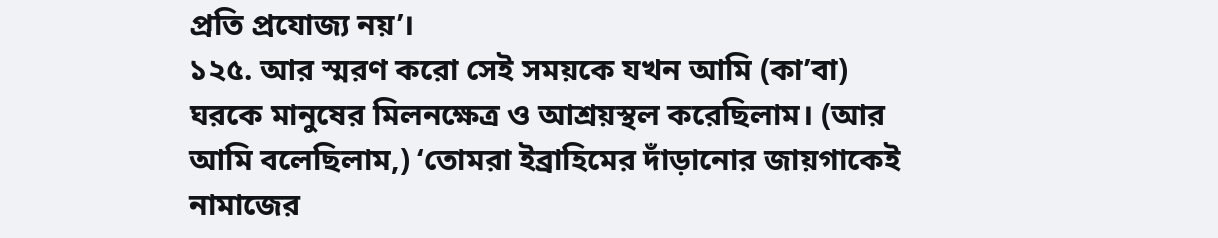প্রতি প্রযোজ্য নয়’।
১২৫. আর স্মরণ করো সেই সময়কে যখন আমি (কা’বা) ঘরকে মানুষের মিলনক্ষেত্র ও আশ্রয়স্থল করেছিলাম। (আর আমি বলেছিলাম,) ‘তোমরা ইব্রাহিমের দাঁড়ানোর জায়গাকেই নামাজের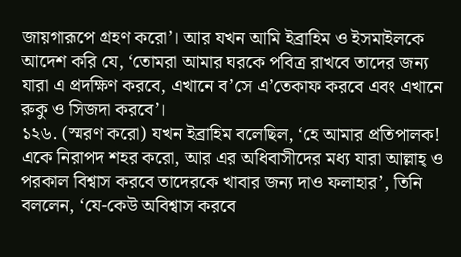জায়গারূপে গ্রহণ করো’। আর যখন আমি ইব্রাহিম ও ইসমাইলকে আদেশ করি যে, ‘তোমরা আমার ঘরকে পবিত্র রাখবে তাদের জন্য যারা এ প্রদক্ষিণ করবে, এখানে ব’সে এ’তেকাফ করবে এবং এখানে রুকু ও সিজদা করবে’।
১২৬. (স্মরণ করো) যখন ইব্রাহিম বলেছিল, ‘হে আমার প্রতিপালক! একে নিরাপদ শহর করো, আর এর অধিবাসীদের মধ্য যারা আল্লাহ্‌ ও পরকাল বিশ্বাস করবে তাদেরকে খাবার জন্য দাও ফলাহার’, তিনি বললেন, ‘যে-কেউ অবিশ্বাস করবে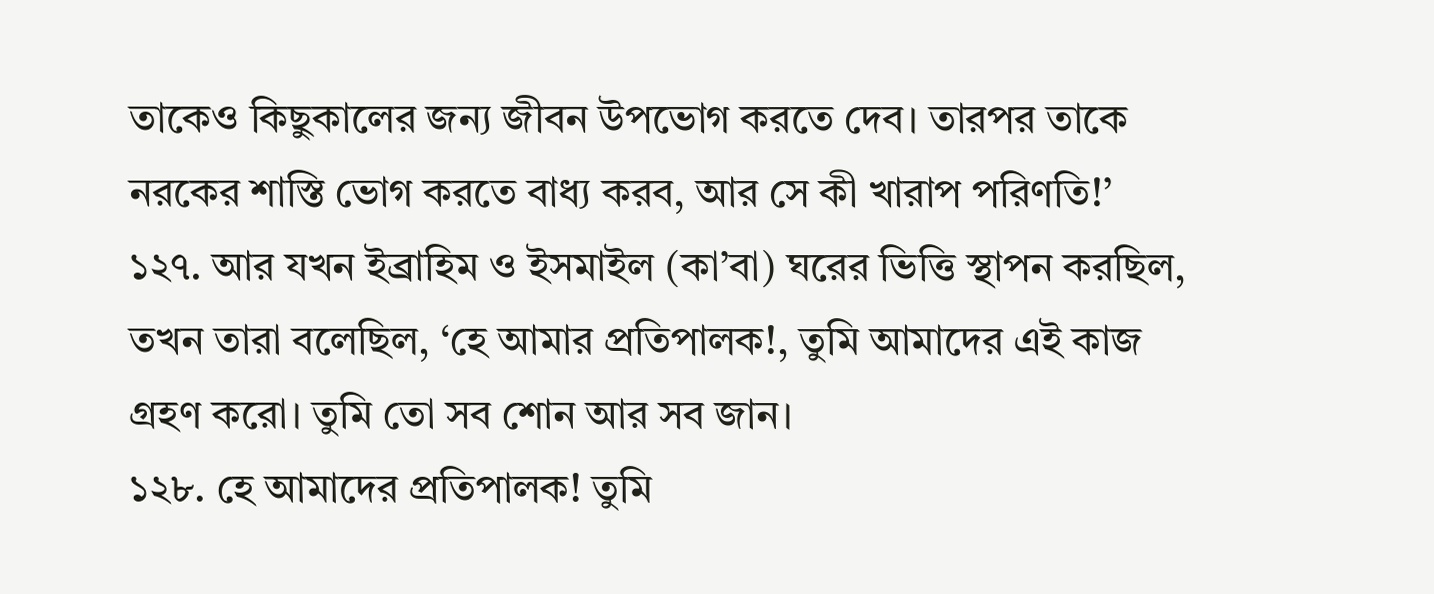তাকেও কিছুকালের জন্য জীবন উপভোগ করতে দেব। তারপর তাকে নরকের শাস্তি ভোগ করতে বাধ্য করব, আর সে কী খারাপ পরিণতি!’
১২৭. আর যখন ইব্রাহিম ও ইসমাইল (কা’বা) ঘরের ভিত্তি স্থাপন করছিল, তখন তারা বলেছিল, ‘হে আমার প্রতিপালক!, তুমি আমাদের এই কাজ গ্রহণ করো। তুমি তো সব শোন আর সব জান।
১২৮. হে আমাদের প্রতিপালক! তুমি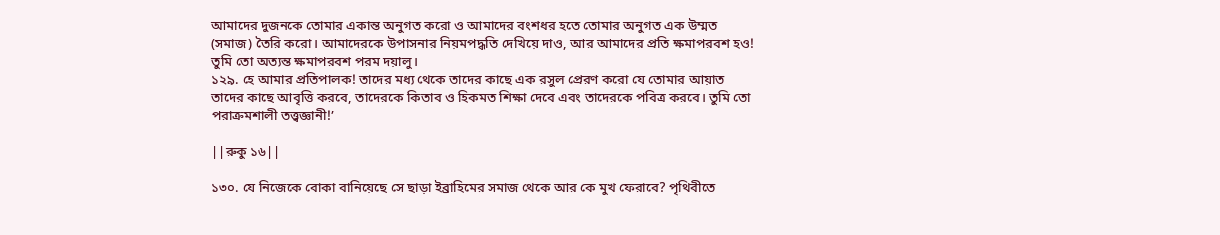আমাদের দুজনকে তোমার একান্ত অনুগত করো ও আমাদের বংশধর হতে তোমার অনুগত এক উম্মত (সমাজ) তৈরি করো। আমাদেরকে উপাসনার নিয়মপদ্ধতি দেখিয়ে দাও, আর আমাদের প্রতি ক্ষমাপরবশ হও! তুমি তো অত্যন্ত ক্ষমাপরবশ পরম দয়ালু।
১২৯. হে আমার প্রতিপালক! তাদের মধ্য থেকে তাদের কাছে এক রসুল প্রেরণ করো যে তোমার আয়াত তাদের কাছে আবৃত্তি করবে, তাদেরকে কিতাব ও হিকমত শিক্ষা দেবে এবং তাদেরকে পবিত্র করবে। তুমি তো পরাক্রমশালী তত্ত্বজ্ঞানী!’

||রুকু ১৬||

১৩০. যে নিজেকে বোকা বানিয়েছে সে ছাড়া ইব্রাহিমের সমাজ থেকে আর কে মুখ ফেরাবে? পৃথিবীতে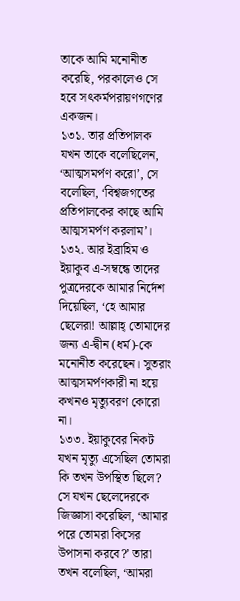তাকে আমি মনোনীত করেছি, পরকালেও সে হবে সৎকর্মপরায়ণগণের একজন।
১৩১. তার প্রতিপালক যখন তাকে বলেছিলেন, ‘আত্মসমর্পণ করো’, সে বলেছিল, ‘বিশ্বজগতের প্রতিপালকের কাছে আমি আত্মসমর্পণ করলাম’।
১৩২. আর ইব্রাহিম ও ইয়াকুব এ-সম্বন্ধে তাদের পুত্রদেরকে আমার নির্দেশ দিয়েছিল, ‘হে আমার ছেলেরা! আল্লাহ্‌ তোমাদের জন্য এ-দ্বীন (ধর্ম)-কে মনোনীত করেছেন। সুতরাং আত্মসমর্পণকারী না হয়ে কখনও মৃত্যুবরণ কোরো না।
১৩৩. ইয়াকুবের নিকট যখন মৃত্যু এসেছিল তোমরা কি তখন উপস্থিত ছিলে? সে যখন ছেলেদেরকে জিজ্ঞাসা করেছিল, ‘আমার পরে তোমরা কিসের উপাসনা করবে?’ তারা তখন বলেছিল, ‘আমরা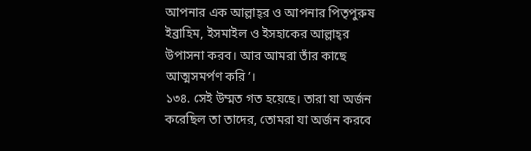আপনার এক আল্লাহ্‌র ও আপনার পিতৃপুরুষ ইব্রাহিম, ইসমাইল ও ইসহাকের আল্লাহ্‌র উপাসনা করব। আর আমরা তাঁর কাছে আত্মসমর্পণ করি’।
১৩৪. সেই উম্মত গত হয়েছে। তারা যা অর্জন করেছিল তা তাদের, তোমরা যা অর্জন করবে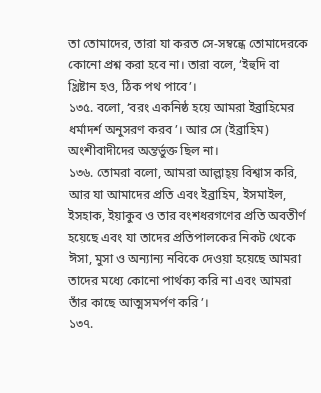তা তোমাদের, তারা যা করত সে-সম্বন্ধে তোমাদেরকে কোনো প্রশ্ন করা হবে না। তারা বলে, ‘ইহুদি বা খ্রিষ্টান হও, ঠিক পথ পাবে’।
১৩৫. বলো, ‘বরং একনিষ্ঠ হয়ে আমরা ইব্রাহিমের ধর্মাদর্শ অনুসরণ করব’। আর সে (ইব্রাহিম) অংশীবাদীদের অন্তর্ভুক্ত ছিল না।
১৩৬. তোমরা বলো, আমরা আল্লাহ্‌য় বিশ্বাস করি, আর যা আমাদের প্রতি এবং ইব্রাহিম, ইসমাইল, ইসহাক, ইয়াকুব ও তার বংশধরগণের প্রতি অবতীর্ণ হয়েছে এবং যা তাদের প্রতিপালকের নিকট থেকে ঈসা, মুসা ও অন্যান্য নবিকে দেওয়া হয়েছে আমরা তাদের মধ্যে কোনো পার্থক্য করি না এবং আমরা তাঁর কাছে আত্মসমর্পণ করি’।
১৩৭.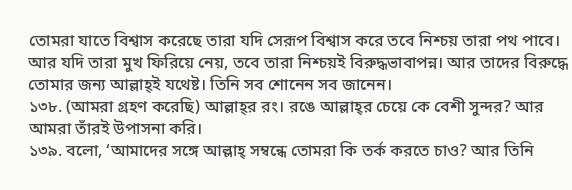তোমরা যাতে বিশ্বাস করেছে তারা যদি সেরূপ বিশ্বাস করে তবে নিশ্চয় তারা পথ পাবে। আর যদি তারা মুখ ফিরিয়ে নেয়, তবে তারা নিশ্চয়ই বিরুদ্ধভাবাপন্ন। আর তাদের বিরুদ্ধে তোমার জন্য আল্লাহ্‌ই যথেষ্ট। তিনি সব শোনেন সব জানেন।
১৩৮. (আমরা গ্রহণ করেছি) আল্লাহ্‌র রং। রঙে আল্লাহ্‌র চেয়ে কে বেশী সুন্দর? আর আমরা তাঁরই উপাসনা করি।
১৩৯. বলো, ‘আমাদের সঙ্গে আল্লাহ্‌ সম্বন্ধে তোমরা কি তর্ক করতে চাও? আর তিনি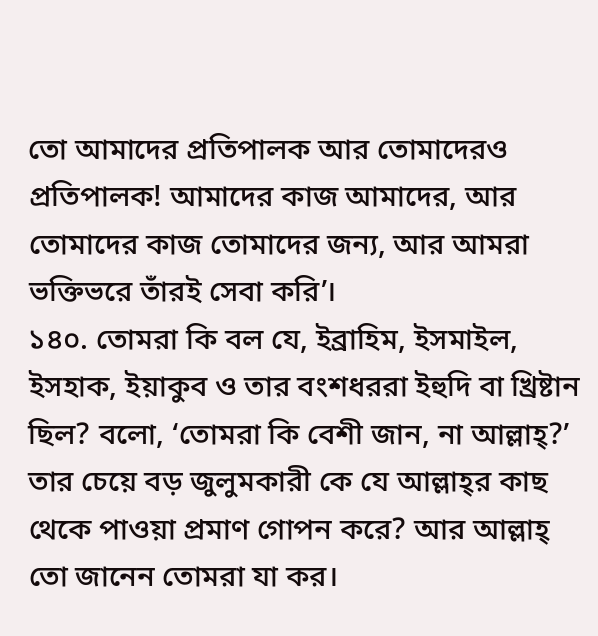তো আমাদের প্রতিপালক আর তোমাদেরও প্রতিপালক! আমাদের কাজ আমাদের, আর তোমাদের কাজ তোমাদের জন্য, আর আমরা ভক্তিভরে তাঁরই সেবা করি’।
১৪০. তোমরা কি বল যে, ইব্রাহিম, ইসমাইল, ইসহাক, ইয়াকুব ও তার বংশধররা ইহুদি বা খ্রিষ্টান ছিল? বলো, ‘তোমরা কি বেশী জান, না আল্লাহ্‌?’ তার চেয়ে বড় জুলুমকারী কে যে আল্লাহ্‌র কাছ থেকে পাওয়া প্রমাণ গোপন করে? আর আল্লাহ্‌ তো জানেন তোমরা যা কর।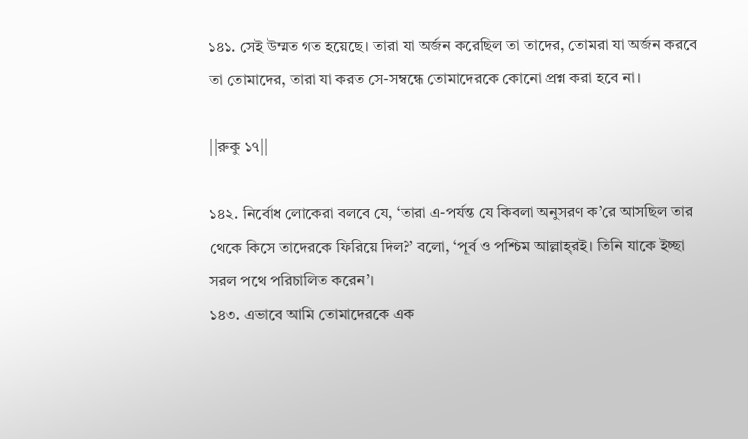১৪১. সেই উম্মত গত হয়েছে। তারা যা অর্জন করেছিল তা তাদের, তোমরা যা অর্জন করবে তা তোমাদের, তারা যা করত সে-সম্বন্ধে তোমাদেরকে কোনো প্রশ্ন করা হবে না।

||রুকু ১৭||

১৪২. নির্বোধ লোকেরা বলবে যে, ‘তারা এ-পর্যন্ত যে কিবলা অনুসরণ ক’রে আসছিল তার থেকে কিসে তাদেরকে ফিরিয়ে দিল?’ বলো, ‘পূর্ব ও পশ্চিম আল্লাহ্‌রই। তিনি যাকে ইচ্ছা সরল পথে পরিচালিত করেন’।
১৪৩. এভাবে আমি তোমাদেরকে এক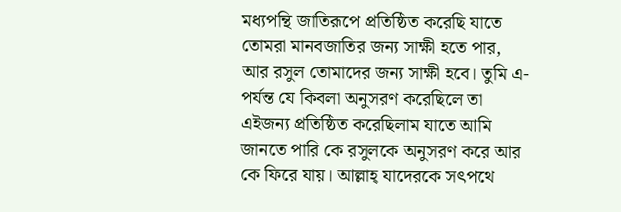মধ্যপন্থি জাতিরূপে প্রতিষ্ঠিত করেছি যাতে তোমরা মানবজাতির জন্য সাক্ষী হতে পার, আর রসুল তোমাদের জন্য সাক্ষী হবে। তুমি এ-পর্যন্ত যে কিবলা অনুসরণ করেছিলে তা এইজন্য প্রতিষ্ঠিত করেছিলাম যাতে আমি জানতে পারি কে রসুলকে অনুসরণ করে আর কে ফিরে যায়। আল্লাহ্‌ যাদেরকে সৎপথে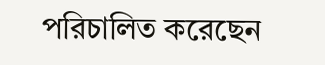পরিচালিত করেছেন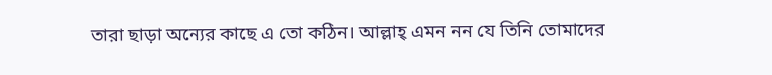তারা ছাড়া অন্যের কাছে এ তো কঠিন। আল্লাহ্‌ এমন নন যে তিনি তোমাদের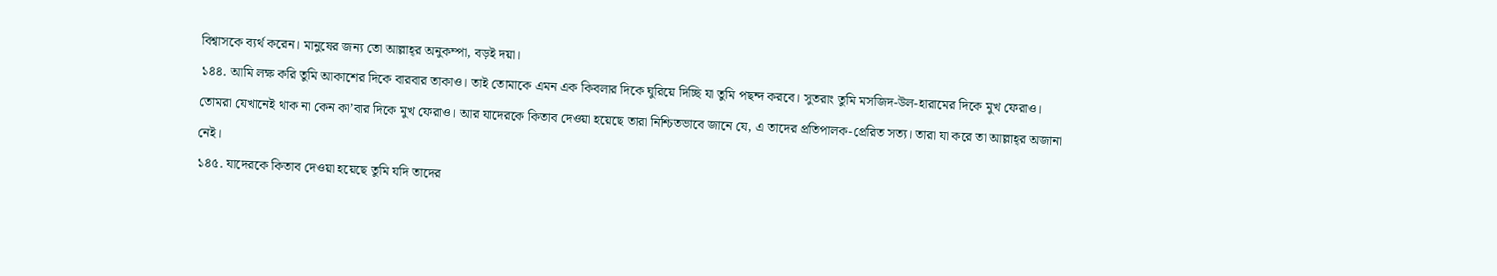বিশ্বাসকে ব্যর্থ করেন। মানুষের জন্য তো আল্লাহ্‌র অনুকম্পা, বড়ই দয়া।
১৪৪. আমি লক্ষ করি তুমি আকাশের দিকে বারবার তাকাও। তাই তোমাকে এমন এক কিবলার দিকে ঘুরিয়ে দিচ্ছি যা তুমি পছন্দ করবে। সুতরাং তুমি মসজিদ-উল-হারামের দিকে মুখ ফেরাও। তোমরা যেখানেই থাক না কেন কা’বার দিকে মুখ ফেরাও। আর যাদেরকে কিতাব দেওয়া হয়েছে তারা নিশ্চিতভাবে জানে যে, এ তাদের প্রতিপালক-প্রেরিত সত্য। তারা যা করে তা আল্লাহ্‌র অজানা নেই।
১৪৫. যাদেরকে কিতাব দেওয়া হয়েছে তুমি যদি তাদের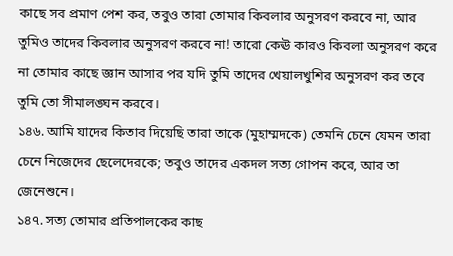কাছে সব প্রমাণ পেশ কর, তবুও তারা তোমার কিবলার অনুসরণ করবে না, আর তুমিও তাদের কিবলার অনুসরণ করবে না! তারো কেঊ কারও কিবলা অনুসরণ করে না তোমার কাছে জ্ঞান আসার পর যদি তুমি তাদের খেয়ালখুশির অনুসরণ কর তবে তুমি তো সীমালঙ্ঘন করবে।
১৪৬. আমি যাদের কিতাব দিয়েছি তারা তাকে (মুহাম্মদকে) তেমনি চেনে যেমন তারা চেনে নিজেদের ছেলেদেরকে; তবুও তাদের একদল সত্য গোপন করে, আর তা জেনেশুনে।
১৪৭. সত্য তোমার প্রতিপালকের কাছ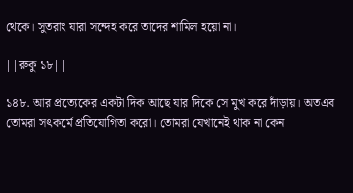থেকে। সুতরাং যারা সন্দেহ করে তাদের শামিল হয়ো না।

||রুকু ১৮||

১৪৮. আর প্রত্যেকের একটা দিক আছে যার দিকে সে মুখ করে দাঁড়ায়। অতএব তোমরা সৎকর্মে প্রতিযোগিতা করো। তোমরা যেখানেই থাক না কেন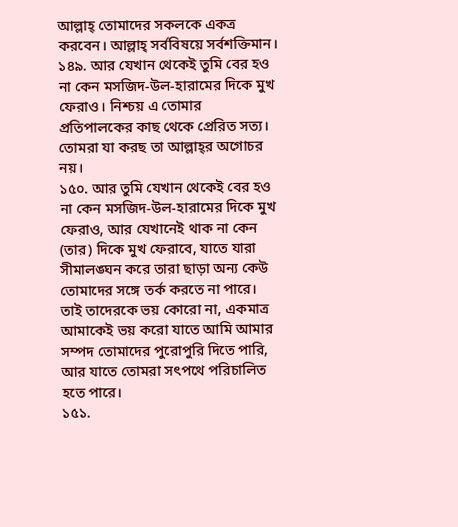আল্লাহ্‌ তোমাদের সকলকে একত্র করবেন। আল্লাহ্‌ সর্ববিষয়ে সর্বশক্তিমান।
১৪৯. আর যেখান থেকেই তুমি বের হও না কেন মসজিদ-উল-হারামের দিকে মুখ ফেরাও। নিশ্চয় এ তোমার প্রতিপালকের কাছ থেকে প্রেরিত সত্য। তোমরা যা করছ তা আল্লাহ্‌র অগোচর নয়।
১৫০. আর তুমি যেখান থেকেই বের হও না কেন মসজিদ-উল-হারামের দিকে মুখ ফেরাও, আর যেখানেই থাক না কেন (তার) দিকে মুখ ফেরাবে, যাতে যারা সীমালঙ্ঘন করে তারা ছাড়া অন্য কেউ তোমাদের সঙ্গে তর্ক করতে না পারে। তাই তাদেরকে ভয় কোরো না, একমাত্র আমাকেই ভয় করো যাতে আমি আমার সম্পদ তোমাদের পুরোপুরি দিতে পারি, আর যাতে তোমরা সৎপথে পরিচালিত হতে পারে।
১৫১.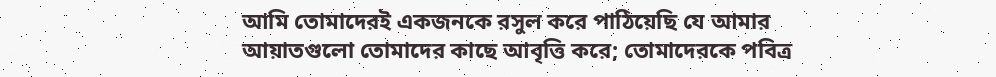আমি তোমাদেরই একজনকে রসুল করে পাঠিয়েছি যে আমার আয়াতগুলো তোমাদের কাছে আবৃত্তি করে; তোমাদেরকে পবিত্র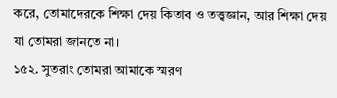করে, তোমাদেরকে শিক্ষা দেয় কিতাব ও তত্ত্বজ্ঞান, আর শিক্ষা দেয় যা তোমরা জানতে না।
১৫২. সুতরাং তোমরা আমাকে স্মরণ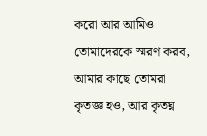করো আর আমিও তোমাদেরকে স্মরণ করব, আমার কাছে তোমরা কৃতজ্ঞ হও, আর কৃতঘ্ন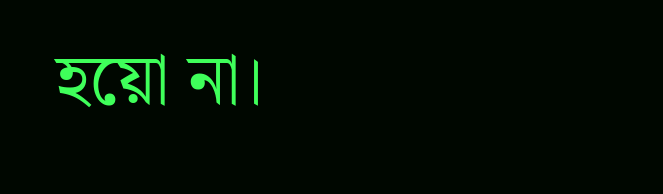হয়ো না।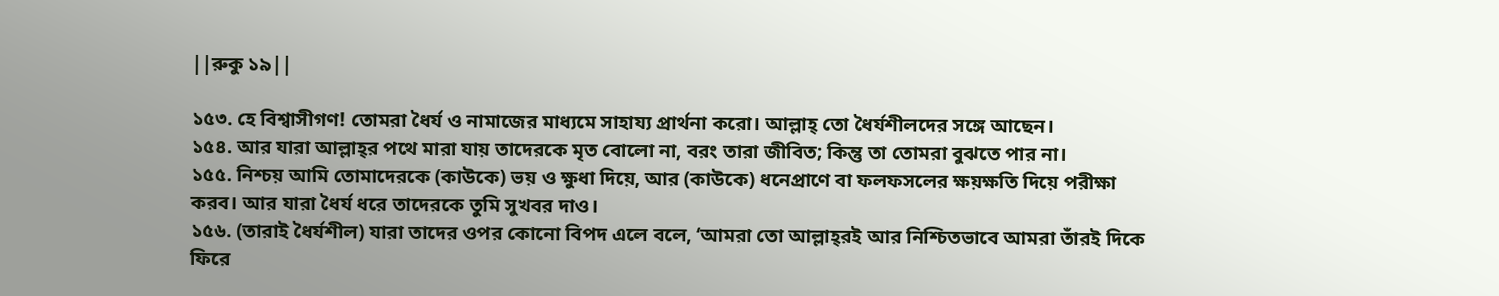||রুকু ১৯||

১৫৩. হে বিশ্বাসীগণ! তোমরা ধৈর্য ও নামাজের মাধ্যমে সাহায্য প্রার্থনা করো। আল্লাহ্‌ তো ধৈর্যশীলদের সঙ্গে আছেন।
১৫৪. আর যারা আল্লাহ্‌র পথে মারা যায় তাদেরকে মৃত বোলো না, বরং তারা জীবিত; কিন্তু তা তোমরা বুঝতে পার না।
১৫৫. নিশ্চয় আমি তোমাদেরকে (কাউকে) ভয় ও ক্ষুধা দিয়ে, আর (কাউকে) ধনেপ্রাণে বা ফলফসলের ক্ষয়ক্ষতি দিয়ে পরীক্ষা করব। আর যারা ধৈর্য ধরে তাদেরকে তুমি সুখবর দাও।
১৫৬. (তারাই ধৈর্যশীল) যারা তাদের ওপর কোনো বিপদ এলে বলে, ‘আমরা তো আল্লাহ্‌রই আর নিশ্চিতভাবে আমরা তাঁরই দিকে ফিরে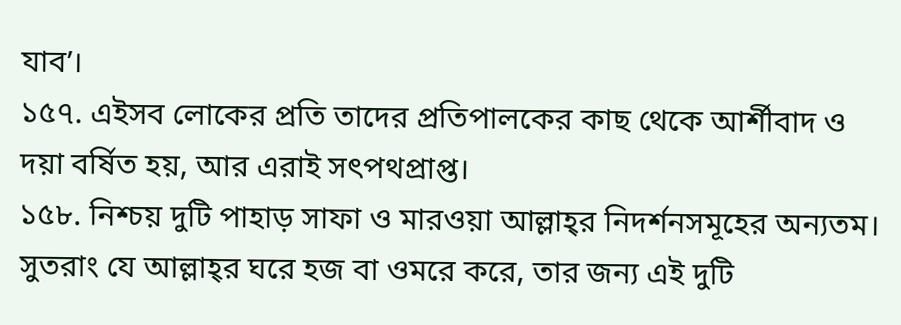যাব’।
১৫৭. এইসব লোকের প্রতি তাদের প্রতিপালকের কাছ থেকে আর্শীবাদ ও দয়া বর্ষিত হয়, আর এরাই সৎপথপ্রাপ্ত।
১৫৮. নিশ্চয় দুটি পাহাড় সাফা ও মারওয়া আল্লাহ্‌র নিদর্শনসমূহের অন্যতম। সুতরাং যে আল্লাহ্‌র ঘরে হজ বা ওমরে করে, তার জন্য এই দুটি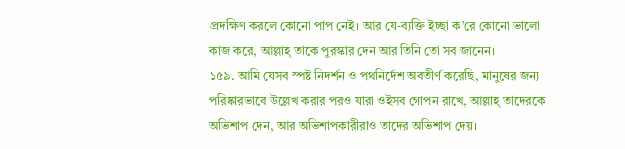প্রদক্ষিণ করলে কোনো পাপ নেই। আর যে-ব্যক্তি ইচ্ছা ক’রে কোনো ভালো কাজ করে, আল্লাহ্‌ তাকে পুরস্কার দেন আর তিনি তো সব জানেন।
১৫৯. আমি যেসব স্পষ্ট নিদর্শন ও পথনির্দেশ অবতীর্ণ করেছি, মানুষের জন্য পরিষ্কারভাবে উল্লেখ করার পরও যারা ওইসব গোপন রাখে, আল্লাহ্‌ তাদেরকে অভিশাপ দেন, আর অভিশাপকারীরাও তাদের অভিশাপ দেয়।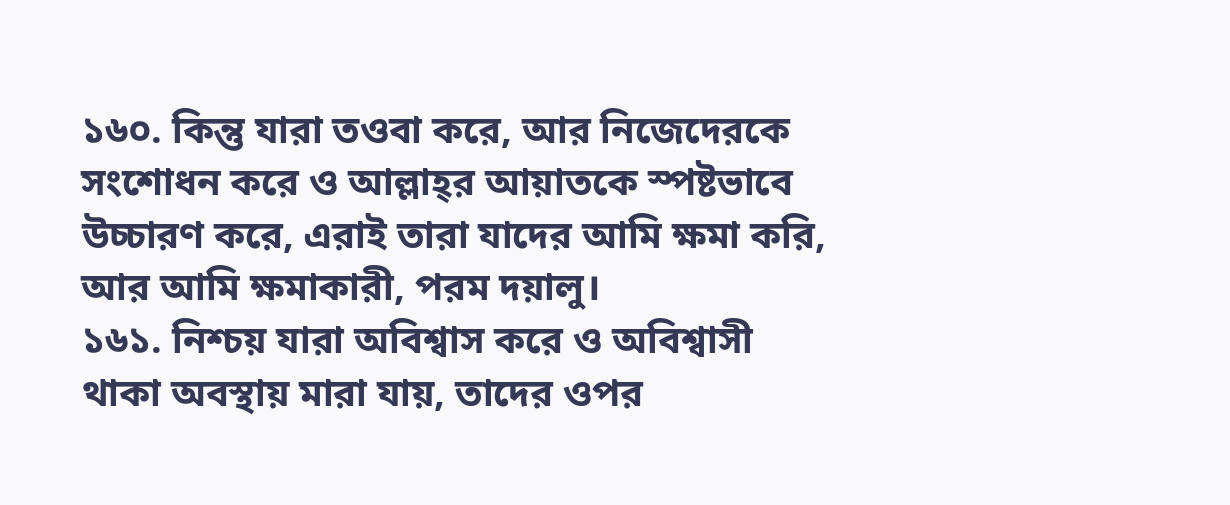১৬০. কিন্তু যারা তওবা করে, আর নিজেদেরকে সংশোধন করে ও আল্লাহ্‌র আয়াতকে স্পষ্টভাবে উচ্চারণ করে, এরাই তারা যাদের আমি ক্ষমা করি, আর আমি ক্ষমাকারী, পরম দয়ালু।
১৬১. নিশ্চয় যারা অবিশ্বাস করে ও অবিশ্বাসী থাকা অবস্থায় মারা যায়, তাদের ওপর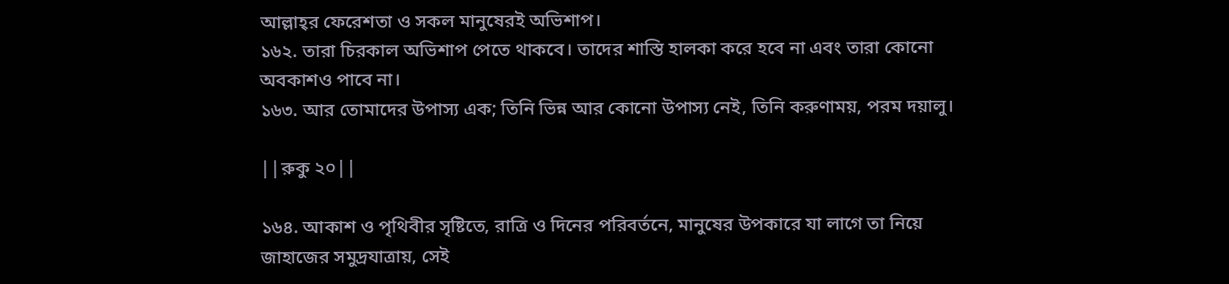আল্লাহ্‌র ফেরেশতা ও সকল মানুষেরই অভিশাপ।
১৬২. তারা চিরকাল অভিশাপ পেতে থাকবে। তাদের শাস্তি হালকা করে হবে না এবং তারা কোনো অবকাশও পাবে না।
১৬৩. আর তোমাদের উপাস্য এক; তিনি ভিন্ন আর কোনো উপাস্য নেই, তিনি করুণাময়, পরম দয়ালু।

||রুকু ২০||

১৬৪. আকাশ ও পৃথিবীর সৃষ্টিতে, রাত্রি ও দিনের পরিবর্তনে, মানুষের উপকারে যা লাগে তা নিয়ে জাহাজের সমুদ্রযাত্রায়, সেই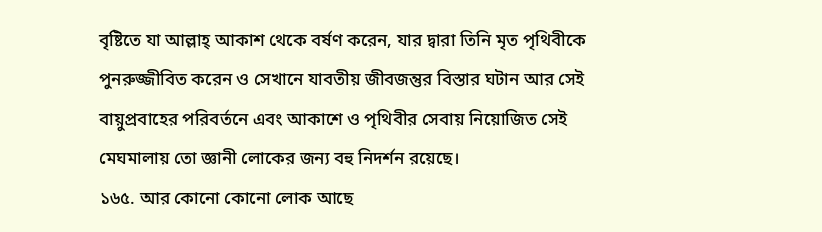বৃষ্টিতে যা আল্লাহ্‌ আকাশ থেকে বর্ষণ করেন, যার দ্বারা তিনি মৃত পৃথিবীকে পুনরুজ্জীবিত করেন ও সেখানে যাবতীয় জীবজন্তুর বিস্তার ঘটান আর সেই বায়ুপ্রবাহের পরিবর্তনে এবং আকাশে ও পৃথিবীর সেবায় নিয়োজিত সেই মেঘমালায় তো জ্ঞানী লোকের জন্য বহু নিদর্শন রয়েছে।
১৬৫. আর কোনো কোনো লোক আছে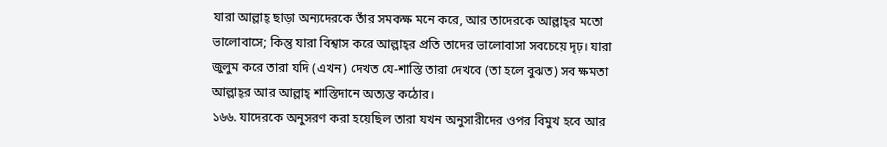যারা আল্লাহ্‌ ছাড়া অন্যদেরকে তাঁর সমকক্ষ মনে করে, আর তাদেরকে আল্লাহ্‌র মতো ভালোবাসে; কিন্তু যারা বিশ্বাস করে আল্লাহ্‌র প্রতি তাদের ভালোবাসা সবচেয়ে দৃঢ়। যারা জুলুম করে তারা যদি (এখন) দেখত যে-শাস্তি তারা দেখবে (তা হলে বুঝত) সব ক্ষমতা আল্লাহ্‌র আর আল্লাহ্‌ শাস্তিদানে অত্যন্ত কঠোর।
১৬৬. যাদেরকে অনুসরণ করা হয়েছিল তারা যখন অনুসারীদের ওপর বিমুখ হবে আর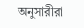অনুসারীরা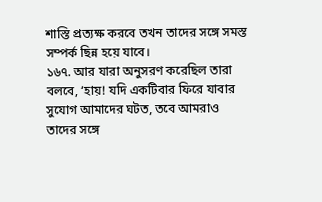শাস্তি প্রত্যক্ষ করবে তখন তাদের সঙ্গে সমস্ত সম্পর্ক ছিন্ন হয়ে যাবে।
১৬৭. আর যারা অনুসরণ করেছিল তারা বলবে, ‘হায়! যদি একটিবার ফিরে যাবার সুযোগ আমাদের ঘটত, তবে আমরাও তাদের সঙ্গে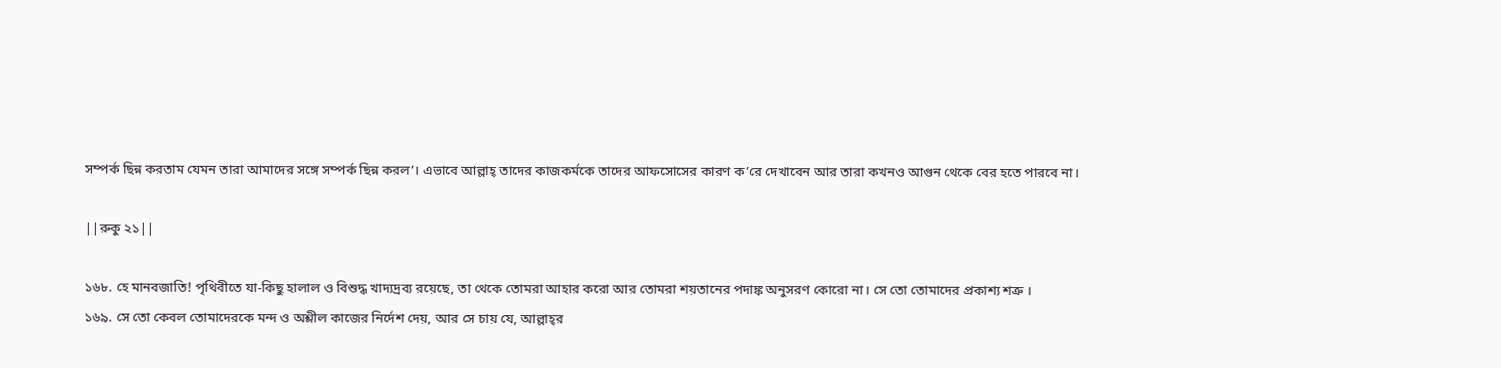সম্পর্ক ছিন্ন করতাম যেমন তারা আমাদের সঙ্গে সম্পর্ক ছিন্ন করল’। এভাবে আল্লাহ্‌ তাদের কাজকর্মকে তাদের আফসোসের কারণ ক’রে দেখাবেন আর তারা কখনও আগুন থেকে বের হতে পারবে না।

||রুকু ২১||

১৬৮. হে মানবজাতি! পৃথিবীতে যা-কিছু হালাল ও বিশুদ্ধ খাদ্যদ্রব্য রয়েছে, তা থেকে তোমরা আহার করো আর তোমরা শয়তানের পদাঙ্ক অনুসরণ কোরো না। সে তো তোমাদের প্রকাশ্য শত্রু ।
১৬৯. সে তো কেবল তোমাদেরকে মন্দ ও অশ্লীল কাজের নির্দেশ দেয়, আর সে চায় যে, আল্লাহ্‌র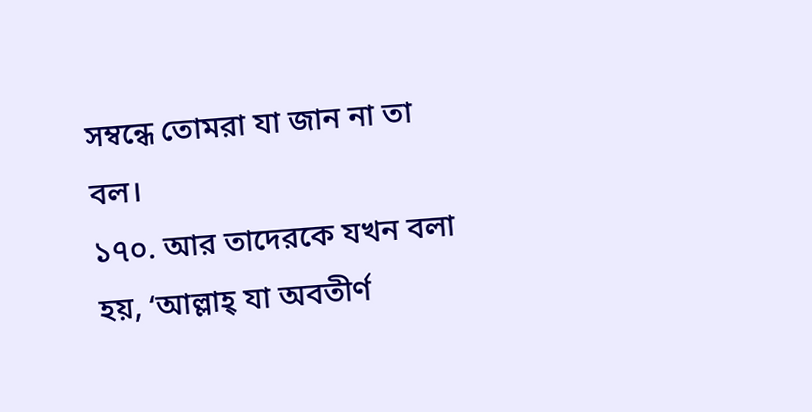সম্বন্ধে তোমরা যা জান না তা বল।
১৭০. আর তাদেরকে যখন বলা হয়, ‘আল্লাহ্‌ যা অবতীর্ণ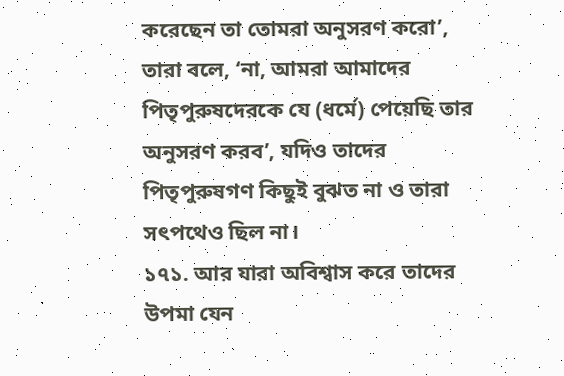করেছেন তা তোমরা অনুসরণ করো’, তারা বলে, ‘না, আমরা আমাদের পিতৃপুরুষদেরকে যে (ধর্মে) পেয়েছি তার অনুসরণ করব’, যদিও তাদের পিতৃপুরুষগণ কিছুই বুঝত না ও তারা সৎপথেও ছিল না।
১৭১. আর যারা অবিশ্বাস করে তাদের উপমা যেন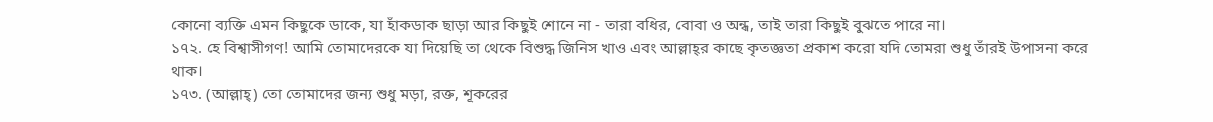কোনো ব্যক্তি এমন কিছুকে ডাকে, যা হাঁকডাক ছাড়া আর কিছুই শোনে না - তারা বধির, বোবা ও অন্ধ, তাই তারা কিছুই বুঝতে পারে না।
১৭২. হে বিশ্বাসীগণ! আমি তোমাদেরকে যা দিয়েছি তা থেকে বিশুদ্ধ জিনিস খাও এবং আল্লাহ্‌র কাছে কৃতজ্ঞতা প্রকাশ করো যদি তোমরা শুধু তাঁরই উপাসনা করে থাক।
১৭৩. (আল্লাহ্‌) তো তোমাদের জন্য শুধু মড়া, রক্ত, শূকরের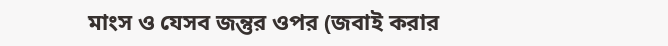মাংস ও যেসব জন্তুর ওপর (জবাই করার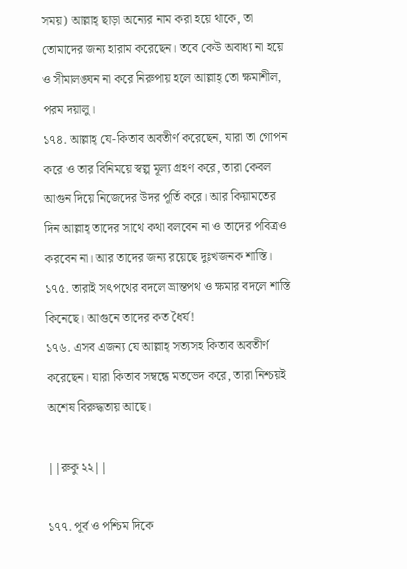সময়) আল্লাহ্‌ ছাড়া অন্যের নাম করা হয়ে থাকে, তা তোমাদের জন্য হারাম করেছেন। তবে কেউ অবাধ্য না হয়ে ও সীমালঙ্ঘন না করে নিরুপায় হলে আল্লাহ্‌ তো ক্ষমাশীল, পরম দয়ালু।
১৭৪. আল্লাহ্‌ যে-কিতাব অবতীর্ণ করেছেন, যারা তা গোপন করে ও তার বিনিময়ে স্বল্প মূল্য গ্রহণ করে, তারা কেবল আগুন দিয়ে নিজেদের উদর পূর্তি করে। আর কিয়ামতের দিন আল্লাহ্‌ তাদের সাথে কথা বলবেন না ও তাদের পবিত্রও করবেন না। আর তাদের জন্য রয়েছে দুঃখজনক শাস্তি।
১৭৫. তারাই সৎপথের বদলে ভ্রান্তপথ ও ক্ষমার বদলে শাস্তি কিনেছে। আগুনে তাদের কত ধৈর্য!
১৭৬. এসব এজন্য যে আল্লাহ্‌ সত্যসহ কিতাব অবতীর্ণ করেছেন। যারা কিতাব সম্বন্ধে মতভেদ করে, তারা নিশ্চয়ই অশেষ বিরুদ্ধতায় আছে।

||রুকু ২২||

১৭৭. পূর্ব ও পশ্চিম দিকে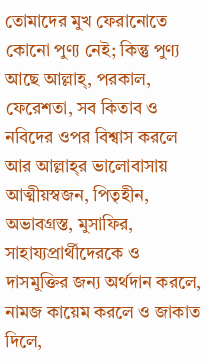তোমাদের মুখ ফেরানোতে কোনো পুণ্য নেই; কিন্তু পুণ্য আছে আল্লাহ্‌, পরকাল, ফেরেশতা, সব কিতাব ও নবিদের ওপর বিশ্বাস করলে আর আল্লাহ্‌র ভালোবাসায় আত্মীয়স্বজন, পিতৃহীন, অভাবগ্রস্ত, মুসাফির, সাহায্যপ্রার্থীদেরকে ও দাসমুক্তির জন্য অর্থদান করলে, নামজ কায়েম করলে ও জাকাত দিলে,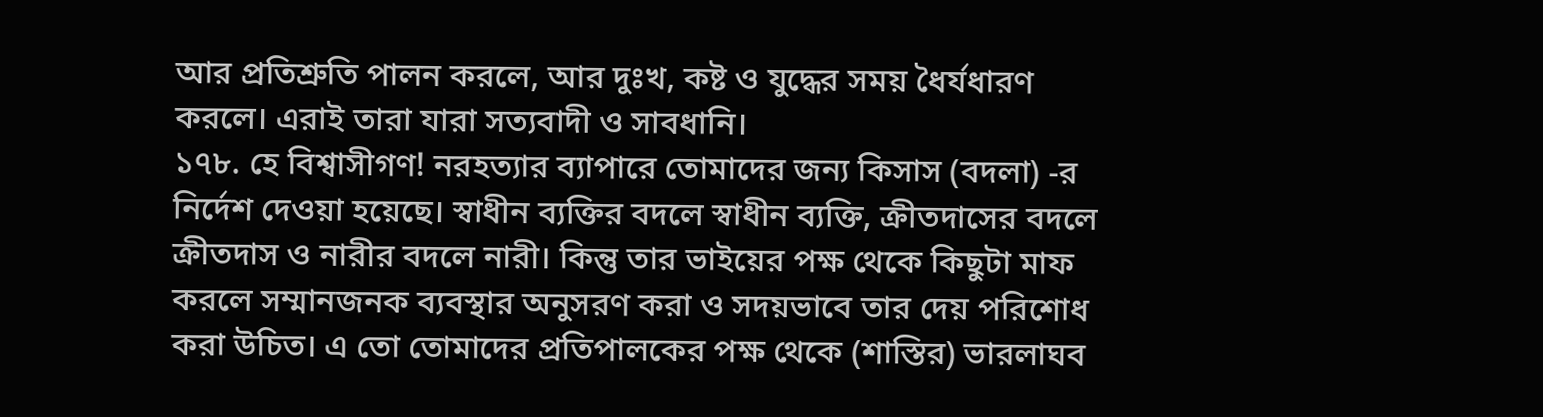আর প্রতিশ্রুতি পালন করলে, আর দুঃখ, কষ্ট ও যুদ্ধের সময় ধৈর্যধারণ করলে। এরাই তারা যারা সত্যবাদী ও সাবধানি।
১৭৮. হে বিশ্বাসীগণ! নরহত্যার ব্যাপারে তোমাদের জন্য কিসাস (বদলা) -র নির্দেশ দেওয়া হয়েছে। স্বাধীন ব্যক্তির বদলে স্বাধীন ব্যক্তি, ক্রীতদাসের বদলে ক্রীতদাস ও নারীর বদলে নারী। কিন্তু তার ভাইয়ের পক্ষ থেকে কিছুটা মাফ করলে সম্মানজনক ব্যবস্থার অনুসরণ করা ও সদয়ভাবে তার দেয় পরিশোধ করা উচিত। এ তো তোমাদের প্রতিপালকের পক্ষ থেকে (শাস্তির) ভারলাঘব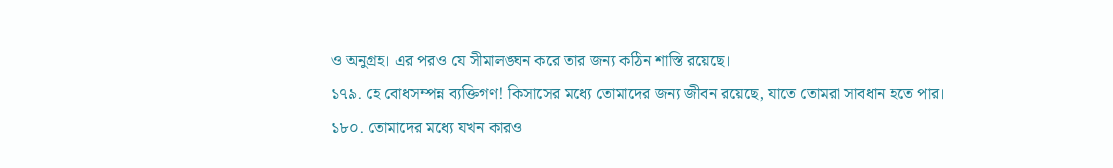ও অনুগ্রহ। এর পরও যে সীমালঙ্ঘন করে তার জন্য কঠিন শাস্তি রয়েছে।
১৭৯. হে বোধসম্পন্ন ব্যক্তিগণ! কিসাসের মধ্যে তোমাদের জন্য জীবন রয়েছে, যাতে তোমরা সাবধান হতে পার।
১৮০. তোমাদের মধ্যে যখন কারও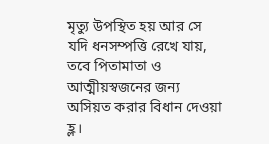মৃত্যু উপস্থিত হয় আর সে যদি ধনসম্পত্তি রেখে যায়, তবে পিতামাতা ও আত্মীয়স্বজনের জন্য অসিয়ত করার বিধান দেওয়া হ্ল।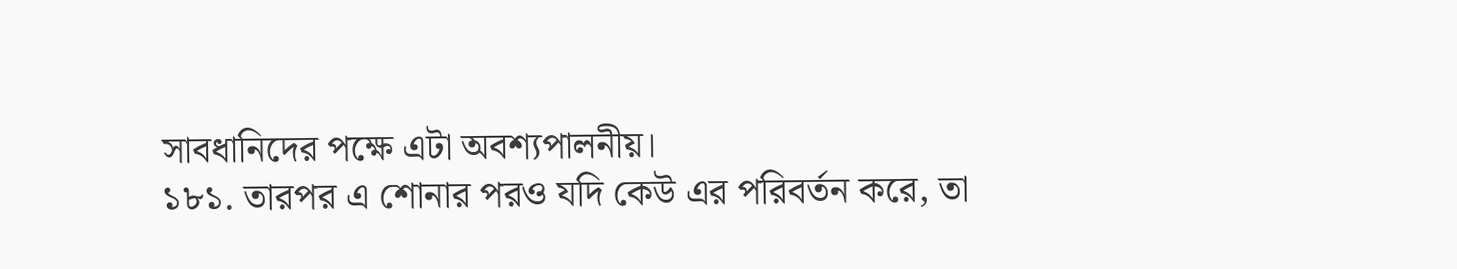সাবধানিদের পক্ষে এটা অবশ্যপালনীয়।
১৮১. তারপর এ শোনার পরও যদি কেউ এর পরিবর্তন করে, তা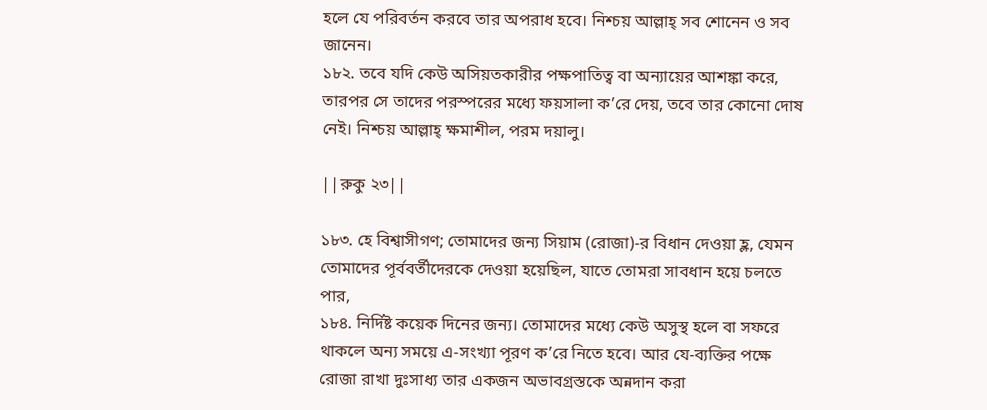হলে যে পরিবর্তন করবে তার অপরাধ হবে। নিশ্চয় আল্লাহ্‌ সব শোনেন ও সব জানেন।
১৮২. তবে যদি কেউ অসিয়তকারীর পক্ষপাতিত্ব বা অন্যায়ের আশঙ্কা করে, তারপর সে তাদের পরস্পরের মধ্যে ফয়সালা ক’রে দেয়, তবে তার কোনো দোষ নেই। নিশ্চয় আল্লাহ্ ক্ষমাশীল, পরম দয়ালু।

||রুকু ২৩||

১৮৩. হে বিশ্বাসীগণ; তোমাদের জন্য সিয়াম (রোজা)-র বিধান দেওয়া হ্ল, যেমন তোমাদের পূর্ববর্তীদেরকে দেওয়া হয়েছিল, যাতে তোমরা সাবধান হয়ে চলতে পার,
১৮৪. নির্দিষ্ট কয়েক দিনের জন্য। তোমাদের মধ্যে কেউ অসুস্থ হলে বা সফরে থাকলে অন্য সময়ে এ-সংখ্যা পূরণ ক’রে নিতে হবে। আর যে-ব্যক্তির পক্ষে রোজা রাখা দুঃসাধ্য তার একজন অভাবগ্রস্তকে অন্নদান করা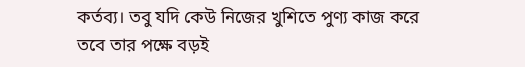কর্তব্য। তবু যদি কেউ নিজের খুশিতে পুণ্য কাজ করে তবে তার পক্ষে বড়ই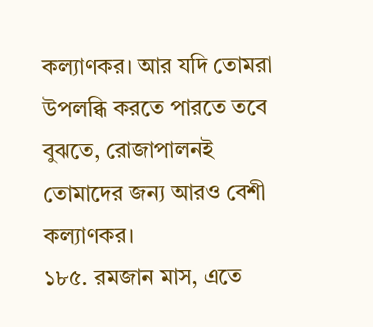কল্যাণকর। আর যদি তোমরা উপলব্ধি করতে পারতে তবে বুঝতে, রোজাপালনই তোমাদের জন্য আরও বেশী কল্যাণকর।
১৮৫. রমজান মাস, এতে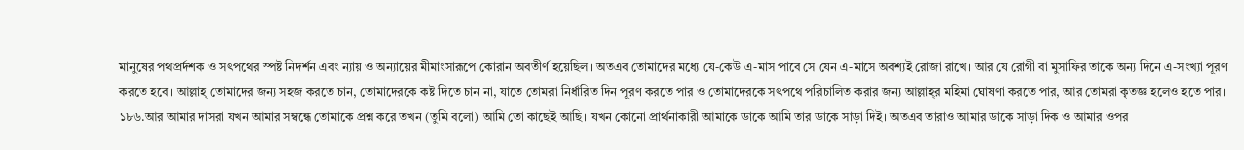মানুষের পথপ্রর্দশক ও সৎপথের স্পষ্ট নিদর্শন এবং ন্যায় ও অন্যায়ের মীমাংসারূপে কোরান অবতীর্ণ হয়েছিল। অতএব তোমাদের মধ্যে যে-কেউ এ-মাস পাবে সে যেন এ-মাসে অবশ্যই রোজা রাখে। আর যে রোগী বা মুসাফির তাকে অন্য দিনে এ-সংখ্যা পূরণ করতে হবে। আল্লাহ্‌ তোমাদের জন্য সহজ করতে চান, তোমাদেরকে কষ্ট দিতে চান না, যাতে তোমরা নির্ধারিত দিন পূরণ করতে পার ও তোমাদেরকে সৎপথে পরিচালিত করার জন্য আল্লাহ্‌র মহিমা ঘোষণা করতে পার, আর তোমরা কৃতজ্ঞ হলেও হতে পার।
১৮৬.আর আমার দাসরা যখন আমার সম্বন্ধে তোমাকে প্রশ্ন করে তখন (তুমি বলো) আমি তো কাছেই আছি। যখন কোনো প্রার্থনাকারী আমাকে ডাকে আমি তার ডাকে সাড়া দিই। অতএব তারাও আমার ডাকে সাড়া দিক ও আমার ওপর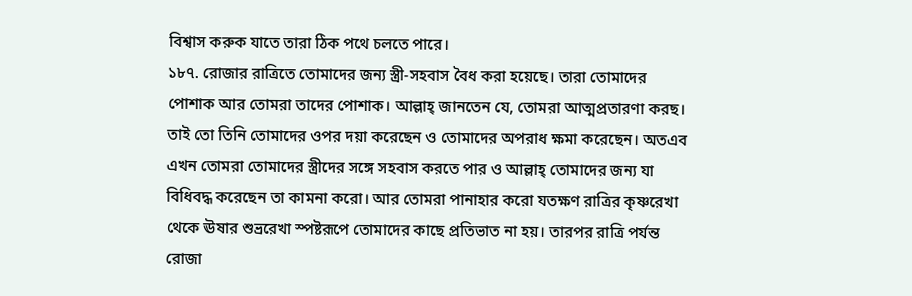বিশ্বাস করুক যাতে তারা ঠিক পথে চলতে পারে।
১৮৭. রোজার রাত্রিতে তোমাদের জন্য স্ত্রী-সহবাস বৈধ করা হয়েছে। তারা তোমাদের পোশাক আর তোমরা তাদের পোশাক। আল্লাহ্‌ জানতেন যে, তোমরা আত্মপ্রতারণা করছ। তাই তো তিনি তোমাদের ওপর দয়া করেছেন ও তোমাদের অপরাধ ক্ষমা করেছেন। অতএব এখন তোমরা তোমাদের স্ত্রীদের সঙ্গে সহবাস করতে পার ও আল্লাহ্‌ তোমাদের জন্য যা বিধিবদ্ধ করেছেন তা কামনা করো। আর তোমরা পানাহার করো যতক্ষণ রাত্রির কৃষ্ণরেখা থেকে ঊষার শুভ্ররেখা স্পষ্টরূপে তোমাদের কাছে প্রতিভাত না হয়। তারপর রাত্রি পর্যন্ত রোজা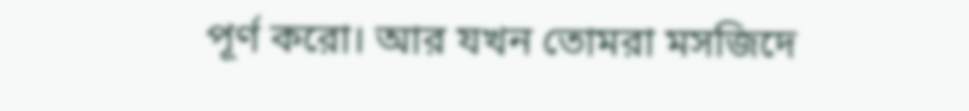পূর্ণ করো। আর যখন তোমরা মসজিদে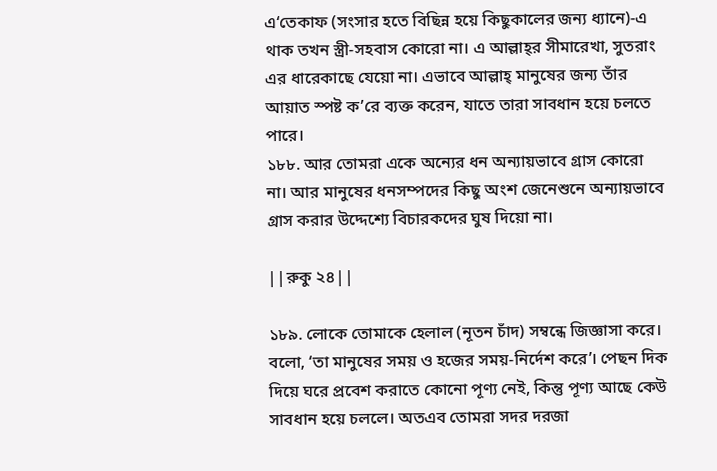এ‘তেকাফ (সংসার হতে বিছিন্ন হয়ে কিছুকালের জন্য ধ্যানে)-এ থাক তখন স্ত্রী-সহবাস কোরো না। এ আল্লাহ্‌র সীমারেখা, সুতরাং এর ধারেকাছে যেয়ো না। এভাবে আল্লাহ্‌ মানুষের জন্য তাঁর আয়াত স্পষ্ট ক’রে ব্যক্ত করেন, যাতে তারা সাবধান হয়ে চলতে পারে।
১৮৮. আর তোমরা একে অন্যের ধন অন্যায়ভাবে গ্রাস কোরো না। আর মানুষের ধনসম্পদের কিছু অংশ জেনেশুনে অন্যায়ভাবে গ্রাস করার উদ্দেশ্যে বিচারকদের ঘুষ দিয়ো না।

||রুকু ২৪||

১৮৯. লোকে তোমাকে হেলাল (নূতন চাঁদ) সম্বন্ধে জিজ্ঞাসা করে। বলো, ‘তা মানুষের সময় ও হজের সময়-নির্দেশ করে’। পেছন দিক দিয়ে ঘরে প্রবেশ করাতে কোনো পূণ্য নেই, কিন্তু পূণ্য আছে কেউ সাবধান হয়ে চললে। অতএব তোমরা সদর দরজা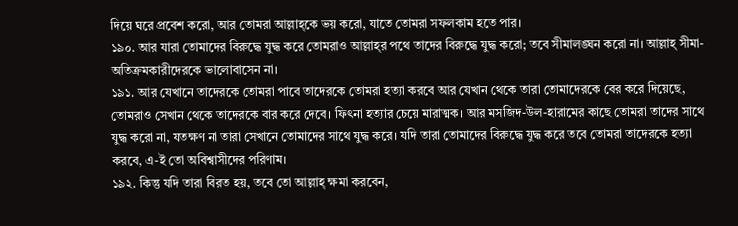দিয়ে ঘরে প্রবেশ করো, আর তোমরা আল্লাহ্‌কে ভয় করো, যাতে তোমরা সফলকাম হতে পার।
১৯০. আর যারা তোমাদের বিরুদ্ধে যুদ্ধ করে তোমরাও আল্লাহ্‌র পথে তাদের বিরুদ্ধে যুদ্ধ করো; তবে সীমালঙ্ঘন করো না। আল্লাহ্‌ সীমা-অতিক্রমকারীদেরকে ভালোবাসেন না।
১৯১. আর যেখানে তাদেরকে তোমরা পাবে তাদেরকে তোমরা হত্যা করবে আর যেখান থেকে তারা তোমাদেরকে বের করে দিয়েছে, তোমরাও সেখান থেকে তাদেরকে বার করে দেবে। ফিৎনা হত্যার চেয়ে মারাত্মক। আর মসজিদ-উল-হারামের কাছে তোমরা তাদের সাথে যুদ্ধ করো না, যতক্ষণ না তারা সেখানে তোমাদের সাথে যুদ্ধ করে। যদি তারা তোমাদের বিরুদ্ধে যুদ্ধ করে তবে তোমরা তাদেরকে হত্যা করবে, এ-ই তো অবিশ্বাসীদের পরিণাম।
১৯২. কিন্তু যদি তারা বিরত হয়, তবে তো আল্লাহ্‌ ক্ষমা করবেন,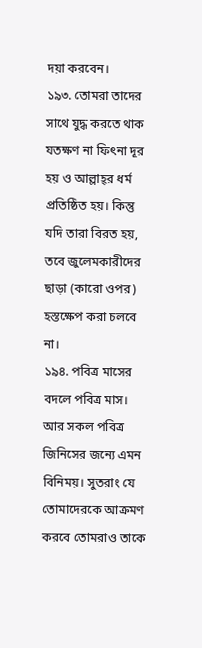দয়া করবেন।
১৯৩. তোমরা তাদের সাথে যুদ্ধ করতে থাক যতক্ষণ না ফিৎনা দূর হয় ও আল্লাহ্‌র ধর্ম প্রতিষ্ঠিত হয়। কিন্তু যদি তারা বিরত হয়, তবে জুলেমকারীদের ছাড়া (কারো ওপর) হস্তক্ষেপ করা চলবে না।
১৯৪. পবিত্র মাসের বদলে পবিত্র মাস। আর সকল পবিত্র জিনিসের জন্যে এমন বিনিময়। সুতরাং যে তোমাদেরকে আক্রমণ করবে তোমরাও তাকে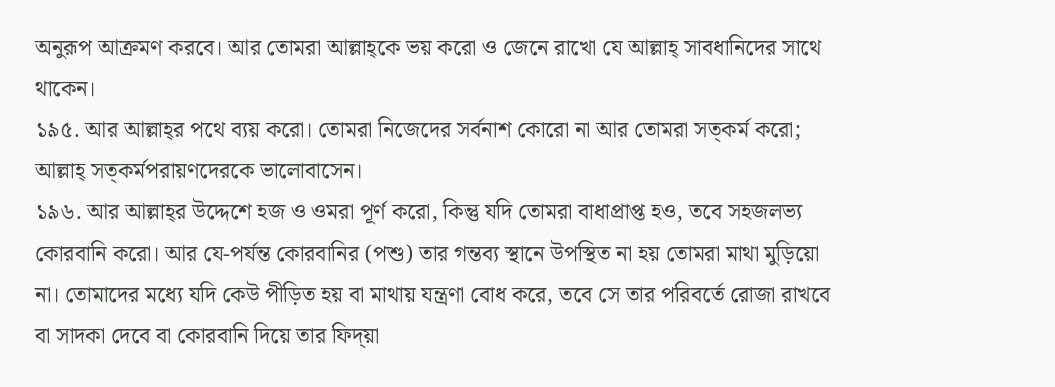অনুরূপ আক্রমণ করবে। আর তোমরা আল্লাহ্‌কে ভয় করো ও জেনে রাখো যে আল্লাহ্‌ সাবধানিদের সাথে থাকেন।
১৯৫. আর আল্লাহ্‌র পথে ব্যয় করো। তোমরা নিজেদের সর্বনাশ কোরো না আর তোমরা সত্কর্ম করো; আল্লাহ্‌ সত্কর্মপরায়ণদেরকে ভালোবাসেন।
১৯৬. আর আল্লাহ্‌র উদ্দেশে হজ ও ওমরা পূর্ণ করো, কিন্তু যদি তোমরা বাধাপ্রাপ্ত হও, তবে সহজলভ্য কোরবানি করো। আর যে-পর্যন্ত কোরবানির (পশু) তার গন্তব্য স্থানে উপস্থিত না হয় তোমরা মাথা মুড়িয়ো না। তোমাদের মধ্যে যদি কেউ পীড়িত হয় বা মাথায় যন্ত্রণা বোধ করে, তবে সে তার পরিবর্তে রোজা রাখবে বা সাদকা দেবে বা কোরবানি দিয়ে তার ফিদ্‌য়া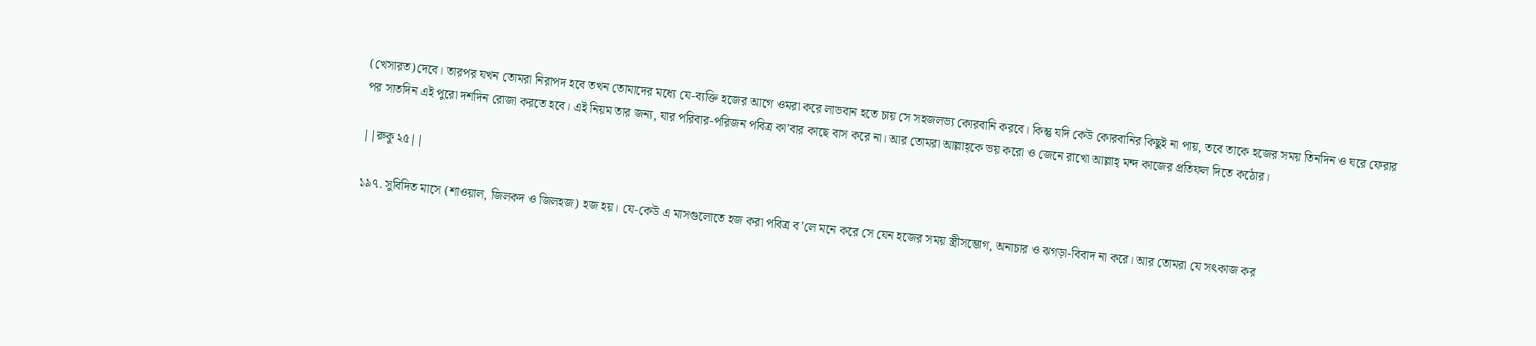(খেসারত)দেবে। তারপর যখন তোমরা নিরাপদ হবে তখন তোমাদের মধ্যে যে-ব্যক্তি হজের আগে ওমরা করে লাভবান হতে চায় সে সহজলভ্য কোরবানি করবে। কিন্তু যদি কেউ কোরবানির কিছুই না পায়, তবে তাকে হজের সময় তিনদিন ও ঘরে ফেরার পর সাতদিন এই পুরো দশদিন রোজা করতে হবে। এই নিয়ম তার জন্য, যার পরিবার-পরিজন পবিত্র কা’বার কাছে বাস করে না। আর তোমরা আল্লাহ্‌কে ভয় করো ও জেনে রাখো আল্লাহ্‌ মন্দ কাজের প্রতিফল দিতে কঠোর।

||রুকু ২৫||

১৯৭. সুবিদিত মাসে (শাওয়াল, জিলকদ ও জিলহজ) হজ হয়। যে-কেউ এ মাসগুলোতে হজ করা পবিত্র ব’লে মনে করে সে যেন হজের সময় স্ত্রীসম্ভোগ, অনাচার ও ঝগড়া-বিবাদ না করে। আর তোমরা যে সৎকাজ কর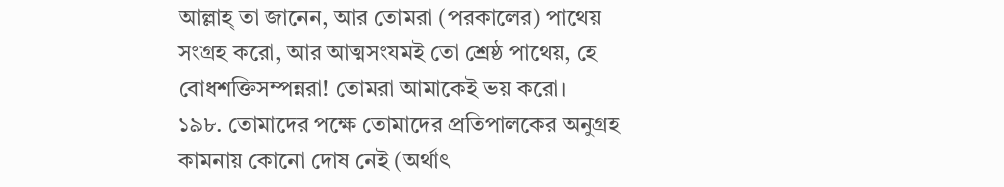আল্লাহ্‌ তা জানেন, আর তোমরা (পরকালের) পাথেয় সংগ্রহ করো, আর আত্মসংযমই তো শ্রেষ্ঠ পাথেয়, হে বোধশক্তিসম্পন্নরা! তোমরা আমাকেই ভয় করো।
১৯৮. তোমাদের পক্ষে তোমাদের প্রতিপালকের অনুগ্রহ কামনায় কোনো দোষ নেই (অর্থাৎ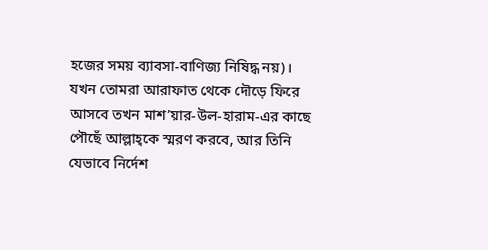হজের সময় ব্যাবসা-বাণিজ্য নিষিদ্ধ নয়)। যখন তোমরা আরাফাত থেকে দৌড়ে ফিরে আসবে তখন মাশ’য়ার-উল-হারাম-এর কাছে পৌছেঁ আল্লাহ্‌কে স্মরণ করবে, আর তিনি যেভাবে নির্দেশ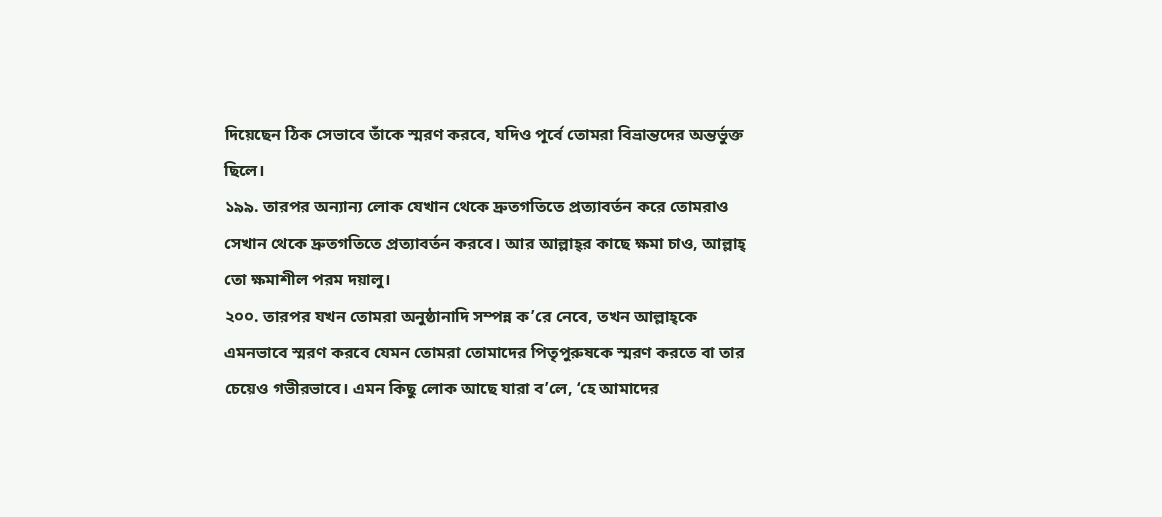দিয়েছেন ঠিক সেভাবে তাঁকে স্মরণ করবে, যদিও পূর্বে তোমরা বিভ্রান্তদের অন্তর্ভুক্ত ছিলে।
১৯৯. তারপর অন্যান্য লোক যেখান থেকে দ্রুতগতিতে প্রত্যাবর্তন করে তোমরাও সেখান থেকে দ্রুতগতিতে প্রত্যাবর্তন করবে। আর আল্লাহ্‌র কাছে ক্ষমা চাও, আল্লাহ্‌ তো ক্ষমাশীল পরম দয়ালু।
২০০. তারপর যখন তোমরা অনুষ্ঠানাদি সম্পন্ন ক’রে নেবে, তখন আল্লাহ্‌কে এমনভাবে স্মরণ করবে যেমন তোমরা তোমাদের পিতৃপুরুষকে স্মরণ করতে বা তার চেয়েও গভীরভাবে। এমন কিছু লোক আছে যারা ব’লে, ‘হে আমাদের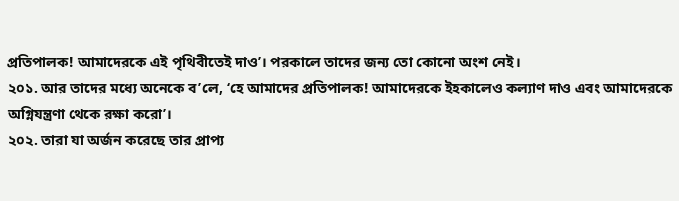প্রতিপালক! আমাদেরকে এই পৃথিবীতেই দাও’। পরকালে তাদের জন্য তো কোনো অংশ নেই।
২০১. আর তাদের মধ্যে অনেকে ব’লে, ‘হে আমাদের প্রতিপালক! আমাদেরকে ইহকালেও কল্যাণ দাও এবং আমাদেরকে অগ্নিযন্ত্রণা থেকে রক্ষা করো’।
২০২. তারা যা অর্জন করেছে তার প্রাপ্য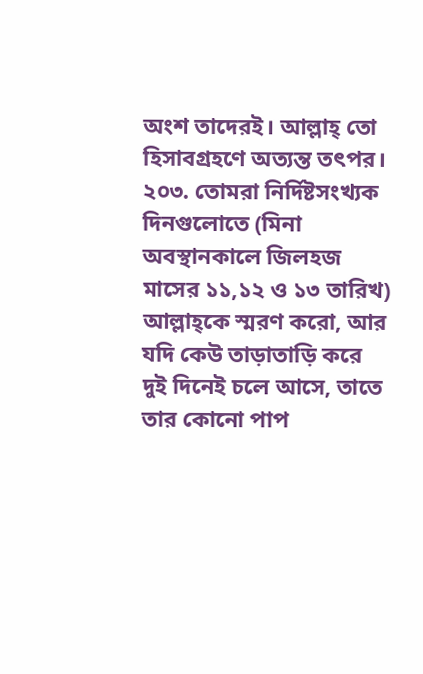অংশ তাদেরই। আল্লাহ্‌ তো হিসাবগ্রহণে অত্যন্ত তৎপর।
২০৩. তোমরা নির্দিষ্টসংখ্যক দিনগুলোতে (মিনা অবস্থানকালে জিলহজ মাসের ১১,১২ ও ১৩ তারিখ) আল্লাহ্‌কে স্মরণ করো, আর যদি কেউ তাড়াতাড়ি করে দুই দিনেই চলে আসে, তাতে তার কোনো পাপ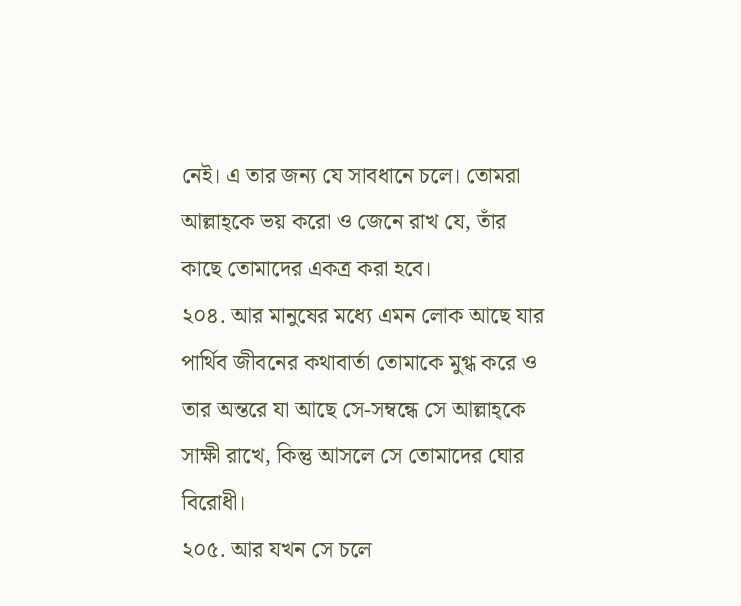নেই। এ তার জন্য যে সাবধানে চলে। তোমরা আল্লাহ্‌কে ভয় করো ও জেনে রাখ যে, তাঁর কাছে তোমাদের একত্র করা হবে।
২০৪. আর মানুষের মধ্যে এমন লোক আছে যার পার্থিব জীবনের কথাবার্তা তোমাকে মুগ্ধ করে ও তার অন্তরে যা আছে সে-সম্বন্ধে সে আল্লাহ্‌কে সাক্ষী রাখে, কিন্তু আসলে সে তোমাদের ঘোর বিরোধী।
২০৫. আর যখন সে চলে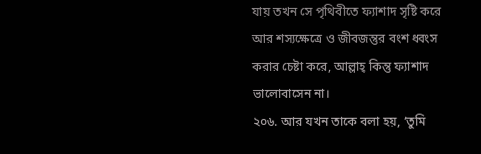যায় তখন সে পৃথিবীতে ফ্যাশাদ সৃষ্টি করে আর শস্যক্ষেত্রে ও জীবজন্তুর বংশ ধ্বংস করার চেষ্টা করে, আল্লাহ্‌ কিন্তু ফ্যাশাদ ভালোবাসেন না।
২০৬. আর যখন তাকে বলা হয়, ‘তুমি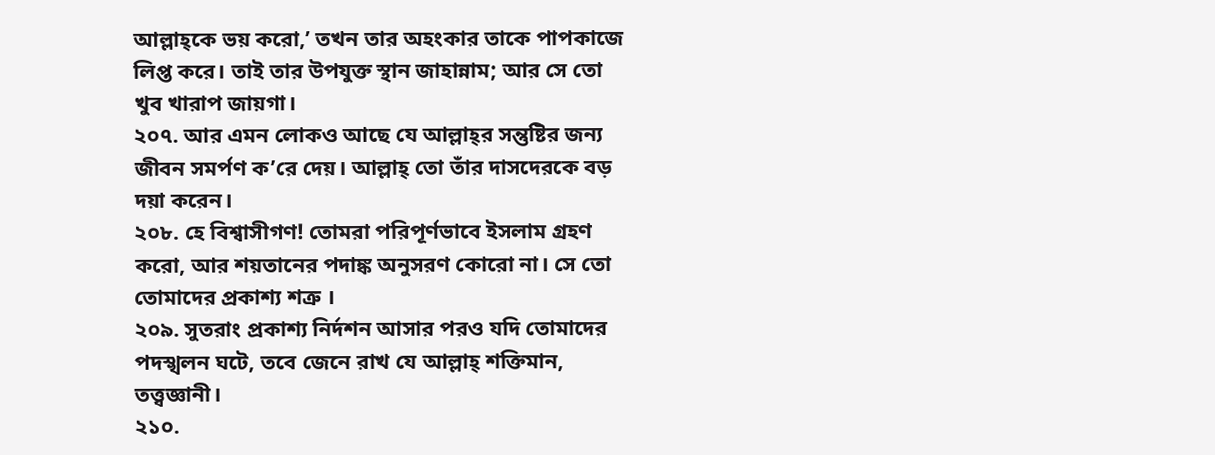আল্লাহ্‌কে ভয় করো,’ তখন তার অহংকার তাকে পাপকাজে লিপ্ত করে। তাই তার উপযুক্ত স্থান জাহান্নাম; আর সে তো খুব খারাপ জায়গা।
২০৭. আর এমন লোকও আছে যে আল্লাহ্‌র সন্তুষ্টির জন্য জীবন সমর্পণ ক’রে দেয়। আল্লাহ্‌ তো তাঁর দাসদেরকে বড় দয়া করেন।
২০৮. হে বিশ্বাসীগণ! তোমরা পরিপূর্ণভাবে ইসলাম গ্রহণ করো, আর শয়তানের পদাঙ্ক অনুসরণ কোরো না। সে তো তোমাদের প্রকাশ্য শত্রু ।
২০৯. সুতরাং প্রকাশ্য নির্দশন আসার পরও যদি তোমাদের পদস্খলন ঘটে, তবে জেনে রাখ যে আল্লাহ্‌ শক্তিমান, তত্ত্বজ্ঞানী।
২১০.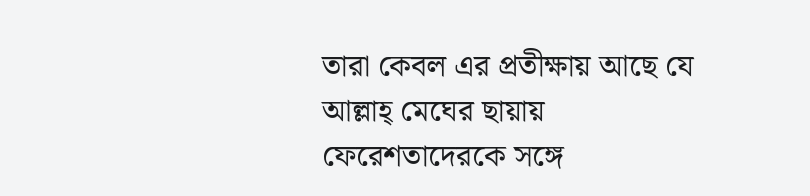তারা কেবল এর প্রতীক্ষায় আছে যে আল্লাহ্‌ মেঘের ছায়ায় ফেরেশতাদেরকে সঙ্গে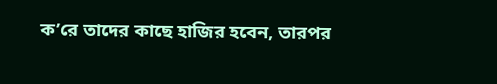ক’রে তাদের কাছে হাজির হবেন, তারপর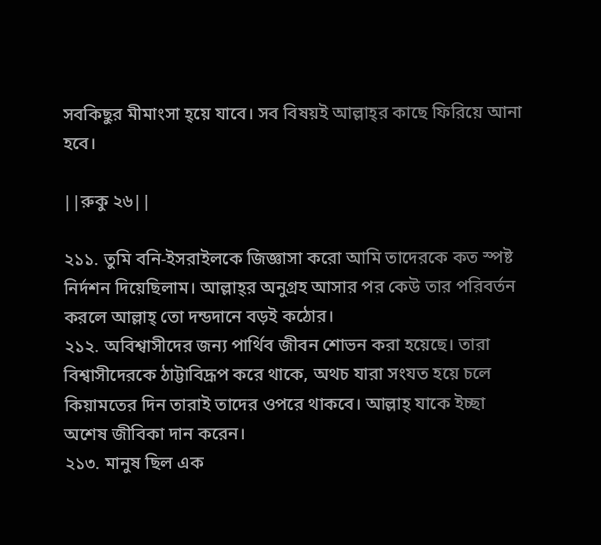সবকিছুর মীমাংসা হ্য়ে যাবে। সব বিষয়ই আল্লাহ্‌র কাছে ফিরিয়ে আনা হবে।

||রুকু ২৬||

২১১. তুমি বনি-ইসরাইলকে জিজ্ঞাসা করো আমি তাদেরকে কত স্পষ্ট নির্দশন দিয়েছিলাম। আল্লাহ্‌র অনুগ্রহ আসার পর কেউ তার পরিবর্তন করলে আল্লাহ্‌ তো দন্ডদানে বড়ই কঠোর।
২১২. অবিশ্বাসীদের জন্য পার্থিব জীবন শোভন করা হয়েছে। তারা বিশ্বাসীদেরকে ঠাট্টাবিদ্রূপ করে থাকে, অথচ যারা সংযত হয়ে চলে কিয়ামতের দিন তারাই তাদের ওপরে থাকবে। আল্লাহ্‌ যাকে ইচ্ছা অশেষ জীবিকা দান করেন।
২১৩. মানুষ ছিল এক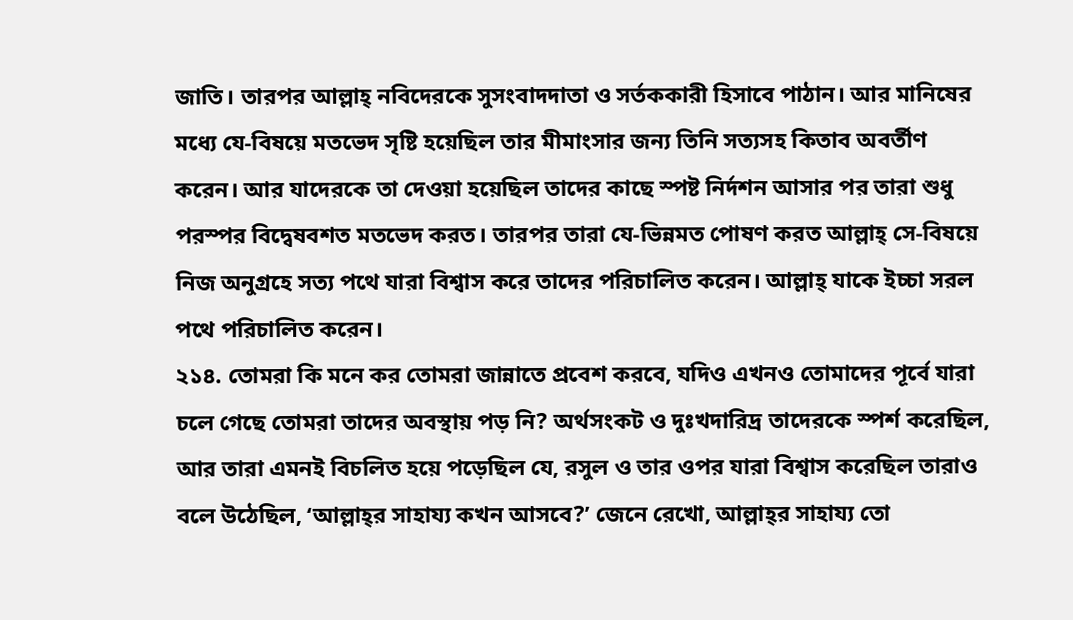জাতি। তারপর আল্লাহ্‌ নবিদেরকে সুসংবাদদাতা ও সর্তককারী হিসাবে পাঠান। আর মানিষের মধ্যে যে-বিষয়ে মতভেদ সৃষ্টি হয়েছিল তার মীমাংসার জন্য তিনি সত্যসহ কিতাব অবর্তীণ করেন। আর যাদেরকে তা দেওয়া হয়েছিল তাদের কাছে স্পষ্ট নির্দশন আসার পর তারা শুধু পরস্পর বিদ্বেষবশত মতভেদ করত। তারপর তারা যে-ভিন্নমত পোষণ করত আল্লাহ্‌ সে-বিষয়ে নিজ অনুগ্রহে সত্য পথে যারা বিশ্বাস করে তাদের পরিচালিত করেন। আল্লাহ্‌ যাকে ইচ্চা সরল পথে পরিচালিত করেন।
২১৪. তোমরা কি মনে কর তোমরা জান্নাতে প্রবেশ করবে, যদিও এখনও তোমাদের পূর্বে যারা চলে গেছে তোমরা তাদের অবস্থায় পড় নি? অর্থসংকট ও দুঃখদারিদ্র‌ তাদেরকে স্পর্শ করেছিল, আর তারা এমনই বিচলিত হয়ে পড়েছিল যে, রসুল ও তার ওপর যারা বিশ্বাস করেছিল তারাও বলে উঠেছিল, ‘আল্লাহ্‌র সাহায্য কখন আসবে?’ জেনে রেখো, আল্লাহ্‌র সাহায্য তো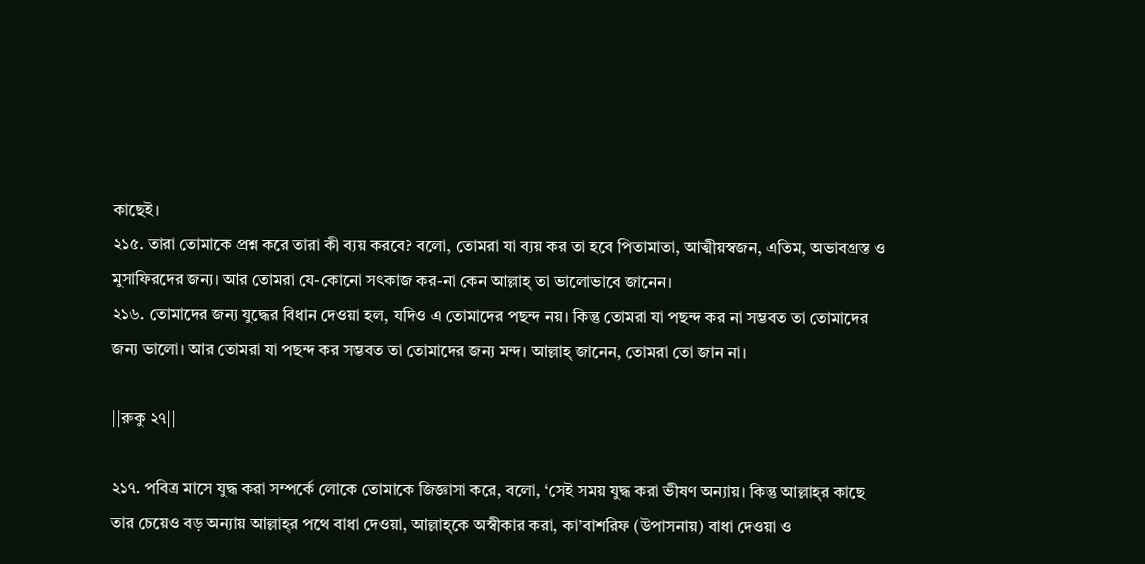কাছেই।
২১৫. তারা তোমাকে প্রশ্ন করে তারা কী ব্যয় করবে? বলো, তোমরা যা ব্যয় কর তা হবে পিতামাতা, আত্মীয়স্বজন, এতিম, অভাবগ্রস্ত ও মুসাফিরদের জন্য। আর তোমরা যে-কোনো সৎকাজ কর-না কেন আল্লাহ্‌ তা ভালোভাবে জানেন।
২১৬. তোমাদের জন্য যুদ্ধের বিধান দেওয়া হল, যদিও এ তোমাদের পছন্দ নয়। কিন্তু তোমরা যা পছন্দ কর না সম্ভবত তা তোমাদের জন্য ভালো। আর তোমরা যা পছন্দ কর সম্ভবত তা তোমাদের জন্য মন্দ। আল্লাহ্‌ জানেন, তোমরা তো জান না।

||রুকু ২৭||

২১৭. পবিত্র মাসে যুদ্ধ করা সম্পর্কে লোকে তোমাকে জিজ্ঞাসা করে, বলো, ‘সেই সময় যুদ্ধ করা ভীষণ অন্যায়। কিন্তু আল্লাহ্‌র কাছে তার চেয়েও বড় অন্যায় আল্লাহ্‌র পথে বাধা দেওয়া, আল্লাহ্‌কে অস্বীকার করা, কা’বাশরিফ (উপাসনায়) বাধা দেওয়া ও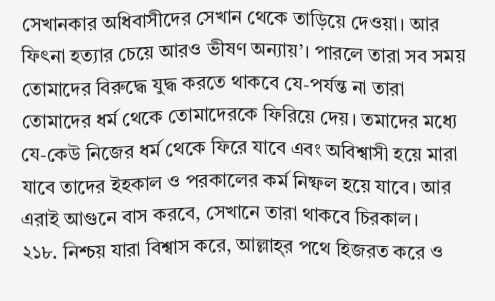সেখানকার অধিবাসীদের সেখান থেকে তাড়িয়ে দেওয়া। আর ফিৎনা হত্যার চেয়ে আরও ভীষণ অন্যায়’। পারলে তারা সব সময় তোমাদের বিরুদ্ধে যুদ্ধ করতে থাকবে যে-পর্যন্ত না তারা তোমাদের ধর্ম থেকে তোমাদেরকে ফিরিয়ে দেয়। তমাদের মধ্যে যে-কেউ নিজের ধর্ম থেকে ফিরে যাবে এবং অবিশ্বাসী হয়ে মারা যাবে তাদের ইহকাল ও পরকালের কর্ম নিষ্ফল হয়ে যাবে। আর এরাই আগুনে বাস করবে, সেখানে তারা থাকবে চিরকাল।
২১৮. নিশ্চয় যারা বিশ্বাস করে, আল্লাহ্‌র পথে হিজরত করে ও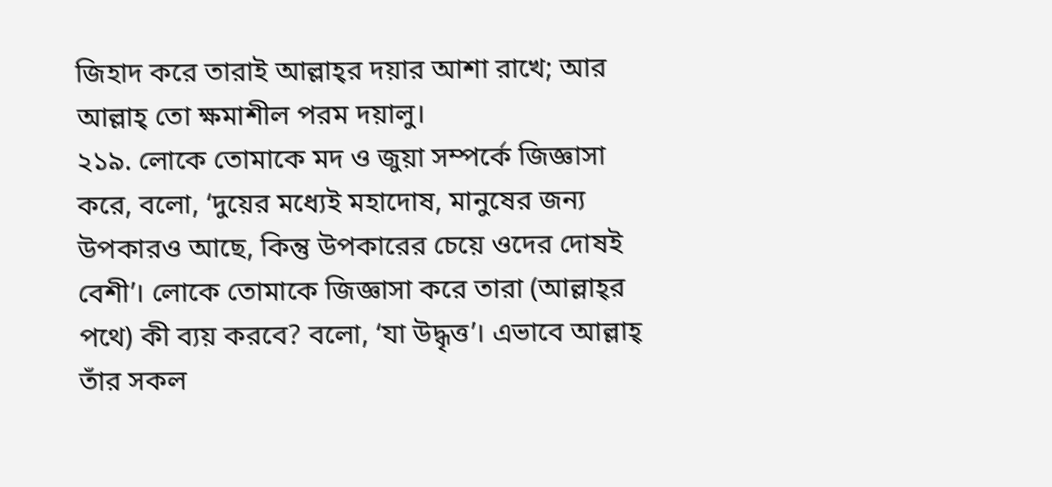জিহাদ করে তারাই আল্লাহ্‌র দয়ার আশা রাখে; আর আল্লাহ্‌ তো ক্ষমাশীল পরম দয়ালু।
২১৯. লোকে তোমাকে মদ ও জুয়া সম্পর্কে জিজ্ঞাসা করে, বলো, ‘দুয়ের মধ্যেই মহাদোষ, মানুষের জন্য উপকারও আছে, কিন্তু উপকারের চেয়ে ওদের দোষই বেশী’। লোকে তোমাকে জিজ্ঞাসা করে তারা (আল্লাহ্‌র পথে) কী ব্যয় করবে? বলো, ‘যা উদ্ধৃত্ত’। এভাবে আল্লাহ্‌ তাঁর সকল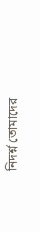নিদর্শ্ন তোমাদের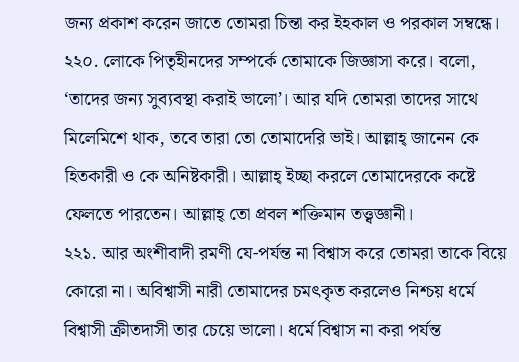জন্য প্রকাশ করেন জাতে তোমরা চিন্তা কর ইহকাল ও পরকাল সম্বন্ধে।
২২০. লোকে পিতৃহীনদের সম্পর্কে তোমাকে জিজ্ঞাসা করে। বলো, ‘তাদের জন্য সুব্যবস্থা করাই ভালো’। আর যদি তোমরা তাদের সাথে মিলেমিশে থাক, তবে তারা তো তোমাদেরি ভাই। আল্লাহ্‌ জানেন কে হিতকারী ও কে অনিষ্টকারী। আল্লাহ্‌ ইচ্ছা করলে তোমাদেরকে কষ্টে ফেলতে পারতেন। আল্লাহ্‌ তো প্রবল শক্তিমান তত্ত্বজ্ঞানী।
২২১. আর অংশীবাদী রমণী যে-পর্যন্ত না বিশ্বাস করে তোমরা তাকে বিয়ে কোরো না। অবিশ্বাসী নারী তোমাদের চমৎকৃত করলেও নিশ্চয় ধর্মে বিশ্বাসী ক্রীতদাসী তার চেয়ে ভালো। ধর্মে বিশ্বাস না করা পর্যন্ত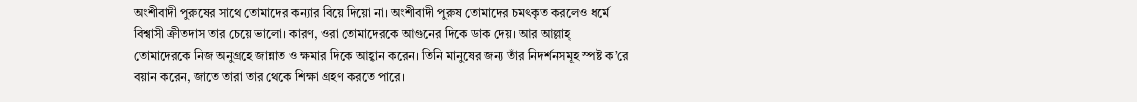অংশীবাদী পুরুষের সাথে তোমাদের কন্যার বিয়ে দিয়ো না। অংশীবাদী পুরুষ তোমাদের চমৎকৃত করলেও ধর্মে বিশ্বাসী ক্রীতদাস তার চেয়ে ভালো। কারণ, ওরা তোমাদেরকে আগুনের দিকে ডাক দেয়। আর আল্লাহ্‌ তোমাদেরকে নিজ অনুগ্রহে জান্নাত ও ক্ষমার দিকে আহ্বান করেন। তিনি মানুষের জন্য তাঁর নিদর্শনসমূহ স্পষ্ট ক’রে বয়ান করেন, জাতে তারা তার থেকে শিক্ষা গ্রহণ করতে পারে।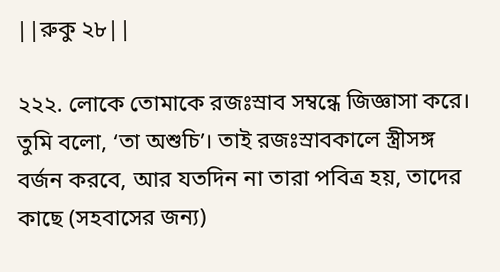||রুকু ২৮||

২২২. লোকে তোমাকে রজঃস্রাব সম্বন্ধে জিজ্ঞাসা করে। তুমি বলো, ‘তা অশুচি’। তাই রজঃস্রাবকালে স্ত্রীসঙ্গ বর্জন করবে, আর যতদিন না তারা পবিত্র হয়, তাদের কাছে (সহবাসের জন্য)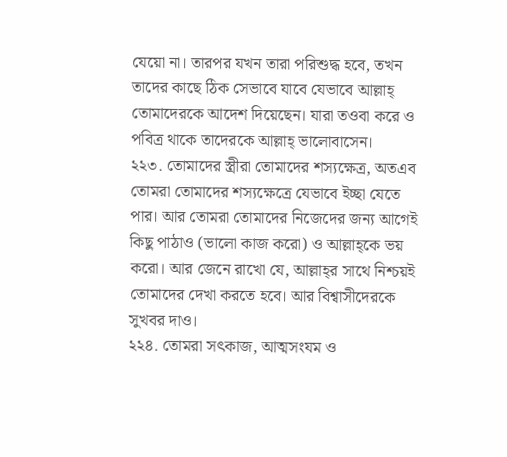যেয়ো না। তারপর যখন তারা পরিশুদ্ধ হবে, তখন তাদের কাছে ঠিক সেভাবে যাবে যেভাবে আল্লাহ্‌ তোমাদেরকে আদেশ দিয়েছেন। যারা তওবা করে ও পবিত্র থাকে তাদেরকে আল্লাহ্‌ ভালোবাসেন।
২২৩. তোমাদের স্ত্রীরা তোমাদের শস্যক্ষেত্র, অতএব তোমরা তোমাদের শস্যক্ষেত্রে যেভাবে ইচ্ছা যেতে পার। আর তোমরা তোমাদের নিজেদের জন্য আগেই কিছু পাঠাও (ভালো কাজ করো) ও আল্লাহ্‌কে ভয় করো। আর জেনে রাখো যে, আল্লাহ্‌র সাথে নিশ্চয়ই তোমাদের দেখা করতে হবে। আর বিশ্বাসীদেরকে সুখবর দাও।
২২৪. তোমরা সৎকাজ, আত্মসংযম ও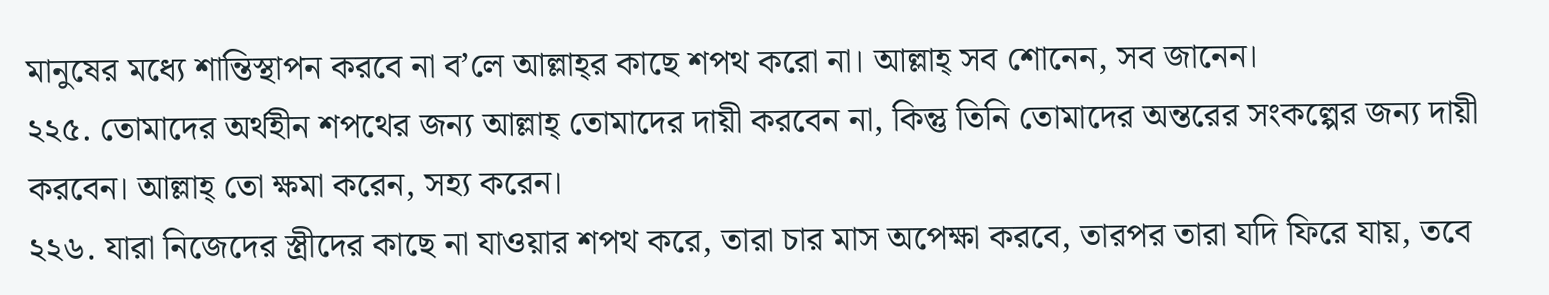মানুষের মধ্যে শান্তিস্থাপন করবে না ব’লে আল্লাহ্‌র কাছে শপথ করো না। আল্লাহ্‌ সব শোনেন, সব জানেন।
২২৫. তোমাদের অর্থহীন শপথের জন্য আল্লাহ্‌ তোমাদের দায়ী করবেন না, কিন্তু তিনি তোমাদের অন্তরের সংকল্পের জন্য দায়ী করবেন। আল্লাহ্‌ তো ক্ষমা করেন, সহ্য করেন।
২২৬. যারা নিজেদের স্ত্রীদের কাছে না যাওয়ার শপথ করে, তারা চার মাস অপেক্ষা করবে, তারপর তারা যদি ফিরে যায়, তবে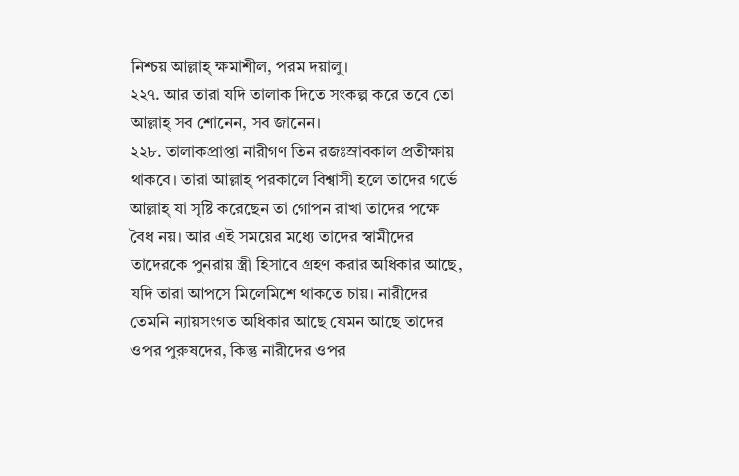নিশ্চয় আল্লাহ্‌ ক্ষমাশীল, পরম দয়ালু।
২২৭. আর তারা যদি তালাক দিতে সংকল্প করে তবে তো আল্লাহ্‌ সব শোনেন, সব জানেন।
২২৮. তালাকপ্রাপ্তা নারীগণ তিন রজঃস্রাবকাল প্রতীক্ষায় থাকবে। তারা আল্লাহ্‌ পরকালে বিশ্বাসী হলে তাদের গর্ভে আল্লাহ্‌ যা সৃষ্টি করেছেন তা গোপন রাখা তাদের পক্ষে বৈধ নয়। আর এই সময়ের মধ্যে তাদের স্বামীদের তাদেরকে পুনরায় স্ত্রী হিসাবে গ্রহণ করার অধিকার আছে, যদি তারা আপসে মিলেমিশে থাকতে চায়। নারীদের তেমনি ন্যায়সংগত অধিকার আছে যেমন আছে তাদের ওপর পুরুষদের, কিন্তু নারীদের ওপর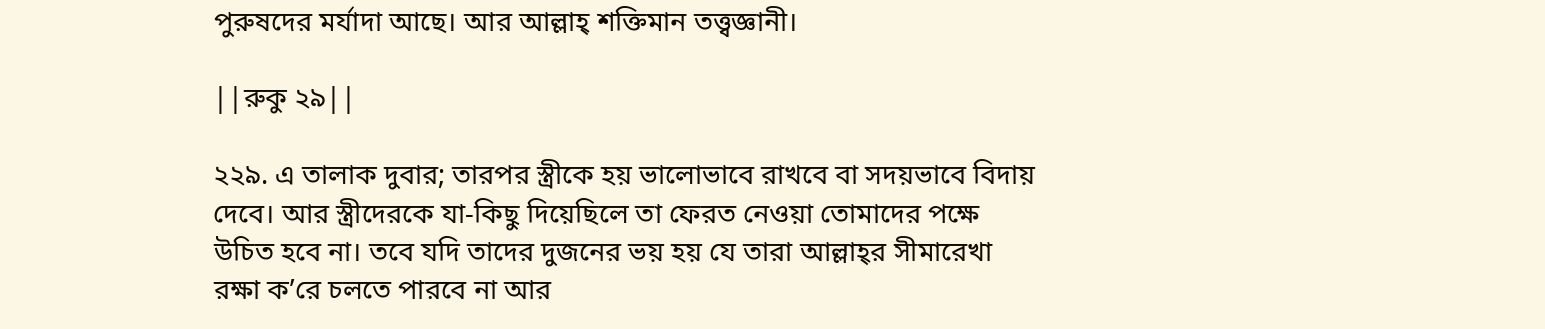পুরুষদের মর্যাদা আছে। আর আল্লাহ্‌ শক্তিমান তত্ত্বজ্ঞানী।

||রুকু ২৯||

২২৯. এ তালাক দুবার; তারপর স্ত্রীকে হয় ভালোভাবে রাখবে বা সদয়ভাবে বিদায় দেবে। আর স্ত্রীদেরকে যা-কিছু দিয়েছিলে তা ফেরত নেওয়া তোমাদের পক্ষে উচিত হবে না। তবে যদি তাদের দুজনের ভয় হয় যে তারা আল্লাহ্‌র সীমারেখা রক্ষা ক’রে চলতে পারবে না আর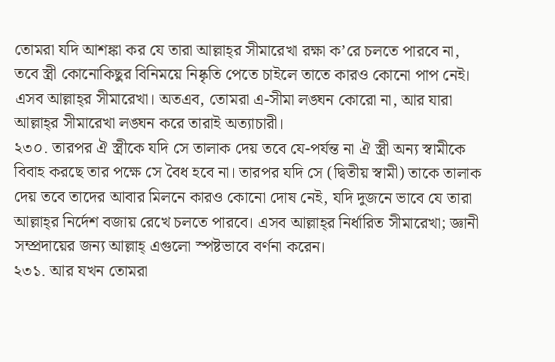তোমরা যদি আশঙ্কা কর যে তারা আল্লাহ্‌র সীমারেখা রক্ষা ক’রে চলতে পারবে না, তবে স্ত্রী কোনোকিছুর বিনিময়ে নিষ্কৃতি পেতে চাইলে তাতে কারও কোনো পাপ নেই। এসব আল্লাহ্‌র সীমারেখা। অতএব, তোমরা এ-সীমা লঙ্ঘন কোরো না, আর যারা আল্লাহ্‌র সীমারেখা লঙ্ঘন করে তারাই অত্যাচারী।
২৩০. তারপর ঐ স্ত্রীকে যদি সে তালাক দেয় তবে যে-পর্যন্ত না ঐ স্ত্রী অন্য স্বামীকে বিবাহ করছে তার পক্ষে সে বৈধ হবে না। তারপর যদি সে (দ্বিতীয় স্বামী) তাকে তালাক দেয় তবে তাদের আবার মিলনে কারও কোনো দোষ নেই, যদি দুজনে ভাবে যে তারা আল্লাহ্‌র নির্দেশ বজায় রেখে চলতে পারবে। এসব আল্লাহ্‌র নির্ধারিত সীমারেখা; জ্ঞানী সম্প্রদায়ের জন্য আল্লাহ্‌ এগুলো স্পষ্টভাবে বর্ণনা করেন।
২৩১. আর যখন তোমরা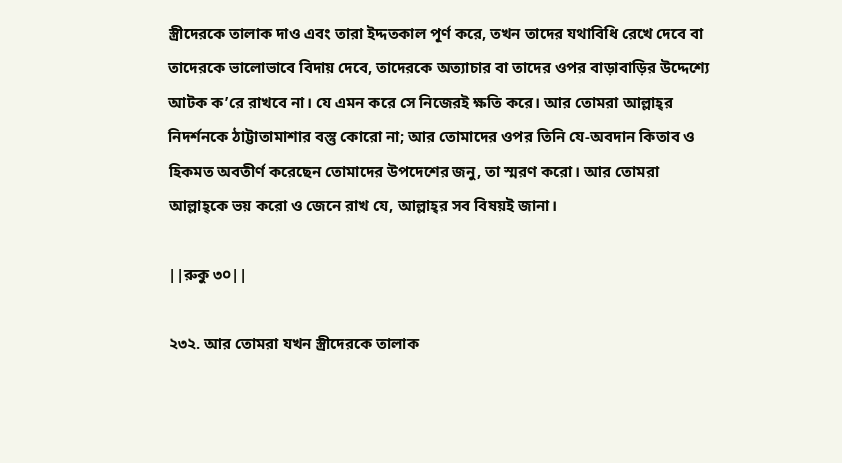স্ত্রীদেরকে তালাক দাও এবং তারা ইদ্দতকাল পূর্ণ করে, তখন তাদের যথাবিধি রেখে দেবে বা তাদেরকে ভালোভাবে বিদায় দেবে, তাদেরকে অত্যাচার বা তাদের ওপর বাড়াবাড়ির উদ্দেশ্যে আটক ক’রে রাখবে না। যে এমন করে সে নিজেরই ক্ষতি করে। আর তোমরা আল্লাহ্‌র নিদর্শনকে ঠাট্টাতামাশার বস্তু কোরো না; আর তোমাদের ওপর তিনি যে-অবদান কিতাব ও হিকমত অবতীর্ণ করেছেন তোমাদের উপদেশের জনু, তা স্মরণ করো। আর তোমরা আল্লাহ্‌কে ভয় করো ও জেনে রাখ যে, আল্লাহ্‌র সব বিষয়ই জানা।

||রুকু ৩০||

২৩২. আর তোমরা যখন স্ত্রীদেরকে তালাক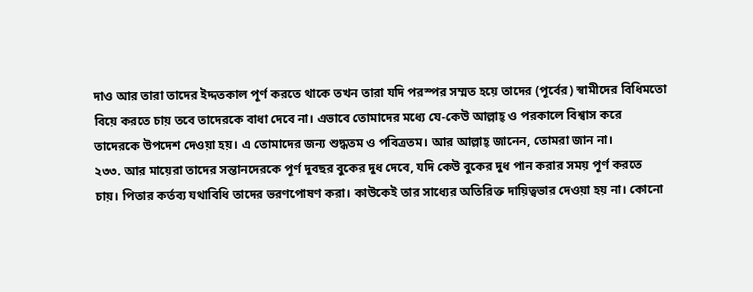দাও আর তারা তাদের ইদ্দতকাল পূর্ণ করতে থাকে তখন তারা যদি পরস্পর সম্মত হয়ে তাদের (পূর্বের) স্বামীদের বিধিমতো বিয়ে করতে চায় তবে তাদেরকে বাধা দেবে না। এভাবে তোমাদের মধ্যে যে-কেউ আল্লাহ্‌ ও পরকালে বিশ্বাস করে তাদেরকে উপদেশ দেওয়া হয়। এ তোমাদের জন্য শুদ্ধতম ও পবিত্রতম। আর আল্লাহ্‌ জানেন, তোমরা জান না।
২৩৩. আর মায়েরা তাদের সন্তানদেরকে পূর্ণ দুবছর বুকের দুধ দেবে, যদি কেউ বুকের দুধ পান করার সময় পূর্ণ করতে চায়। পিতার কর্তব্য যথাবিধি তাদের ভরণপোষণ করা। কাউকেই তার সাধ্যের অতিরিক্ত দায়িত্বভার দেওয়া হয় না। কোনো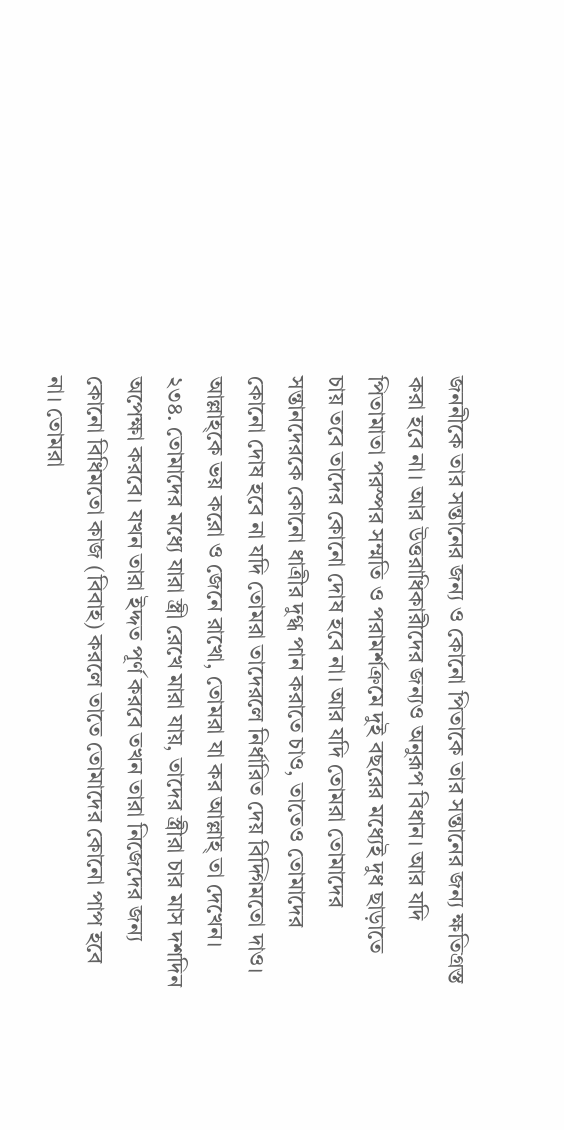জননীকে তার সন্তানের জন্য ও কোনো পিতাকে তার সন্তানের জন্য ক্ষতিগ্রস্ত করা হবে না। আর উত্তরাধিকারীদের জন্যও অনুরূপ বিধান। আর যদি পিতামাতা পরস্পর সম্মতি ও পরামর্শক্রমে দুই বছরের মধ্যেই দুধ ছাড়াতে চায় তবে তাদের কোনো দোষ হবে না। আর যদি তোমরা তোমাদের সন্তানদেরকে কোনো ধাত্রীর দুগ্ধ পান করাতে চাও, তাতেও তোমাদের কোনো দোষ হবে না যদি তোমরা তাদেরলে নির্ধারিত দেয় বিদ্গিমতো দাও। আল্লাহ্‌কে ভয় করো ও জেনে রাখো, তোমরা যা কর আল্লাহ্‌ তা দেখেন।
২৩৪. তোমাদের মধ্যে যারা স্ত্রী রেখে মারা যায়, তাদের স্ত্রীরা চার মাস দশদিন অপেক্ষা করবে। যখন তারা ইদ্দত পূর্ণ করবে তখন তারা নিজেদের জন্য কোনো বিধিমতো কাজ (বিবাহ) করলে তাতে তোমাদের কোনো পাপ হবে না। তোমরা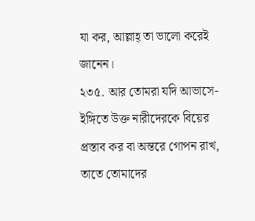যা কর, আল্লাহ্‌ তা ভালো করেই জানেন।
২৩৫. আর তোমরা যদি আভাসে-ইঙ্গিতে উক্ত নারীদেরকে বিয়ের প্রস্তাব কর বা অন্তরে গোপন রাখ, তাতে তোমাদের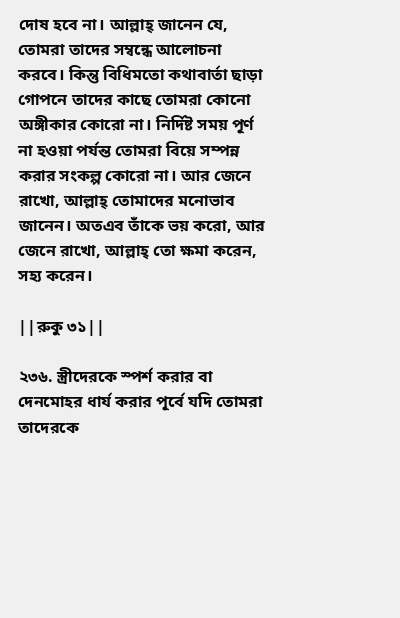দোষ হবে না। আল্লাহ্‌ জানেন যে, তোমরা তাদের সম্বন্ধে আলোচনা করবে। কিন্তু বিধিমতো কথাবার্তা ছাড়া গোপনে তাদের কাছে তোমরা কোনো অঙ্গীকার কোরো না। নির্দিষ্ট সময় পূর্ণ না হওয়া পর্যন্ত তোমরা বিয়ে সম্পন্ন করার সংকল্প কোরো না। আর জেনে রাখো, আল্লাহ্‌ তোমাদের মনোভাব জানেন। অতএব তাঁকে ভয় করো, আর জেনে রাখো, আল্লাহ্‌ তো ক্ষমা করেন, সহ্য করেন।

||রুকু ৩১||

২৩৬. স্ত্রীদেরকে স্পর্শ করার বা দেনমোহর ধার্য করার পূর্বে যদি তোমরা তাদেরকে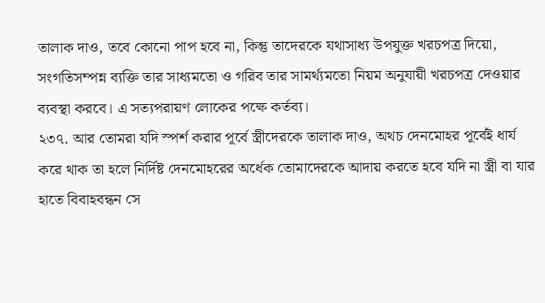তালাক দাও, তবে কোনো পাপ হবে না, কিন্তু তাদেরকে যথাসাধ্য উপযুক্ত খরচপত্র দিয়ো, সংগতিসম্পন্ন ব্যক্তি তার সাধ্যমতো ও গরিব তার সামর্থ্যমতো নিয়ম অনুযায়ী খরচপত্র দেওয়ার ব্যবস্থা করবে। এ সত্যপরায়ণ লোকের পক্ষে কর্তব্য।
২৩৭. আর তোমরা যদি স্পর্শ করার পূর্বে স্ত্রীদেরকে তালাক দাও, অথচ দেনমোহর পূর্বেই ধার্য করে থাক তা হলে নির্দিষ্ট দেনমোহরের অর্ধেক তোমাদেরকে আদায় করতে হবে যদি না স্ত্রী বা যার হাতে বিবাহবন্ধন সে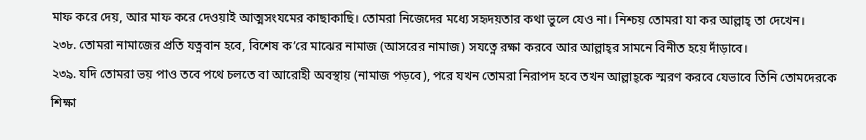মাফ করে দেয়, আর মাফ করে দেওয়াই আত্মসংযমের কাছাকাছি। তোমরা নিজেদের মধ্যে সহৃদয়তার কথা ভুলে যেও না। নিশ্চয় তোমরা যা কর আল্লাহ্‌ তা দেখেন।
২৩৮. তোমরা নামাজের প্রতি যত্নবান হবে, বিশেষ ক’রে মাঝের নামাজ (আসরের নামাজ) সযত্নে রক্ষা করবে আর আল্লাহ্‌র সামনে বিনীত হয়ে দাঁড়াবে।
২৩৯. যদি তোমরা ভয় পাও তবে পথে চলতে বা আরোহী অবস্থায় (নামাজ পড়বে), পরে যখন তোমরা নিরাপদ হবে তখন আল্লাহ্‌কে স্মরণ করবে যেভাবে তিনি তোমদেরকে শিক্ষা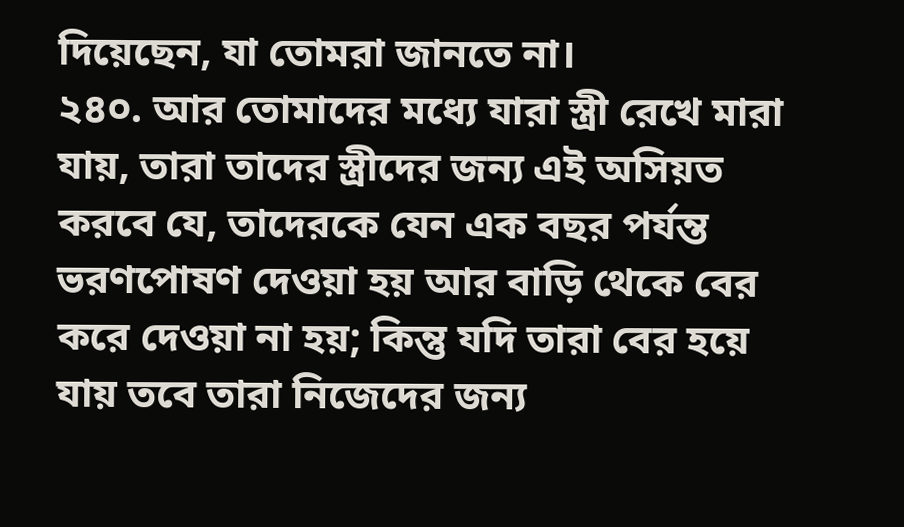দিয়েছেন, যা তোমরা জানতে না।
২৪০. আর তোমাদের মধ্যে যারা স্ত্রী রেখে মারা যায়, তারা তাদের স্ত্রীদের জন্য এই অসিয়ত করবে যে, তাদেরকে যেন এক বছর পর্যন্ত ভরণপোষণ দেওয়া হয় আর বাড়ি থেকে বের করে দেওয়া না হয়; কিন্তু যদি তারা বের হয়ে যায় তবে তারা নিজেদের জন্য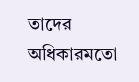তাদের অধিকারমতো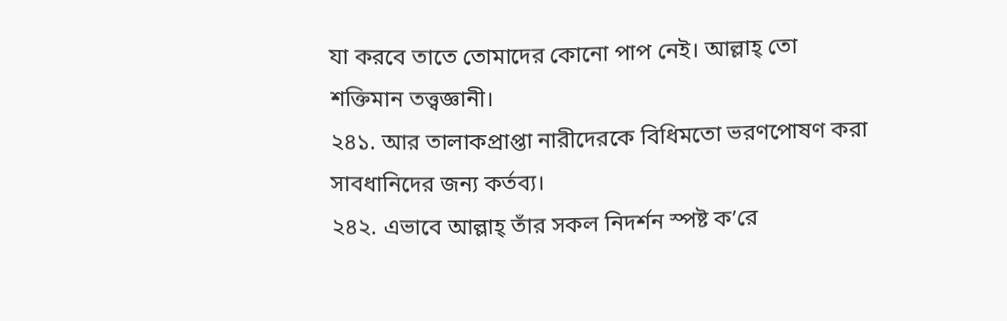যা করবে তাতে তোমাদের কোনো পাপ নেই। আল্লাহ্‌ তো শক্তিমান তত্ত্বজ্ঞানী।
২৪১. আর তালাকপ্রাপ্তা নারীদেরকে বিধিমতো ভরণপোষণ করা সাবধানিদের জন্য কর্তব্য।
২৪২. এভাবে আল্লাহ্‌ তাঁর সকল নিদর্শন স্পষ্ট ক’রে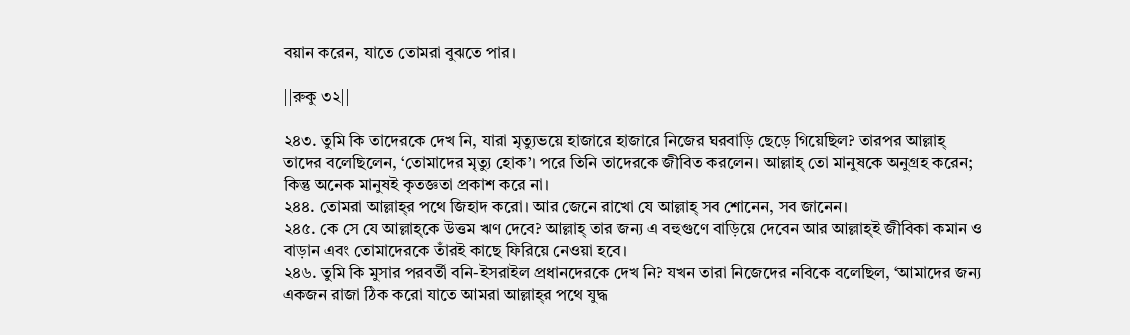বয়ান করেন, যাতে তোমরা বুঝতে পার।

||রুকু ৩২||

২৪৩. তুমি কি তাদেরকে দেখ নি, যারা মৃত্যুভয়ে হাজারে হাজারে নিজের ঘরবাড়ি ছেড়ে গিয়েছিল? তারপর আল্লাহ্‌ তাদের বলেছিলেন, ‘তোমাদের মৃত্যু হোক’। পরে তিনি তাদেরকে জীবিত করলেন। আল্লাহ্‌ তো মানুষকে অনুগ্রহ করেন; কিন্তু অনেক মানুষই কৃতজ্ঞতা প্রকাশ করে না।
২৪৪. তোমরা আল্লাহ্‌র পথে জিহাদ করো। আর জেনে রাখো যে আল্লাহ্‌ সব শোনেন, সব জানেন।
২৪৫. কে সে যে আল্লাহ্‌কে উত্তম ঋণ দেবে? আল্লাহ্‌ তার জন্য এ বহুগুণে বাড়িয়ে দেবেন আর আল্লাহ্‌ই জীবিকা কমান ও বাড়ান এবং তোমাদেরকে তাঁরই কাছে ফিরিয়ে নেওয়া হবে।
২৪৬. তুমি কি মুসার পরবর্তী বনি-ইসরাইল প্রধানদেরকে দেখ নি? যখন তারা নিজেদের নবিকে বলেছিল, ‘আমাদের জন্য একজন রাজা ঠিক করো যাতে আমরা আল্লাহ্‌র পথে যুদ্ধ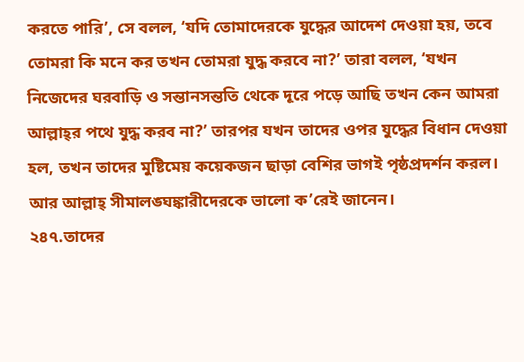করতে পারি’, সে বলল, ‘যদি তোমাদেরকে যুদ্ধের আদেশ দেওয়া হয়, তবে তোমরা কি মনে কর তখন তোমরা যুদ্ধ করবে না?’ তারা বলল, ‘যখন নিজেদের ঘরবাড়ি ও সন্তানসন্ততি থেকে দূরে পড়ে আছি তখন কেন আমরা আল্লাহ্‌র পথে যুদ্ধ করব না?’ তারপর যখন তাদের ওপর যুদ্ধের বিধান দেওয়া হল, তখন তাদের মুষ্টিমেয় কয়েকজন ছাড়া বেশির ভাগই পৃষ্ঠপ্রদর্শন করল। আর আল্লাহ্‌ সীমালঙ্ঘঙ্কারীদেরকে ভালো ক’রেই জানেন।
২৪৭.তাদের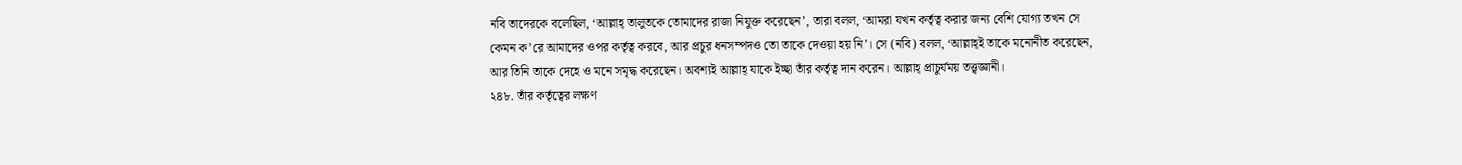নবি তাদেরকে বলেছিল, ‘আল্লাহ্‌ তালুতকে তোমাদের রাজা নিযুক্ত করেছেন’, তারা বলল, ‘আমরা যখন কর্তৃত্ব করার জন্য বেশি যোগ্য তখন সে কেমন ক’রে আমাদের ওপর কর্তৃত্ব করবে, আর প্রচুর ধনসম্পদও তো তাকে দেওয়া হয় নি’। সে (নবি) বলল, ‘আল্লাহ্‌ই তাকে মনোনীত করেছেন, আর তিনি তাকে দেহে ও মনে সমৃদ্ধ করেছেন। অবশ্যই আল্লাহ্‌ যাকে ইচ্ছা তাঁর কর্তৃত্ব দান করেন। আল্লাহ্‌ প্রাচুর্যময় তত্ত্বজ্ঞানী।
২৪৮. তাঁর কর্তৃত্বের লক্ষণ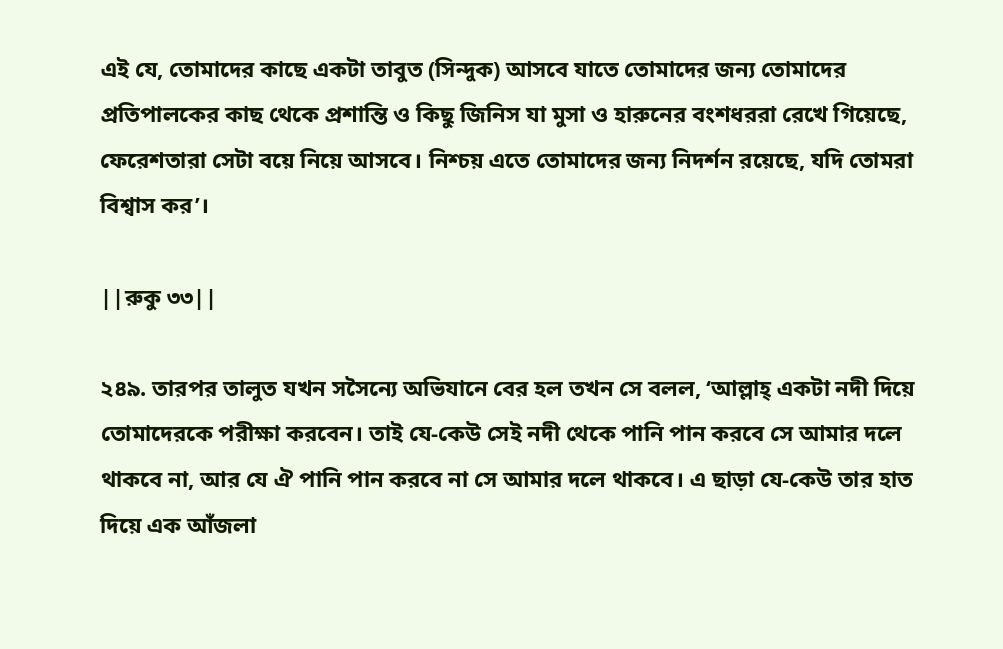এই যে, তোমাদের কাছে একটা তাবুত (সিন্দুক) আসবে যাতে তোমাদের জন্য তোমাদের প্রতিপালকের কাছ থেকে প্রশান্তি ও কিছু জিনিস যা মুসা ও হারুনের বংশধররা রেখে গিয়েছে, ফেরেশতারা সেটা বয়ে নিয়ে আসবে। নিশ্চয় এতে তোমাদের জন্য নিদর্শন রয়েছে, যদি তোমরা বিশ্বাস কর’।

||রুকু ৩৩||

২৪৯. তারপর তালুত যখন সসৈন্যে অভিযানে বের হল তখন সে বলল, ‘আল্লাহ্‌ একটা নদী দিয়ে তোমাদেরকে পরীক্ষা করবেন। তাই যে-কেউ সেই নদী থেকে পানি পান করবে সে আমার দলে থাকবে না, আর যে ঐ পানি পান করবে না সে আমার দলে থাকবে। এ ছাড়া যে-কেউ তার হাত দিয়ে এক আঁজলা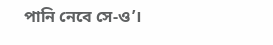পানি নেবে সে-ও’।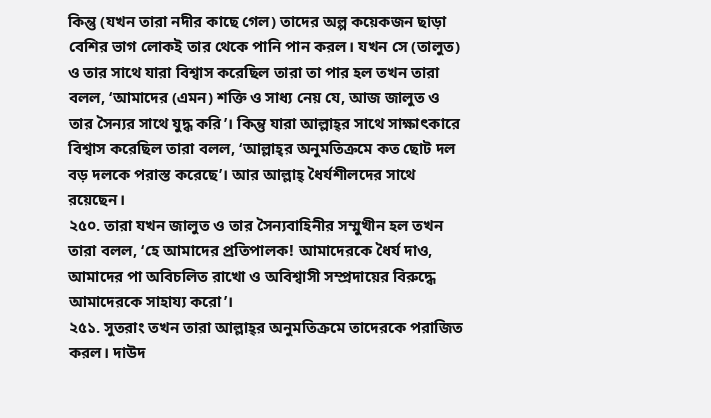কিন্তু (যখন তারা নদীর কাছে গেল) তাদের অল্প কয়েকজন ছাড়া বেশির ভাগ লোকই তার থেকে পানি পান করল। যখন সে (তালুত) ও তার সাথে যারা বিশ্বাস করেছিল তারা তা পার হল তখন তারা বলল, ‘আমাদের (এমন) শক্তি ও সাধ্য নেয় যে, আজ জালুত ও তার সৈন্যর সাথে যুদ্ধ করি’। কিন্তু যারা আল্লাহ্‌র সাথে সাক্ষাৎকারে বিশ্বাস করেছিল তারা বলল, ‘আল্লাহ্‌র অনুমতিক্রমে কত ছোট দল বড় দলকে পরাস্ত করেছে’। আর আল্লাহ্‌ ধৈর্যশীলদের সাথে রয়েছেন।
২৫০. তারা যখন জালুত ও তার সৈন্যবাহিনীর সম্মুখীন হল তখন তারা বলল, ‘হে আমাদের প্রতিপালক! আমাদেরকে ধৈর্য দাও, আমাদের পা অবিচলিত রাখো ও অবিশ্বাসী সম্প্রদায়ের বিরুদ্ধে আমাদেরকে সাহায্য করো’।
২৫১. সুতরাং তখন তারা আল্লাহ্‌র অনুমতিক্রমে তাদেরকে পরাজিত করল। দাউদ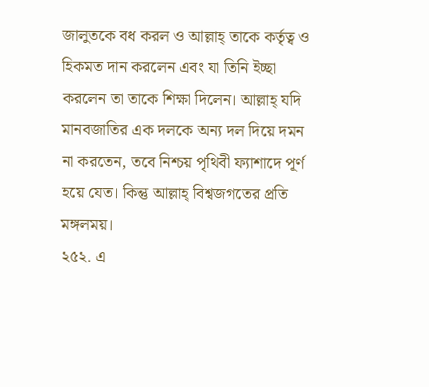জালুতকে বধ করল ও আল্লাহ্‌ তাকে কর্তৃত্ব ও হিকমত দান করলেন এবং যা তিনি ইচ্ছা করলেন তা তাকে শিক্ষা দিলেন। আল্লাহ্‌ যদি মানবজাতির এক দলকে অন্য দল দিয়ে দমন না করতেন, তবে নিশ্চয় পৃথিবী ফ্যাশাদে পূর্ণ হয়ে যেত। কিন্তু আল্লাহ্‌ বিশ্বজগতের প্রতি মঙ্গলময়।
২৫২. এ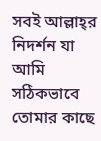সবই আল্লাহ্‌র নিদর্শন যা আমি সঠিকভাবে তোমার কাছে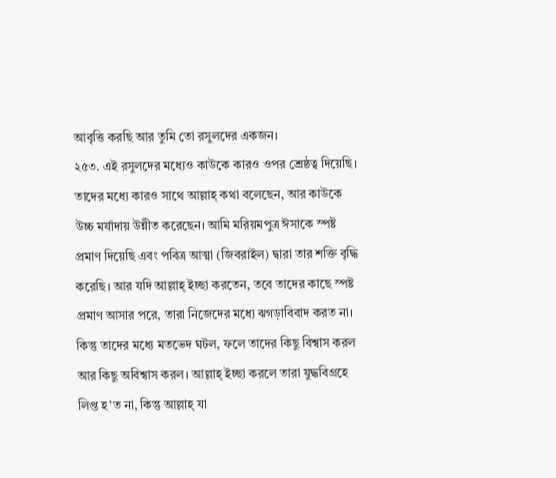আবৃত্তি করছি আর তুমি তো রসুলদের একজন।
২৫৩. এই রসুলদের মধ্যেও কাউকে কারও ওপর শ্রেষ্ঠত্ব দিয়েছি। তাদের মধ্যে কারও সাথে আল্লাহ্‌ কথা বলেছেন, আর কাউকে উচ্চ মর্যাদায় উন্নীত করেছেন। আমি মরিয়মপুত্র ঈসাকে স্পষ্ট প্রমাণ দিয়েছি এবং পবিত্র আত্মা (জিবরাইল) দ্বারা তার শক্তি বৃদ্ধি করেছি। আর যদি আল্লাহ্‌ ইচ্ছা করতেন, তবে তাদের কাছে স্পষ্ট প্রমাণ আসার পরে, তারা নিজেদের মধ্যে ঝগড়াবিবাদ করত না। কিন্তু তাদের মধ্যে মতভেদ ঘটল, ফলে তাদের কিছু বিশ্বাস করল আর কিছু অবিশ্বাস করল। আল্লাহ্‌ ইচ্ছা করলে তারা যুদ্ধবিগ্রহে লিপ্ত হ’ত না, কিন্তু আল্লাহ্‌ যা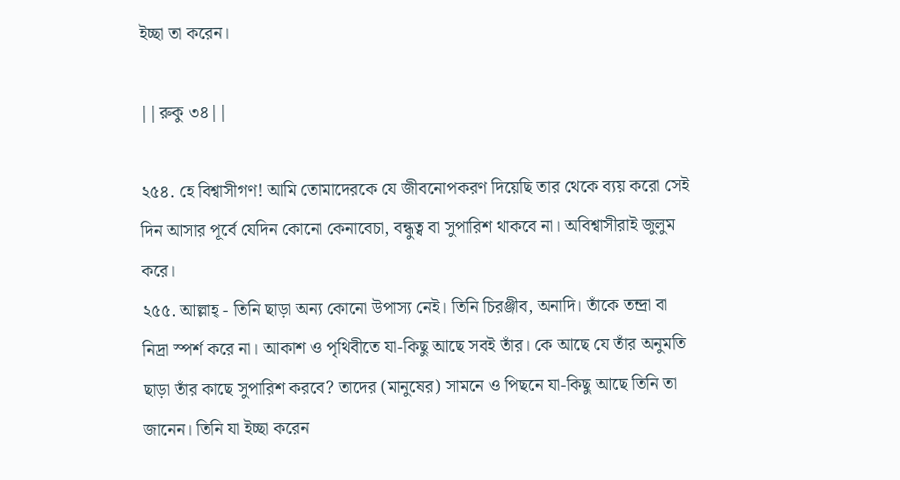ইচ্ছা তা করেন।

||রুকু ৩৪||

২৫৪. হে বিশ্বাসীগণ! আমি তোমাদেরকে যে জীবনোপকরণ দিয়েছি তার থেকে ব্যয় করো সেই দিন আসার পূর্বে যেদিন কোনো কেনাবেচা, বন্ধুত্ব বা সুপারিশ থাকবে না। অবিশ্বাসীরাই জুলুম করে।
২৫৫. আল্লাহ্‌ - তিনি ছাড়া অন্য কোনো উপাস্য নেই। তিনি চিরঞ্জীব, অনাদি। তাঁকে তন্দ্রা বা নিদ্রা স্পর্শ করে না। আকাশ ও পৃথিবীতে যা-কিছু আছে সবই তাঁর। কে আছে যে তাঁর অনুমতি ছাড়া তাঁর কাছে সুপারিশ করবে? তাদের (মানুষের) সামনে ও পিছনে যা-কিছু আছে তিনি তা জানেন। তিনি যা ইচ্ছা করেন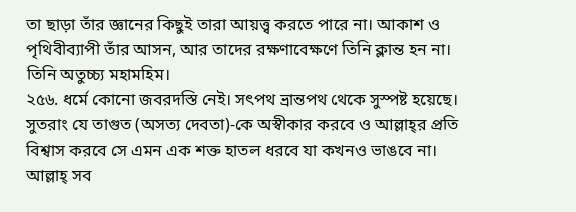তা ছাড়া তাঁর জ্ঞানের কিছুই তারা আয়ত্ত্ব করতে পারে না। আকাশ ও পৃথিবীব্যাপী তাঁর আসন, আর তাদের রক্ষণাবেক্ষণে তিনি ক্লান্ত হন না। তিনি অতুচ্চ্য মহামহিম।
২৫৬. ধর্মে কোনো জবরদস্তি নেই। সৎপথ ভ্রান্তপথ থেকে সুস্পষ্ট হয়েছে। সুতরাং যে তাগুত (অসত্য দেবতা)-কে অস্বীকার করবে ও আল্লাহ্‌র প্রতি বিশ্বাস করবে সে এমন এক শক্ত হাতল ধরবে যা কখনও ভাঙবে না। আল্লাহ্‌ সব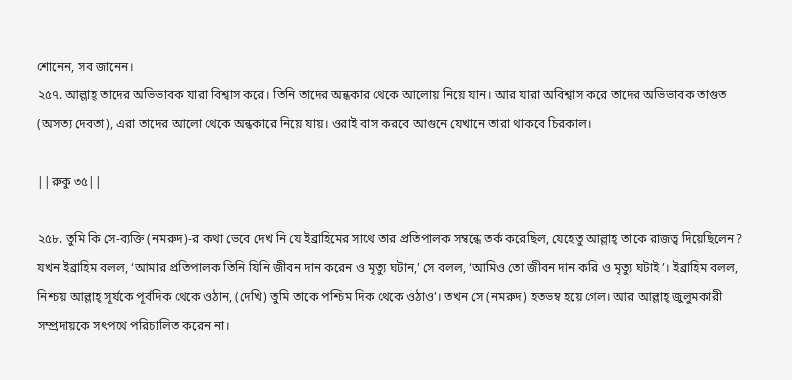শোনেন, সব জানেন।
২৫৭. আল্লাহ্‌ তাদের অভিভাবক যারা বিশ্বাস করে। তিনি তাদের অন্ধকার থেকে আলোয় নিয়ে যান। আর যারা অবিশ্বাস করে তাদের অভিভাবক তাগুত (অসত্য দেবতা), এরা তাদের আলো থেকে অন্ধকারে নিয়ে যায়। ওরাই বাস করবে আগুনে যেখানে তারা থাকবে চিরকাল।

||রুকু ৩৫||

২৫৮. তুমি কি সে-ব্যক্তি (নমরুদ)-র কথা ভেবে দেখ নি যে ইব্রাহিমের সাথে তার প্রতিপালক সম্বন্ধে তর্ক করেছিল, যেহেতু আল্লাহ্‌ তাকে রাজত্ব দিয়েছিলেন? যখন ইব্রাহিম বলল, ‘আমার প্রতিপালক তিনি যিনি জীবন দান করেন ও মৃত্যু ঘটান,’ সে বলল, ‘আমিও তো জীবন দান করি ও মৃত্যু ঘটাই’। ইব্রাহিম বলল, নিশ্চয় আল্লাহ্‌ সূর্যকে পূর্বদিক থেকে ওঠান, (দেখি) তুমি তাকে পশ্চিম দিক থেকে ওঠাও’। তখন সে (নমরুদ) হতভম্ব হয়ে গেল। আর আল্লাহ্‌ জুলুমকারী সম্প্রদায়কে সৎপথে পরিচালিত করেন না।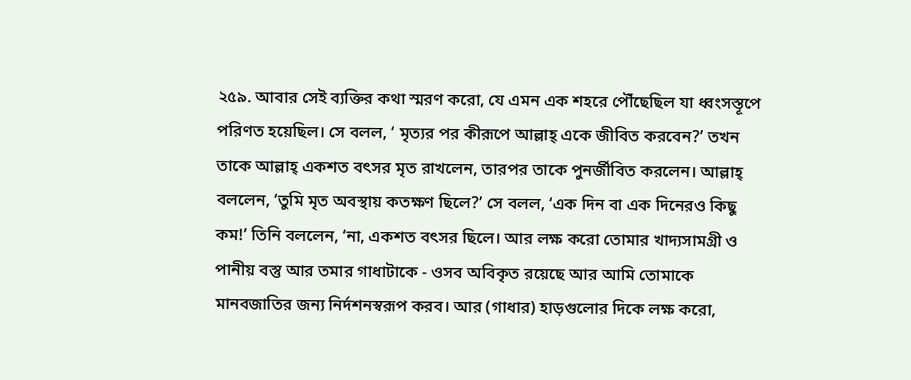২৫৯. আবার সেই ব্যক্তির কথা স্মরণ করো, যে এমন এক শহরে পৌঁছেছিল যা ধ্বংসস্তূপে পরিণত হয়েছিল। সে বলল, ‘ মৃত্যর পর কীরূপে আল্লাহ্‌ একে জীবিত করবেন?’ তখন তাকে আল্লাহ্‌ একশত বৎসর মৃত রাখলেন, তারপর তাকে পুনর্জীবিত করলেন। আল্লাহ্‌ বললেন, ‘তুমি মৃত অবস্থায় কতক্ষণ ছিলে?’ সে বলল, ‘এক দিন বা এক দিনেরও কিছু কম!’ তিনি বললেন, ‘না, একশত বৎসর ছিলে। আর লক্ষ করো তোমার খাদ্যসামগ্রী ও পানীয় বস্তু আর তমার গাধাটাকে - ওসব অবিকৃত রয়েছে আর আমি তোমাকে মানবজাতির জন্য নির্দশনস্বরূপ করব। আর (গাধার) হাড়গুলোর দিকে লক্ষ করো,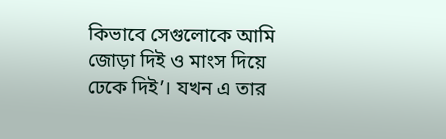কিভাবে সেগুলোকে আমি জোড়া দিই ও মাংস দিয়ে ঢেকে দিই’। যখন এ তার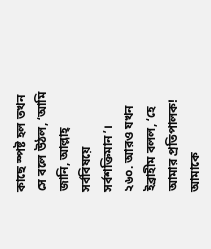কাছে স্পষ্ট হল তখন সে বলে উঠল, ‘আমি জানি, আল্লাহ্‌ সর্ববিষয়ে সর্বশক্তিমান’।
২৬০. আরও যখন ইব্রাহীম বলল, ‘হে আমার প্রতিপালক! আমাকে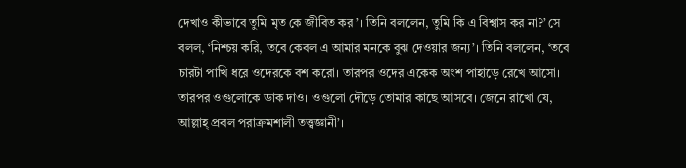দেখাও কীভাবে তুমি মৃত কে জীবিত কর’। তিনি বললেন, তুমি কি এ বিশ্বাস কর না?’ সে বলল, ‘নিশ্চয় করি, তবে কেবল এ আমার মনকে বুঝ দেওয়ার জন্য’। তিনি বললেন, ‘তবে চারটা পাখি ধরে ওদেরকে বশ করো। তারপর ওদের একেক অংশ পাহাড়ে রেখে আসো। তারপর ওগুলোকে ডাক দাও। ওগুলো দৌড়ে তোমার কাছে আসবে। জেনে রাখো যে, আল্লাহ্‌ প্রবল পরাক্রমশালী তত্ত্বজ্ঞানী’।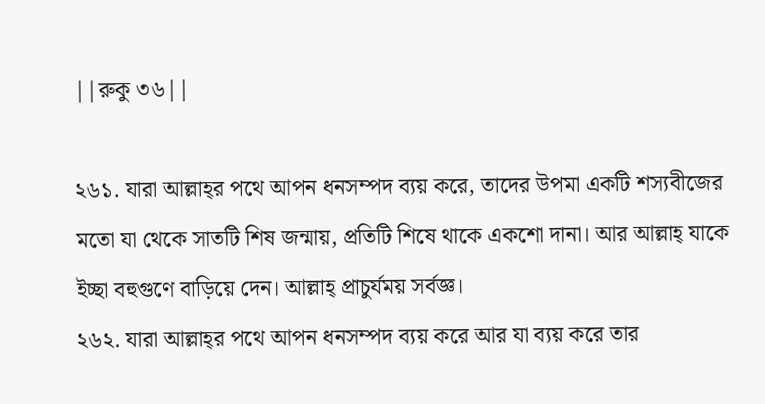||রুকু ৩৬||

২৬১. যারা আল্লাহ্‌র পথে আপন ধনসম্পদ ব্যয় করে, তাদের উপমা একটি শস্যবীজের মতো যা থেকে সাতটি শিষ জন্মায়, প্রতিটি শিষে থাকে একশো দানা। আর আল্লাহ্‌ যাকে ইচ্ছা বহুগুণে বাড়িয়ে দেন। আল্লাহ্‌ প্রাচুর্যময় সর্বজ্ঞ।
২৬২. যারা আল্লাহ্‌র পথে আপন ধনসম্পদ ব্যয় করে আর যা ব্যয় করে তার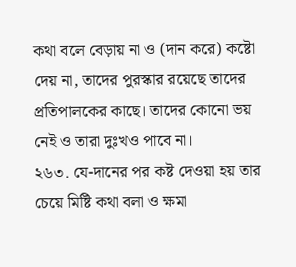কথা বলে বেড়ায় না ও (দান করে) কষ্টো দেয় না, তাদের পুরস্কার রয়েছে তাদের প্রতিপালকের কাছে। তাদের কোনো ভয় নেই ও তারা দুঃখও পাবে না।
২৬৩. যে-দানের পর কষ্ট দেওয়া হয় তার চেয়ে মিষ্টি কথা বলা ও ক্ষমা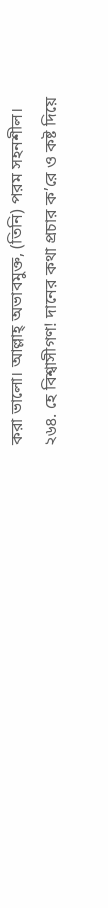করা ভালো। আল্লাহ্‌ অভাবমুক্ত, (তিনি) পরম সহনশীল।
২৬৪. হে বিশ্বাসীগণ! দানের কথা প্রচার ক’রে ও কষ্ট দিয়ে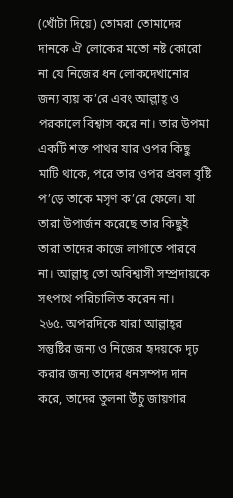(খোঁটা দিয়ে) তোমরা তোমাদের দানকে ঐ লোকের মতো নষ্ট কোরো না যে নিজের ধন লোকদেখানোর জন্য ব্যয় ক’রে এবং আল্লাহ্‌ ও পরকালে বিশ্বাস করে না। তার উপমা একটি শক্ত পাথর যার ওপর কিছু মাটি থাকে, পরে তার ওপর প্রবল বৃষ্টি প’ড়ে তাকে মসৃণ ক’রে ফেলে। যা তারা উপার্জন করেছে তার কিছুই তারা তাদের কাজে লাগাতে পারবে না। আল্লাহ্‌ তো অবিশ্বাসী সম্প্রদায়কে সৎপথে পরিচালিত করেন না।
২৬৫. অপরদিকে যারা আল্লাহ্‌র সন্তুষ্টির জন্য ও নিজের হৃদয়কে দৃঢ় করার জন্য তাদের ধনসম্পদ দান করে, তাদের তুলনা উঁচু জায়গার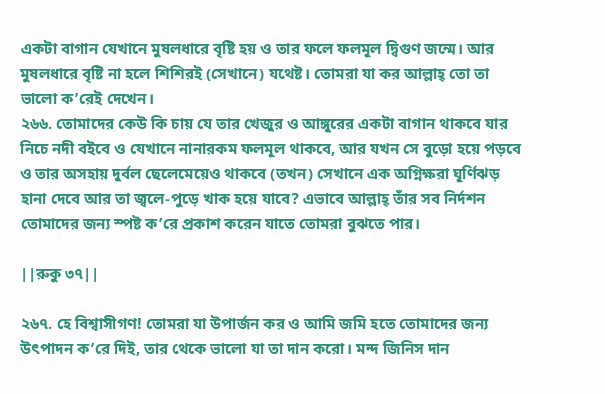একটা বাগান যেখানে মুষলধারে বৃষ্টি হয় ও তার ফলে ফলমূল দ্বিগুণ জন্মে। আর মুষলধারে বৃষ্টি না হলে শিশিরই (সেখানে) যথেষ্ট। তোমরা যা কর আল্লাহ্‌ তো তা ভালো ক’রেই দেখেন।
২৬৬. তোমাদের কেউ কি চায় যে তার খেজুর ও আঙ্গুরের একটা বাগান থাকবে যার নিচে নদী বইবে ও যেখানে নানারকম ফলমূল থাকবে, আর যখন সে বুড়ো হয়ে পড়বে ও তার অসহায় দুর্বল ছেলেমেয়েও থাকবে (তখন) সেখানে এক অগ্নিক্ষরা ঘূর্ণিঝড় হানা দেবে আর তা জ্বলে-পুড়ে খাক হয়ে যাবে? এভাবে আল্লাহ্‌ তাঁর সব নির্দশন তোমাদের জন্য স্পষ্ট ক’রে প্রকাশ করেন যাতে তোমরা বুঝতে পার।

||রুকু ৩৭||

২৬৭. হে বিশ্বাসীগণ! তোমরা যা উপার্জন কর ও আমি জমি হতে তোমাদের জন্য উৎপাদন ক’রে দিই, তার থেকে ভালো যা তা দান করো। মন্দ জিনিস দান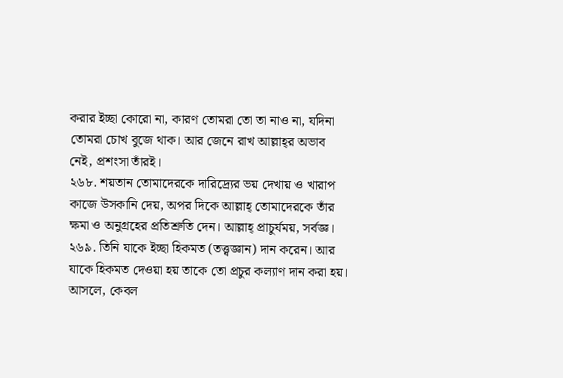করার ইচ্ছা কোরো না, কারণ তোমরা তো তা নাও না, যদিনা তোমরা চোখ বুজে থাক। আর জেনে রাখ আল্লাহ্‌র অভাব নেই, প্রশংসা তাঁরই।
২৬৮. শয়তান তোমাদেরকে দারিদ্র্যের ভয় দেখায় ও খারাপ কাজে উসকানি দেয়, অপর দিকে আল্লাহ্‌ তোমাদেরকে তাঁর ক্ষমা ও অনুগ্রহের প্রতিশ্রুতি দেন। আল্লাহ্‌ প্রাচুর্যময়, সর্বজ্ঞ।
২৬৯. তিনি যাকে ইচ্ছা হিকমত (তত্ত্বজ্ঞান) দান করেন। আর যাকে হিকমত দেওয়া হয় তাকে তো প্রচুর কল্যাণ দান করা হয়। আসলে, কেবল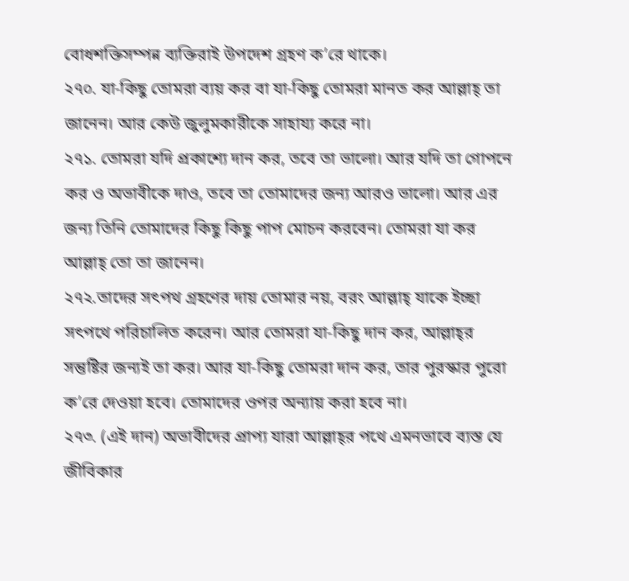বোধশক্তিসম্পন্ন ব্যক্তিরাই উপদেশ গ্রহণ ক’রে থাকে।
২৭০. যা-কিছু তোমরা ব্যয় কর বা যা-কিছু তোমরা মানত কর আল্লাহ্‌ তা জানেন। আর কেউ জুলুমকারীকে সাহায্য করে না।
২৭১. তোমরা যদি প্রকাশ্যে দান কর, তবে তা ভালো। আর যদি তা গোপনে কর ও অভাবীকে দাও, তবে তা তোমাদের জন্য আরও ভালো। আর এর জন্য তিনি তোমাদের কিছু কিছু পাপ মোচন করবেন। তোমরা যা কর আল্লাহ্‌ তো তা জানেন।
২৭২.তাদের সৎপথ গ্রহণের দায় তোমার নয়, বরং আল্লাহ্‌ যাকে ইচ্ছা সৎপথে পরিচালিত করেন। আর তোমরা যা-কিছু দান কর, আল্লাহ্‌র সন্তুষ্টির জন্যই তা কর। আর যা-কিছু তোমরা দান কর, তার পুরস্কার পুরো ক’রে দেওয়া হবে। তোমাদের ওপর অন্যায় করা হবে না।
২৭৩. (এই দান) অভাবীদের প্রাপ্য যারা আল্লাহ্‌র পথে এমনভাবে ব্যস্ত যে জীবিকার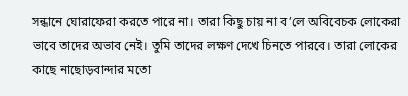সন্ধানে ঘোরাফেরা করতে পারে না। তারা কিছু চায় না ব’লে অবিবেচক লোকেরা ভাবে তাদের অভাব নেই। তুমি তাদের লক্ষণ দেখে চিনতে পারবে। তারা লোকের কাছে নাছোড়বান্দার মতো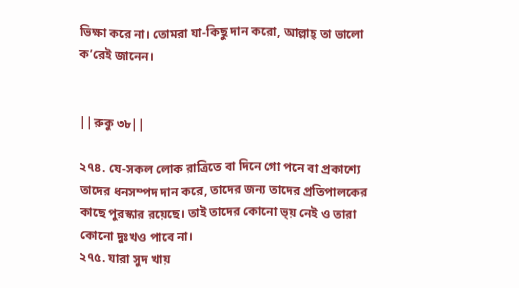ভিক্ষা করে না। তোমরা যা-কিছু দান করো, আল্লাহ্‌ তা ভালো ক’রেই জানেন।


||রুকু ৩৮||

২৭৪. যে-সকল লোক রাত্রিতে বা দিনে গো পনে বা প্রকাশ্যে তাদের ধনসম্পদ দান করে, তাদের জন্য তাদের প্রতিপালকের কাছে পুরস্কার রয়েছে। তাই তাদের কোনো ভ্য় নেই ও তারা কোনো দুঃখও পাবে না।
২৭৫. যারা সুদ খায়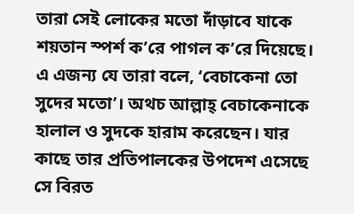তারা সেই লোকের মতো দাঁড়াবে যাকে শয়তান স্পর্শ ক’রে পাগল ক’রে দিয়েছে। এ এজন্য যে তারা বলে, ‘বেচাকেনা তো সুদের মতো’। অথচ আল্লাহ্‌ বেচাকেনাকে হালাল ও সুদকে হারাম করেছেন। যার কাছে তার প্রতিপালকের উপদেশ এসেছে সে বিরত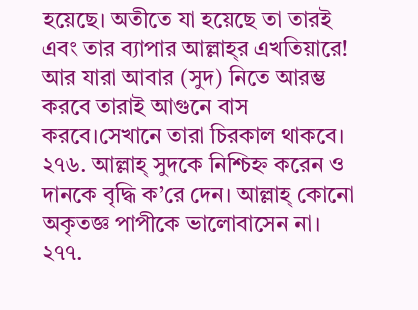হয়েছে। অতীতে যা হয়েছে তা তারই এবং তার ব্যাপার আল্লাহ্‌র এখতিয়ারে! আর যারা আবার (সুদ) নিতে আরম্ভ করবে তারাই আগুনে বাস করবে।সেখানে তারা চিরকাল থাকবে।
২৭৬. আল্লাহ্‌ সুদকে নিশ্চিহ্ন করেন ও দানকে বৃদ্ধি ক’রে দেন। আল্লাহ্‌ কোনো অকৃতজ্ঞ পাপীকে ভালোবাসেন না।
২৭৭.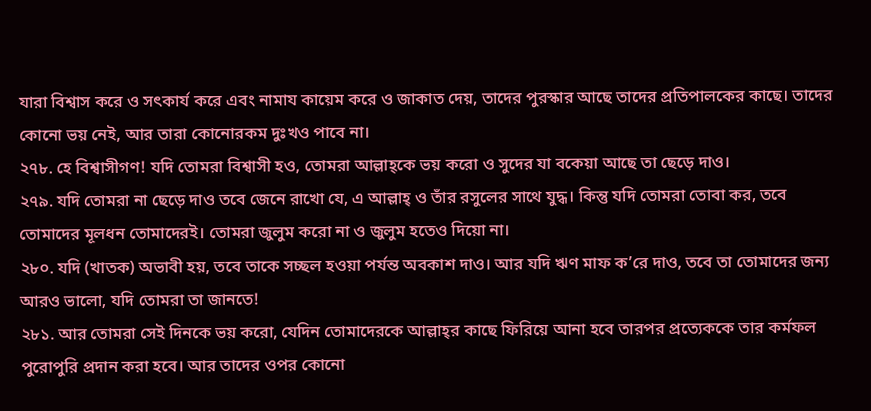যারা বিশ্বাস করে ও সৎকার্য করে এবং নামায কায়েম করে ও জাকাত দেয়, তাদের পুরস্কার আছে তাদের প্রতিপালকের কাছে। তাদের কোনো ভয় নেই, আর তারা কোনোরকম দুঃখও পাবে না।
২৭৮. হে বিশ্বাসীগণ! যদি তোমরা বিশ্বাসী হও, তোমরা আল্লাহ্‌কে ভয় করো ও সুদের যা বকেয়া আছে তা ছেড়ে দাও।
২৭৯. যদি তোমরা না ছেড়ে দাও তবে জেনে রাখো যে, এ আল্লাহ্‌ ও তাঁর রসুলের সাথে যুদ্ধ। কিন্তু যদি তোমরা তোবা কর, তবে তোমাদের মূলধন তোমাদেরই। তোমরা জুলুম করো না ও জুলুম হতেও দিয়ো না।
২৮০. যদি (খাতক) অভাবী হয়, তবে তাকে সচ্ছল হওয়া পর্যন্ত অবকাশ দাও। আর যদি ঋণ মাফ ক’রে দাও, তবে তা তোমাদের জন্য আরও ভালো, যদি তোমরা তা জানতে!
২৮১. আর তোমরা সেই দিনকে ভয় করো, যেদিন তোমাদেরকে আল্লাহ্‌র কাছে ফিরিয়ে আনা হবে তারপর প্রত্যেককে তার কর্মফল পুরোপুরি প্রদান করা হবে। আর তাদের ওপর কোনো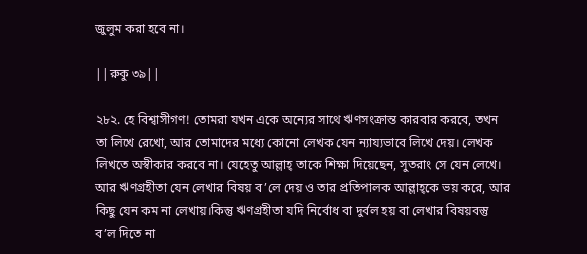জুলুম করা হবে না।

||রুকু ৩৯||

২৮২. হে বিশ্বাসীগণ! তোমরা যখন একে অন্যের সাথে ঋণসংক্রান্ত কারবার করবে, তখন তা লিখে রেখো, আর তোমাদের মধ্যে কোনো লেখক যেন ন্যায্যভাবে লিখে দেয়। লেখক লিখতে অস্বীকার করবে না। যেহেতু আল্লাহ্‌ তাকে শিক্ষা দিয়েছেন, সুতরাং সে যেন লেখে। আর ঋণগ্রহীতা যেন লেখার বিষয় ব’লে দেয় ও তার প্রতিপালক আল্লাহ্‌কে ভয় করে, আর কিছু যেন কম না লেখায়।কিন্তু ঋণগ্রহীতা যদি নির্বোধ বা দুর্বল হয় বা লেখার বিষয়বস্তু ব’ল দিতে না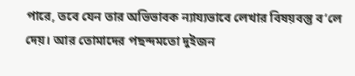পারে, তবে যেন তার অভিভাবক ন্যায্যভাবে লেখার বিষয়বস্তু ব’লে দেয়। আর তোমাদের পছন্দমতো দুইজন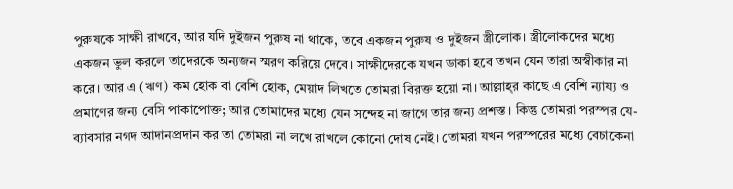পুরুষকে সাক্ষী রাখবে, আর যদি দুইজন পুরুষ না থাকে, তবে একজন পুরুষ ও দুইজন স্ত্রীলোক। স্ত্রীলোকদের মধ্যে একজন ভুল করলে তাদেরকে অন্যজন স্মরণ করিয়ে দেবে। সাক্ষীদেরকে যখন ডাকা হবে তখন যেন তারা অস্বীকার না করে। আর এ (ঋণ) কম হোক বা বেশি হোক, মেয়াদ লিখতে তোমরা বিরক্ত হয়ো না। আল্লাহ্‌র কাছে এ বেশি ন্যায্য ও প্রমাণের জন্য বেসি পাকাপোক্ত; আর তোমাদের মধ্যে যেন সন্দেহ না জাগে তার জন্য প্রশস্ত। কিন্তু তোমরা পরস্পর যে-ব্যাবসার নগদ আদানপ্রদান কর তা তোমরা না লখে রাখলে কোনো দোষ নেই। তোমরা যখন পরস্পরের মধ্যে বেচাকেনা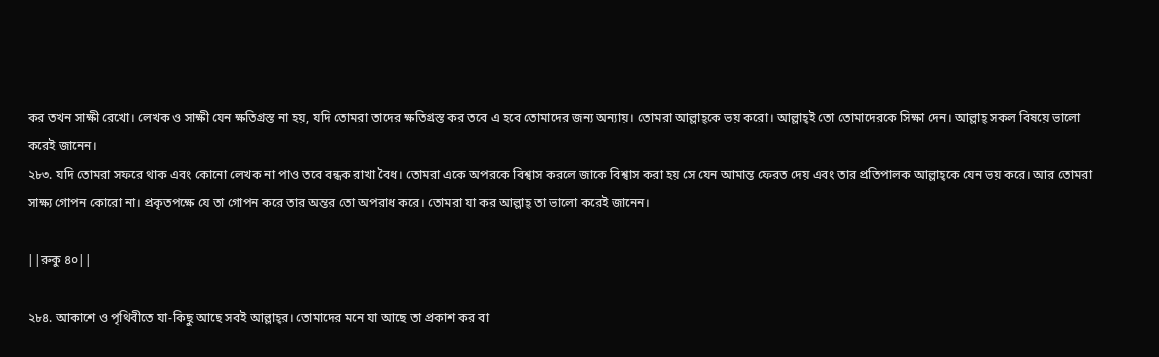কর তখন সাক্ষী রেখো। লেখক ও সাক্ষী যেন ক্ষতিগ্রস্ত না হয়, যদি তোমরা তাদের ক্ষতিগ্রস্ত কর তবে এ হবে তোমাদের জন্য অন্যায়। তোমরা আল্লাহ্‌কে ভয় করো। আল্লাহ্‌ই তো তোমাদেরকে সিক্ষা দেন। আল্লাহ্‌ সকল বিষয়ে ভালো করেই জানেন।
২৮৩. যদি তোমরা সফরে থাক এবং কোনো লেখক না পাও তবে বন্ধক রাখা বৈধ। তোমরা একে অপরকে বিশ্বাস করলে জাকে বিশ্বাস করা হয় সে যেন আমান্ত ফেরত দেয় এবং তার প্রতিপালক আল্লাহ্‌কে যেন ভয় করে। আর তোমরা সাক্ষ্য গোপন কোরো না। প্রকৃতপক্ষে যে তা গোপন করে তার অন্তর তো অপরাধ করে। তোমরা যা কর আল্লাহ্‌ তা ভালো করেই জানেন।

||রুকু ৪০||

২৮৪. আকাশে ও পৃথিবীতে যা-কিছু আছে সবই আল্লাহ্‌র। তোমাদের মনে যা আছে তা প্রকাশ কর বা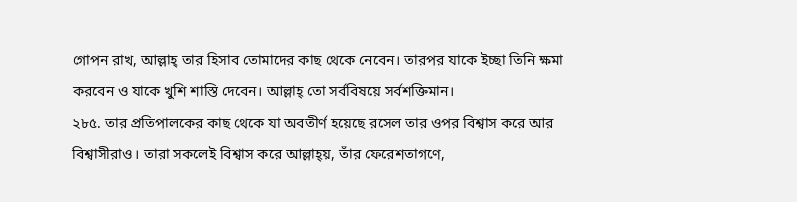গোপন রাখ, আল্লাহ্‌ তার হিসাব তোমাদের কাছ থেকে নেবেন। তারপর যাকে ইচ্ছা তিনি ক্ষমা করবেন ও যাকে খুশি শাস্তি দেবেন। আল্লাহ্‌ তো সর্ববিষয়ে সর্বশক্তিমান।
২৮৫. তার প্রতিপালকের কাছ থেকে যা অবতীর্ণ হয়েছে রসেল তার ওপর বিশ্বাস করে আর বিশ্বাসীরাও। তারা সকলেই বিশ্বাস করে আল্লাহ্‌য়, তাঁর ফেরেশতাগণে,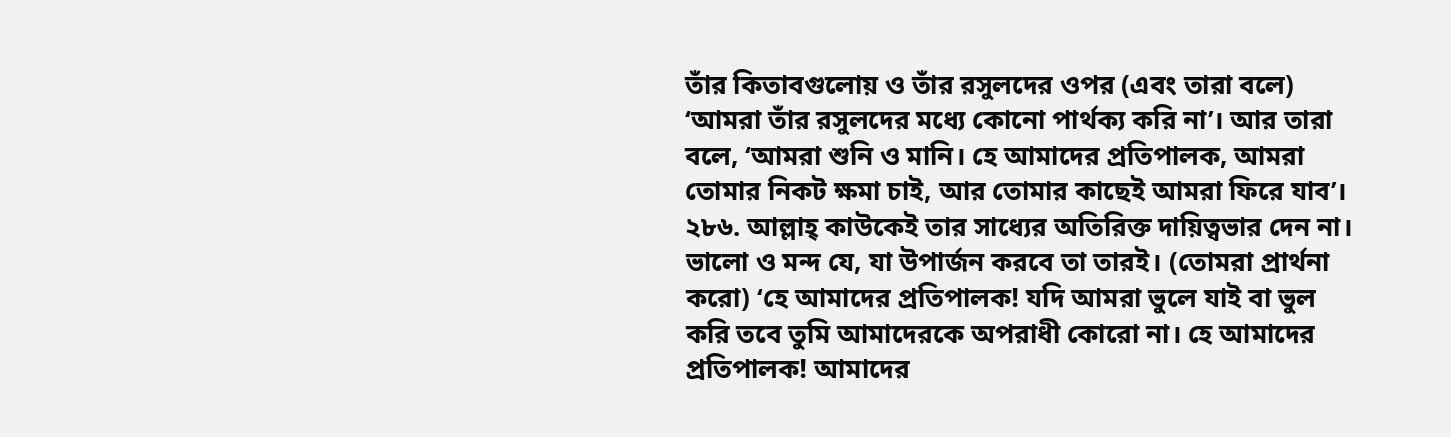তাঁর কিতাবগুলোয় ও তাঁর রসুলদের ওপর (এবং তারা বলে) ‘আমরা তাঁর রসুলদের মধ্যে কোনো পার্থক্য করি না’। আর তারা বলে, ‘আমরা শুনি ও মানি। হে আমাদের প্রতিপালক, আমরা তোমার নিকট ক্ষমা চাই, আর তোমার কাছেই আমরা ফিরে যাব’।
২৮৬. আল্লাহ্‌ কাউকেই তার সাধ্যের অতিরিক্ত দায়িত্বভার দেন না। ভালো ও মন্দ যে, যা উপার্জন করবে তা তারই। (তোমরা প্রার্থনা করো) ‘হে আমাদের প্রতিপালক! যদি আমরা ভুলে যাই বা ভুল করি তবে তুমি আমাদেরকে অপরাধী কোরো না। হে আমাদের প্রতিপালক! আমাদের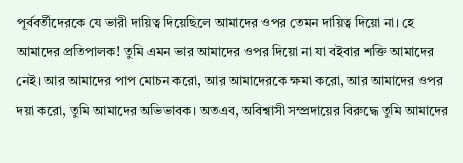পূর্ববর্তীদেরকে যে ভারী দায়িত্ব দিয়েছিলে আমাদের ওপর তেমন দায়িত্ব দিয়ো না। হে আমাদের প্রতিপালক! তুমি এমন ভার আমাদের ওপর দিয়ো না যা বইবার শক্তি আমাদের নেই। আর আমাদের পাপ মোচন করো, আর আমাদেরকে ক্ষমা করো, আর আমাদের ওপর দয়া করো, তুমি আমাদের অভিভাবক। অতএব, অবিশ্বাসী সম্প্রদায়ের বিরুদ্ধে তুমি আমাদের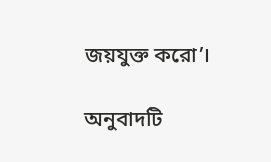জয়যুক্ত করো’।

অনুবাদটি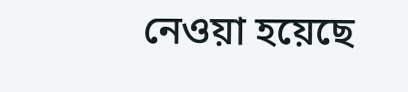নেওয়া হয়েছে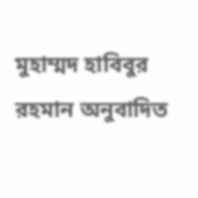মুহাম্মদ হাবিবুর রহমান অনুবাদিত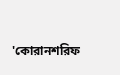'কোরানশরিফ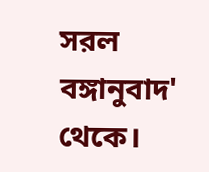সরল বঙ্গানুবাদ' থেকে।